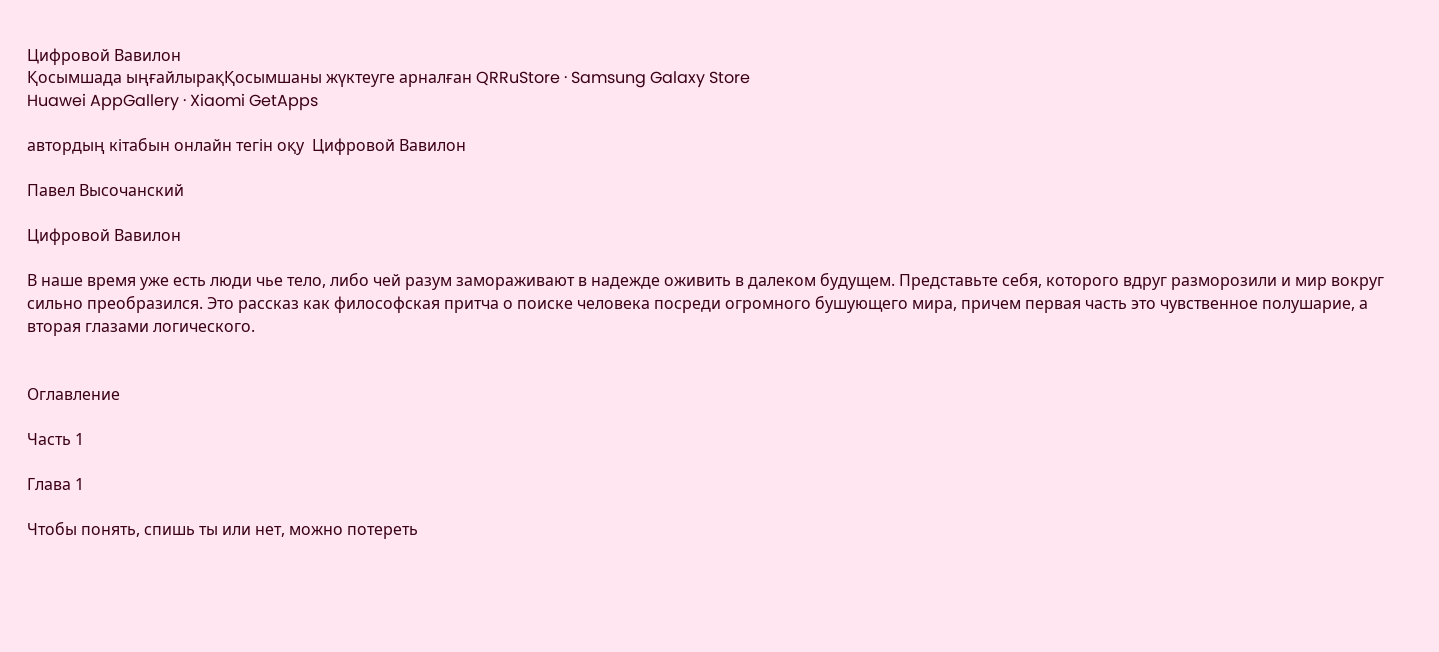Цифровой Вавилон
Қосымшада ыңғайлырақҚосымшаны жүктеуге арналған QRRuStore · Samsung Galaxy Store
Huawei AppGallery · Xiaomi GetApps

автордың кітабын онлайн тегін оқу  Цифровой Вавилон

Павел Высочанский

Цифровой Вавилон

В наше время уже есть люди чье тело, либо чей разум замораживают в надежде оживить в далеком будущем. Представьте себя, которого вдруг разморозили и мир вокруг сильно преобразился. Это рассказ как философская притча о поиске человека посреди огромного бушующего мира, причем первая часть это чувственное полушарие, а вторая глазами логического.


Оглавление

Часть 1

Глава 1

Чтобы понять, спишь ты или нет, можно потереть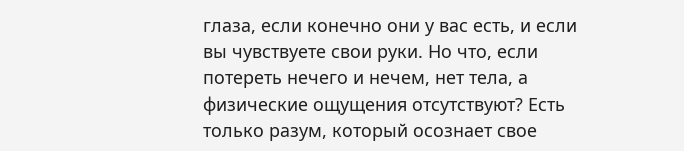глаза, если конечно они у вас есть, и если вы чувствуете свои руки. Но что, если потереть нечего и нечем, нет тела, а физические ощущения отсутствуют? Есть только разум, который осознает свое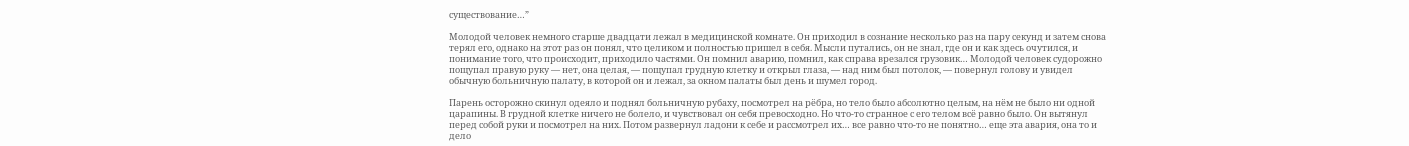существование…”

Молодой человек немного старше двадцати лежал в медицинской комнате. Он приходил в сознание несколько раз на пару секунд и затем снова терял его, однако на этот раз он понял, что целиком и полностью пришел в себя. Мысли путались, он не знал, где он и как здесь очутился, и понимание того, что происходит, приходило частями. Он помнил аварию, помнил, как справа врезался грузовик… Молодой человек судорожно пощупал правую руку — нет, она целая, — пощупал грудную клетку и открыл глаза, — над ним был потолок, — повернул голову и увидел обычную больничную палату, в которой он и лежал, за окном палаты был день и шумел город.

Парень осторожно скинул одеяло и поднял больничную рубаху, посмотрел на рёбра, но тело было абсолютно целым, на нём не было ни одной царапины. В грудной клетке ничего не болело, и чувствовал он себя превосходно. Но что-то странное с его телом всё равно было. Он вытянул перед собой руки и посмотрел на них. Потом развернул ладони к себе и рассмотрел их… все равно что-то не понятно… еще эта авария, она то и дело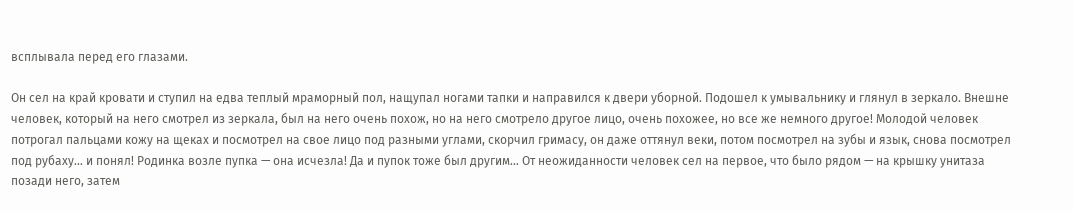всплывала перед его глазами.

Он сел на край кровати и ступил на едва теплый мраморный пол, нащупал ногами тапки и направился к двери уборной. Подошел к умывальнику и глянул в зеркало. Внешне человек, который на него смотрел из зеркала, был на него очень похож, но на него смотрело другое лицо, очень похожее, но все же немного другое! Молодой человек потрогал пальцами кожу на щеках и посмотрел на свое лицо под разными углами, скорчил гримасу, он даже оттянул веки, потом посмотрел на зубы и язык, снова посмотрел под рубаху… и понял! Родинка возле пупка — она исчезла! Да и пупок тоже был другим… От неожиданности человек сел на первое, что было рядом — на крышку унитаза позади него, затем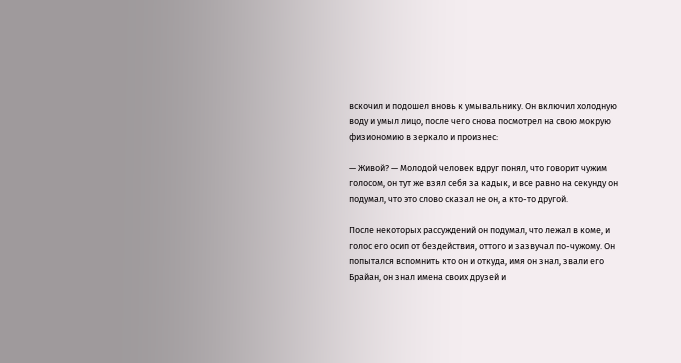вскочил и подошел вновь к умывальнику. Он включил холодную воду и умыл лицо, после чего снова посмотрел на свою мокрую физиономию в зеркало и произнес:

— Живой? — Молодой человек вдруг понял, что говорит чужим голосом, он тут же взял себя за кадык, и все равно на секунду он подумал, что это слово сказал не он, а кто-то другой.

После некоторых рассуждений он подумал, что лежал в коме, и голос его осип от бездействия, оттого и зазвучал по-чужому. Он попытался вспомнить кто он и откуда, имя он знал, звали его Брайан, он знал имена своих друзей и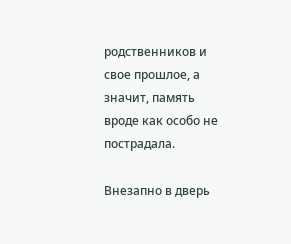родственников и свое прошлое, а значит, память вроде как особо не пострадала.

Внезапно в дверь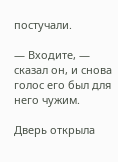постучали.

— Входите, — сказал он, и снова голос его был для него чужим.

Дверь открыла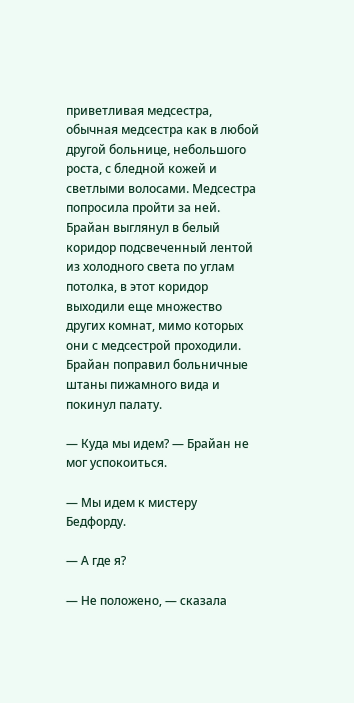приветливая медсестра, обычная медсестра как в любой другой больнице, небольшого роста, с бледной кожей и светлыми волосами. Медсестра попросила пройти за ней. Брайан выглянул в белый коридор подсвеченный лентой из холодного света по углам потолка, в этот коридор выходили еще множество других комнат, мимо которых они с медсестрой проходили. Брайан поправил больничные штаны пижамного вида и покинул палату.

— Куда мы идем? — Брайан не мог успокоиться.

— Мы идем к мистеру Бедфорду.

— А где я?

— Не положено, — сказала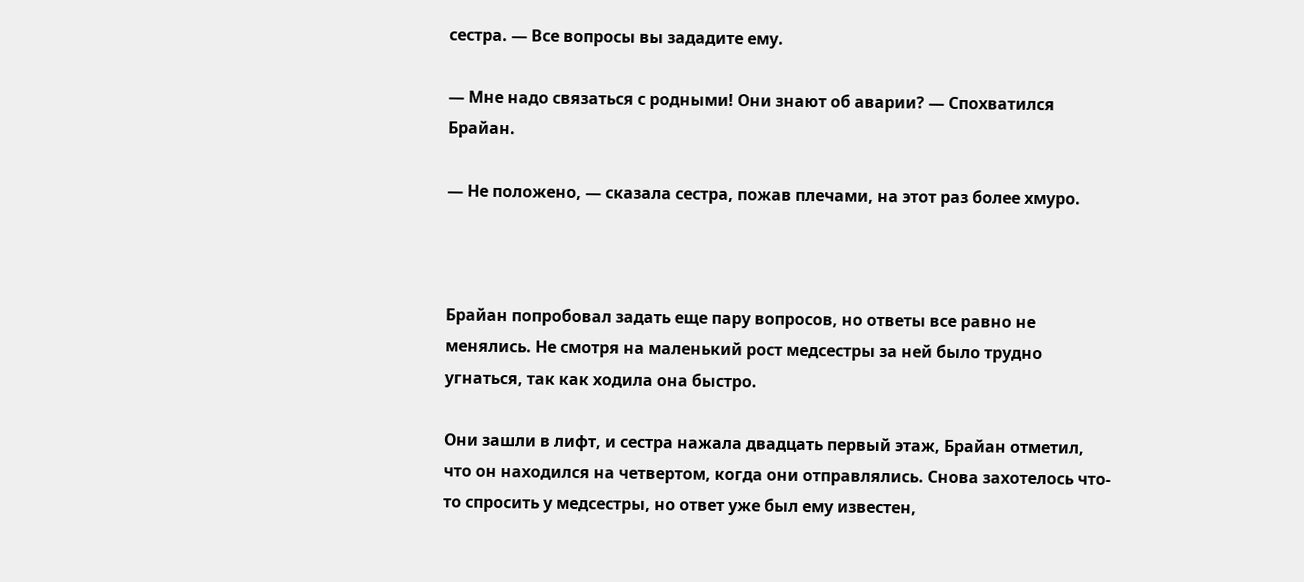сестра. — Все вопросы вы зададите ему.

— Мне надо связаться с родными! Они знают об аварии? — Спохватился Брайан.

— Не положено, — сказала сестра, пожав плечами, на этот раз более хмуро.



Брайан попробовал задать еще пару вопросов, но ответы все равно не менялись. Не смотря на маленький рост медсестры за ней было трудно угнаться, так как ходила она быстро.

Они зашли в лифт, и сестра нажала двадцать первый этаж, Брайан отметил, что он находился на четвертом, когда они отправлялись. Снова захотелось что-то спросить у медсестры, но ответ уже был ему известен,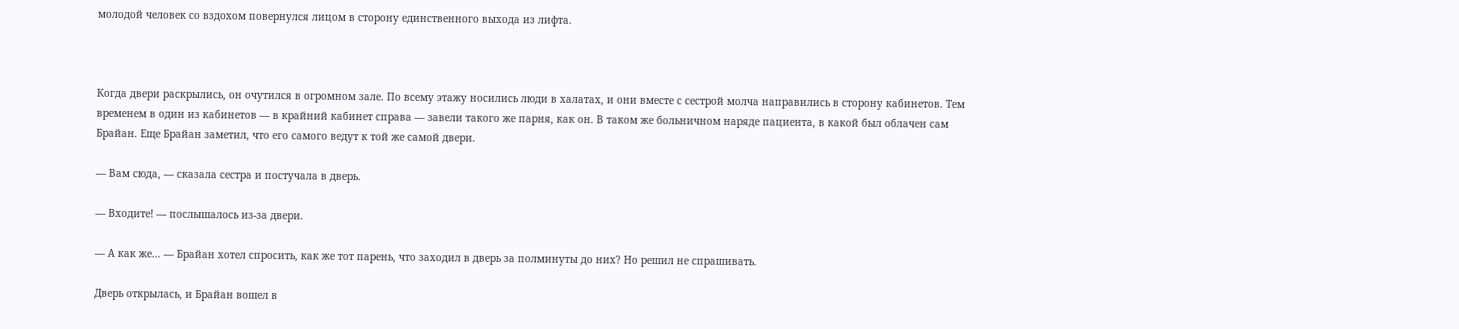молодой человек со вздохом повернулся лицом в сторону единственного выхода из лифта.



Когда двери раскрылись, он очутился в огромном зале. По всему этажу носились люди в халатах, и они вместе с сестрой молча направились в сторону кабинетов. Тем временем в один из кабинетов — в крайний кабинет справа — завели такого же парня, как он. В таком же больничном наряде пациента, в какой был облачен сам Брайан. Еще Брайан заметил, что его самого ведут к той же самой двери.

— Вам сюда, — сказала сестра и постучала в дверь.

— Входите! — послышалось из-за двери.

— А как же… — Брайан хотел спросить, как же тот парень, что заходил в дверь за полминуты до них? Но решил не спрашивать.

Дверь открылась, и Брайан вошел в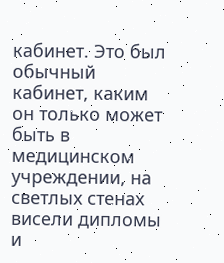кабинет. Это был обычный кабинет, каким он только может быть в медицинском учреждении, на светлых стенах висели дипломы и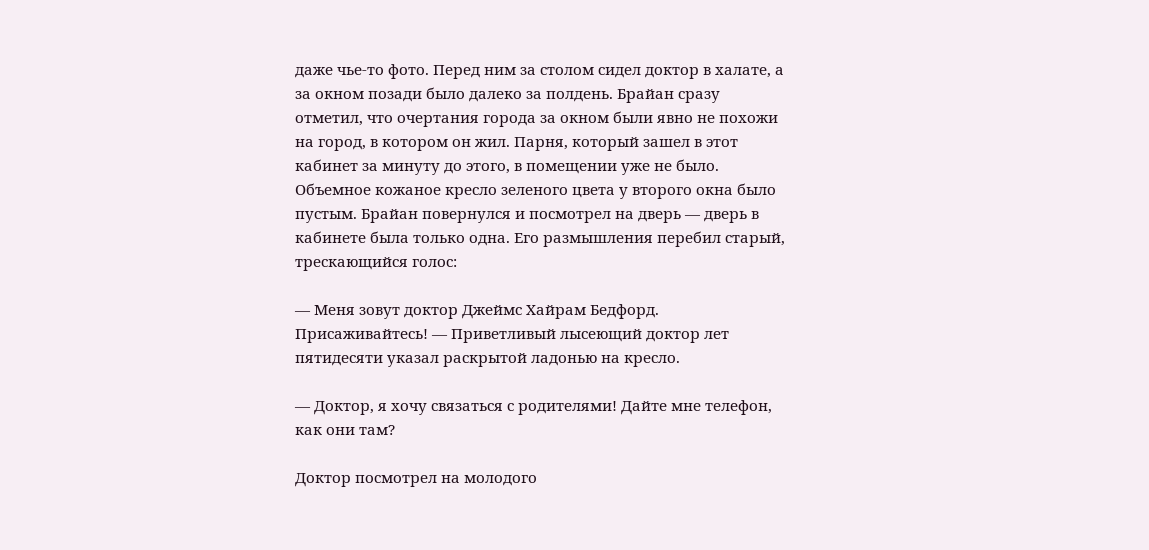даже чье-то фото. Перед ним за столом сидел доктор в халате, а за окном позади было далеко за полдень. Брайан сразу отметил, что очертания города за окном были явно не похожи на город, в котором он жил. Парня, который зашел в этот кабинет за минуту до этого, в помещении уже не было. Объемное кожаное кресло зеленого цвета у второго окна было пустым. Брайан повернулся и посмотрел на дверь — дверь в кабинете была только одна. Его размышления перебил старый, трескающийся голос:

— Меня зовут доктор Джеймс Хайрам Бедфорд. Присаживайтесь! — Приветливый лысеющий доктор лет пятидесяти указал раскрытой ладонью на кресло.

— Доктор, я хочу связаться с родителями! Дайте мне телефон, как они там?

Доктор посмотрел на молодого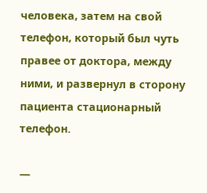человека, затем на свой телефон, который был чуть правее от доктора, между ними, и развернул в сторону пациента стационарный телефон.

—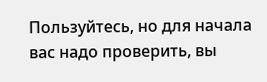Пользуйтесь, но для начала вас надо проверить, вы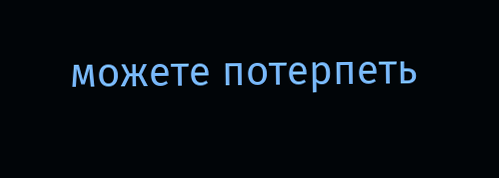можете потерпеть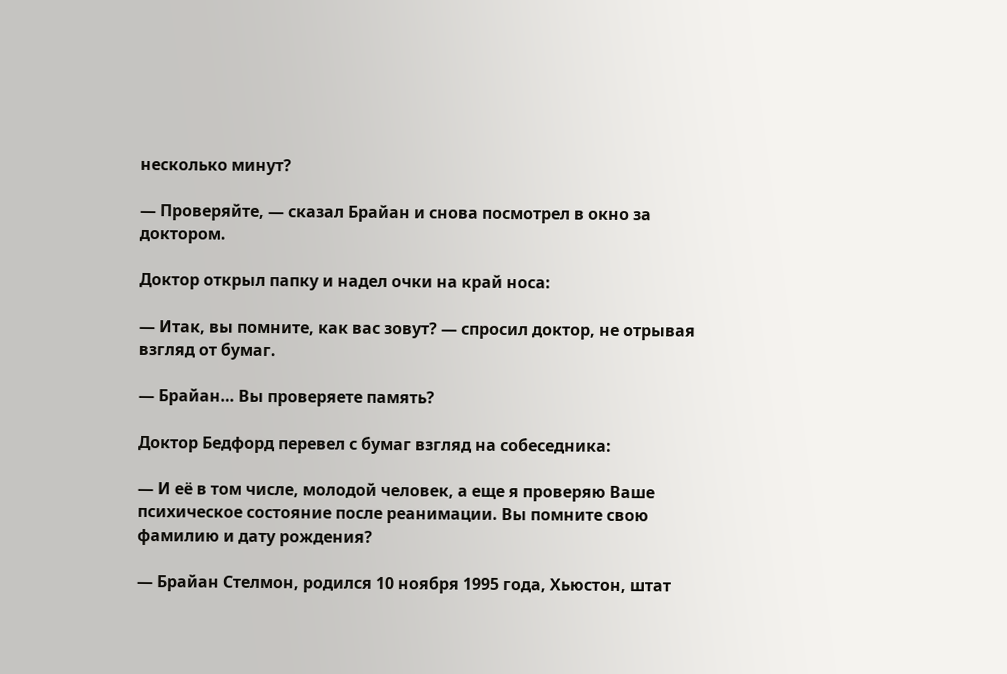несколько минут?

— Проверяйте, — сказал Брайан и снова посмотрел в окно за доктором.

Доктор открыл папку и надел очки на край носа:

— Итак, вы помните, как вас зовут? — спросил доктор, не отрывая взгляд от бумаг.

— Брайан… Вы проверяете память?

Доктор Бедфорд перевел с бумаг взгляд на собеседника:

— И её в том числе, молодой человек, а еще я проверяю Ваше психическое состояние после реанимации. Вы помните свою фамилию и дату рождения?

— Брайан Стелмон, родился 10 ноября 1995 года, Хьюстон, штат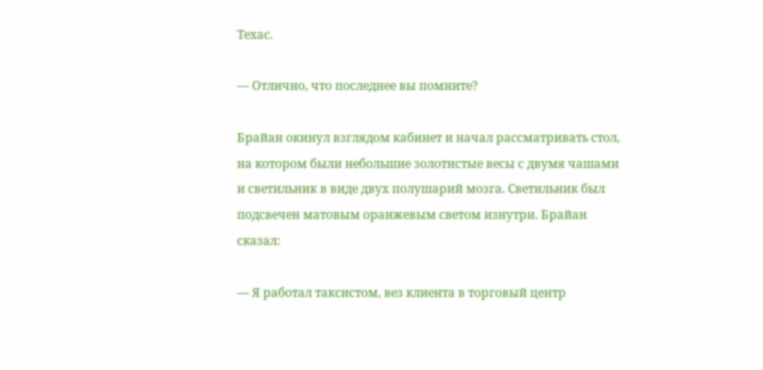Техас.

— Отлично, что последнее вы помните?

Брайан окинул взглядом кабинет и начал рассматривать стол, на котором были небольшие золотистые весы с двумя чашами и светильник в виде двух полушарий мозга. Светильник был подсвечен матовым оранжевым светом изнутри. Брайан сказал:

— Я работал таксистом, вез клиента в торговый центр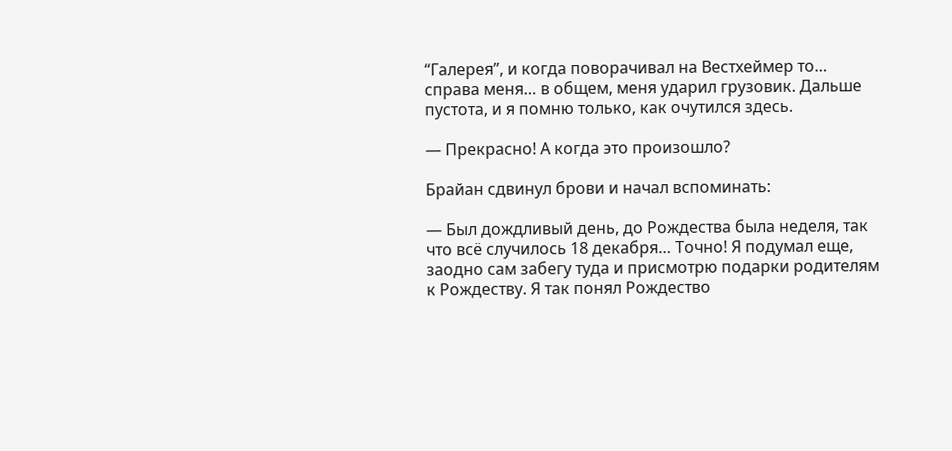“Галерея”, и когда поворачивал на Вестхеймер то… справа меня… в общем, меня ударил грузовик. Дальше пустота, и я помню только, как очутился здесь.

— Прекрасно! А когда это произошло?

Брайан сдвинул брови и начал вспоминать:

— Был дождливый день, до Рождества была неделя, так что всё случилось 18 декабря… Точно! Я подумал еще, заодно сам забегу туда и присмотрю подарки родителям к Рождеству. Я так понял Рождество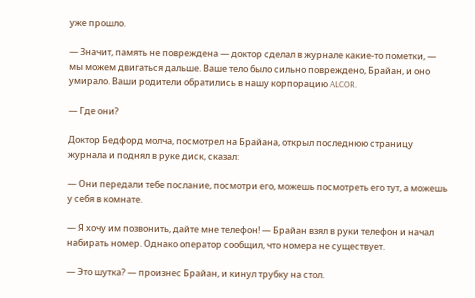уже прошло.

— Значит, память не повреждена — доктор сделал в журнале какие-то пометки, — мы можем двигаться дальше. Ваше тело было сильно повреждено, Брайан, и оно умирало. Ваши родители обратились в нашу корпорацию ALCOR.

— Где они?

Доктор Бедфорд молча, посмотрел на Брайана, открыл последнюю страницу журнала и поднял в руке диск, сказал:

— Они передали тебе послание, посмотри его, можешь посмотреть его тут, а можешь у себя в комнате.

— Я хочу им позвонить, дайте мне телефон! — Брайан взял в руки телефон и начал набирать номер. Однако оператор сообщил, что номера не существует.

— Это шутка? — произнес Брайан, и кинул трубку на стол.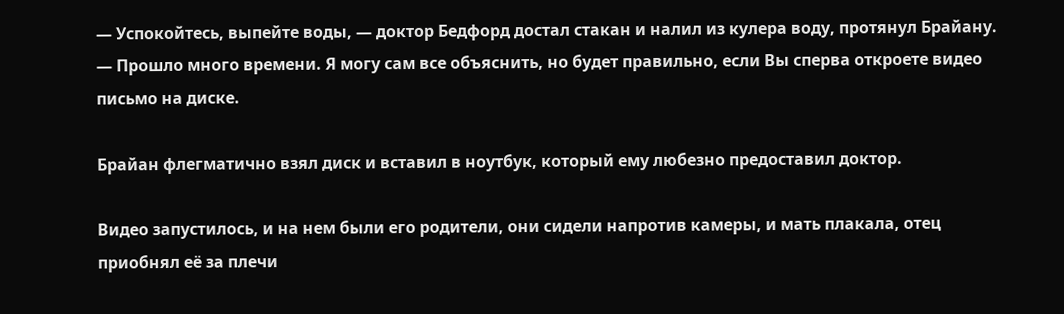— Успокойтесь, выпейте воды, — доктор Бедфорд достал стакан и налил из кулера воду, протянул Брайану. — Прошло много времени. Я могу сам все объяснить, но будет правильно, если Вы сперва откроете видео письмо на диске.

Брайан флегматично взял диск и вставил в ноутбук, который ему любезно предоставил доктор.

Видео запустилось, и на нем были его родители, они сидели напротив камеры, и мать плакала, отец приобнял её за плечи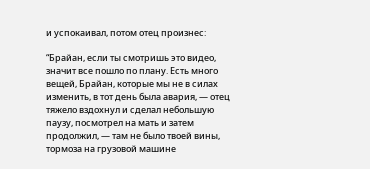и успокаивал, потом отец произнес:

“Брайан, если ты смотришь это видео, значит все пошло по плану. Есть много вещей, Брайан, которые мы не в силах изменить, в тот день была авария, — отец тяжело вздохнул и сделал небольшую паузу, посмотрел на мать и затем продолжил, — там не было твоей вины, тормоза на грузовой машине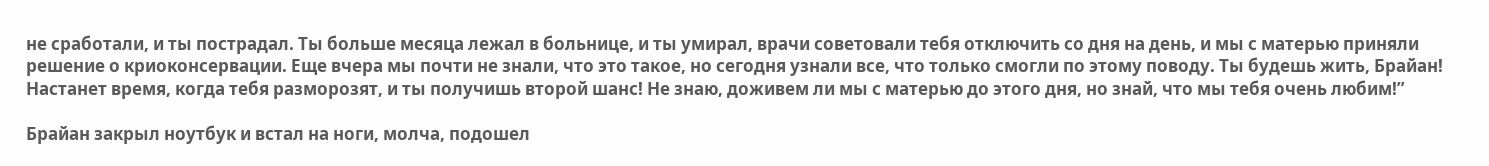не сработали, и ты пострадал. Ты больше месяца лежал в больнице, и ты умирал, врачи советовали тебя отключить со дня на день, и мы с матерью приняли решение о криоконсервации. Еще вчера мы почти не знали, что это такое, но сегодня узнали все, что только смогли по этому поводу. Ты будешь жить, Брайан! Настанет время, когда тебя разморозят, и ты получишь второй шанс! Не знаю, доживем ли мы с матерью до этого дня, но знай, что мы тебя очень любим!”

Брайан закрыл ноутбук и встал на ноги, молча, подошел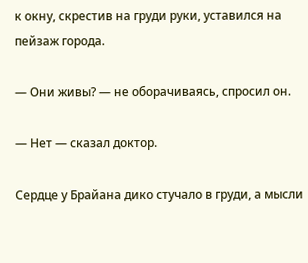к окну, скрестив на груди руки, уставился на пейзаж города.

— Они живы? — не оборачиваясь, спросил он.

— Нет — сказал доктор.

Сердце у Брайана дико стучало в груди, а мысли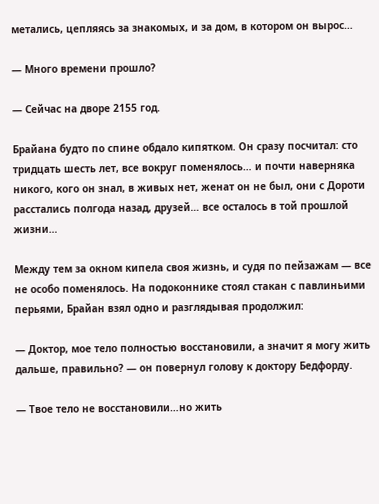метались, цепляясь за знакомых, и за дом, в котором он вырос…

— Много времени прошло?

— Сейчас на дворе 2155 год.

Брайана будто по спине обдало кипятком. Он сразу посчитал: сто тридцать шесть лет, все вокруг поменялось… и почти наверняка никого, кого он знал, в живых нет, женат он не был, они с Дороти расстались полгода назад, друзей… все осталось в той прошлой жизни…

Между тем за окном кипела своя жизнь, и судя по пейзажам — все не особо поменялось. На подоконнике стоял стакан с павлиньими перьями, Брайан взял одно и разглядывая продолжил:

— Доктор, мое тело полностью восстановили, а значит я могу жить дальше, правильно? — он повернул голову к доктору Бедфорду.

— Твое тело не восстановили…но жить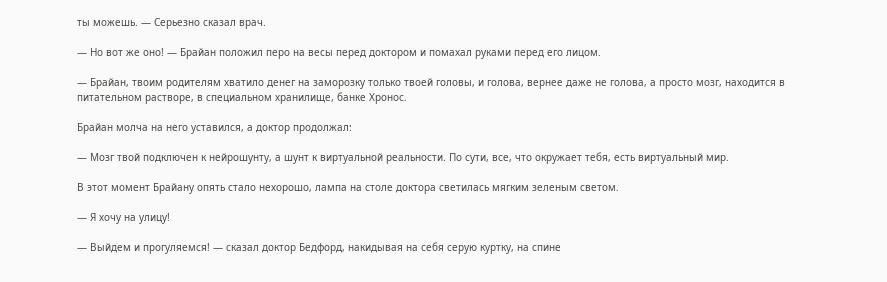ты можешь. — Серьезно сказал врач.

— Но вот же оно! — Брайан положил перо на весы перед доктором и помахал руками перед его лицом.

— Брайан, твоим родителям хватило денег на заморозку только твоей головы, и голова, вернее даже не голова, а просто мозг, находится в питательном растворе, в специальном хранилище, банке Хронос.

Брайан молча на него уставился, а доктор продолжал:

— Мозг твой подключен к нейрошунту, а шунт к виртуальной реальности. По сути, все, что окружает тебя, есть виртуальный мир.

В этот момент Брайану опять стало нехорошо, лампа на столе доктора светилась мягким зеленым светом.

— Я хочу на улицу!

— Выйдем и прогуляемся! — сказал доктор Бедфорд, накидывая на себя серую куртку, на спине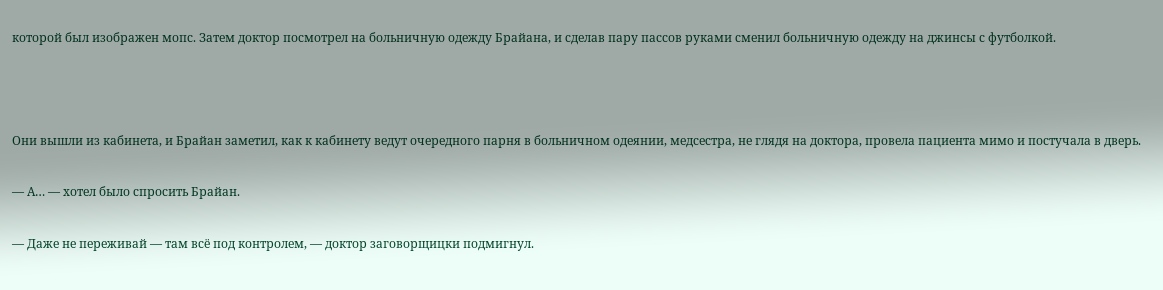которой был изображен мопс. Затем доктор посмотрел на больничную одежду Брайана, и сделав пару пассов руками сменил больничную одежду на джинсы с футболкой.



Они вышли из кабинета, и Брайан заметил, как к кабинету ведут очередного парня в больничном одеянии, медсестра, не глядя на доктора, провела пациента мимо и постучала в дверь.

— А… — хотел было спросить Брайан.

— Даже не переживай — там всё под контролем, — доктор заговорщицки подмигнул.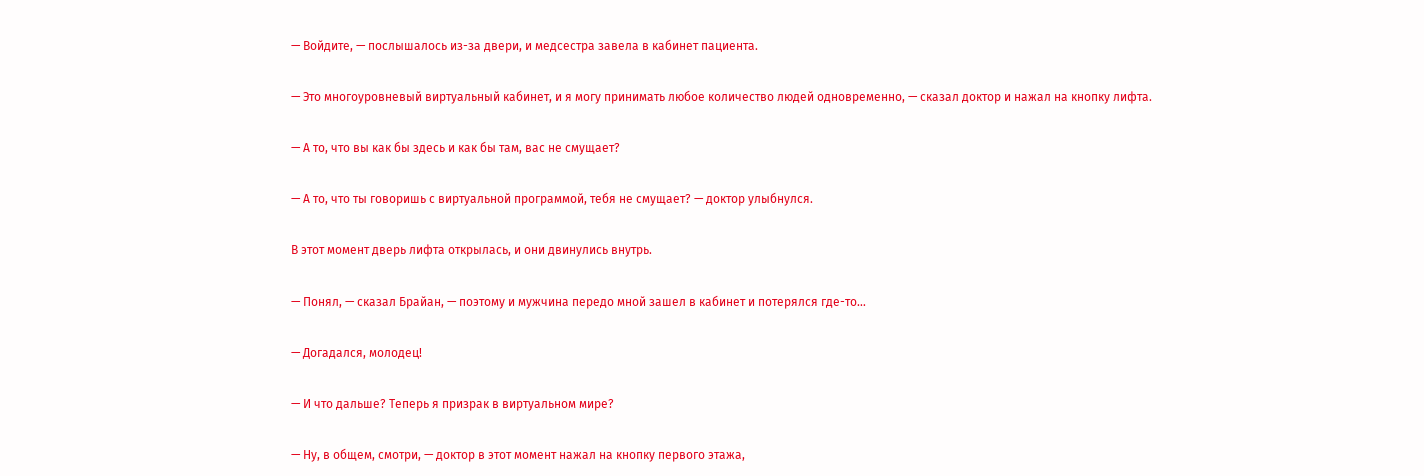— Войдите, — послышалось из-за двери, и медсестра завела в кабинет пациента.

— Это многоуровневый виртуальный кабинет, и я могу принимать любое количество людей одновременно, — сказал доктор и нажал на кнопку лифта.

— А то, что вы как бы здесь и как бы там, вас не смущает?

— А то, что ты говоришь с виртуальной программой, тебя не смущает? — доктор улыбнулся.

В этот момент дверь лифта открылась, и они двинулись внутрь.

— Понял, — сказал Брайан, — поэтому и мужчина передо мной зашел в кабинет и потерялся где-то…

— Догадался, молодец!

— И что дальше? Теперь я призрак в виртуальном мире?

— Ну, в общем, смотри, — доктор в этот момент нажал на кнопку первого этажа,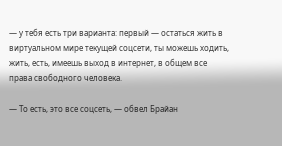— у тебя есть три варианта: первый — остаться жить в виртуальном мире текущей соцсети, ты можешь ходить, жить, есть, имеешь выход в интернет, в общем все права свободного человека.

— То есть, это все соцсеть, — обвел Брайан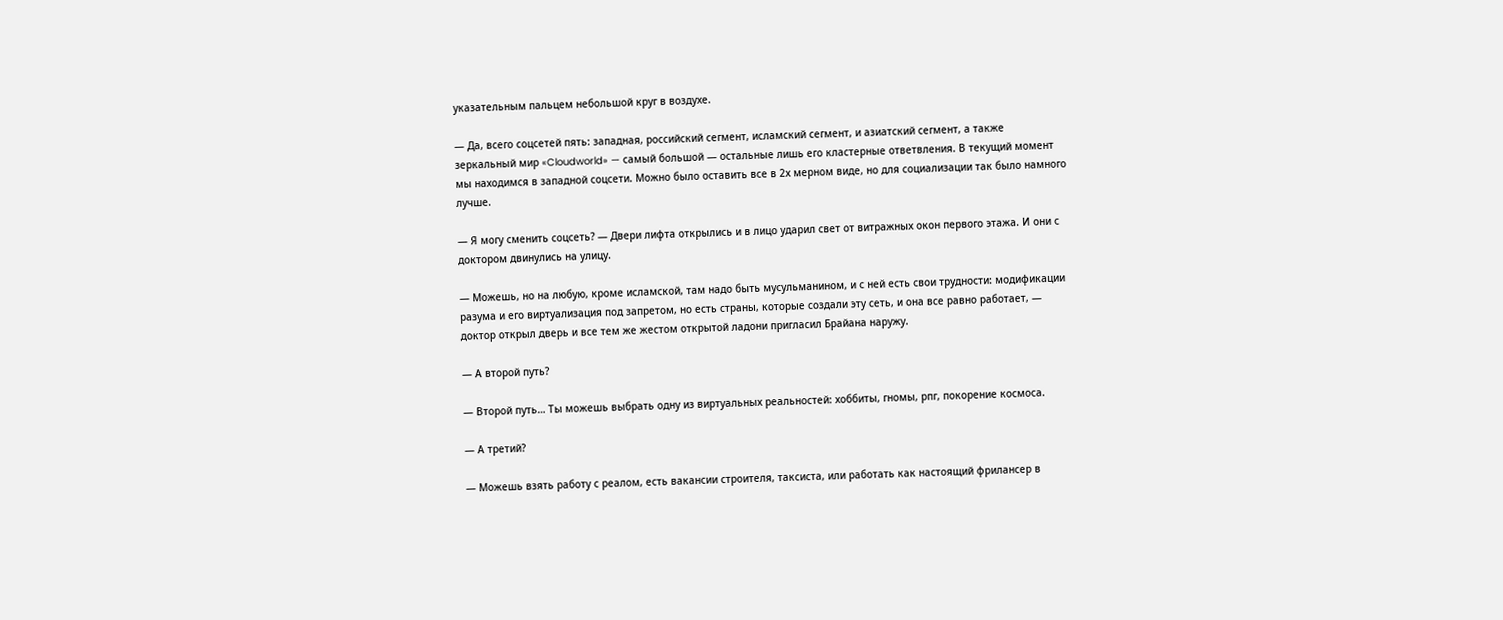указательным пальцем небольшой круг в воздухе.

— Да, всего соцсетей пять: западная, российский сегмент, исламский сегмент, и азиатский сегмент, а также зеркальный мир «Cloudworld» — самый большой — остальные лишь его кластерные ответвления. В текущий момент мы находимся в западной соцсети. Можно было оставить все в 2х мерном виде, но для социализации так было намного лучше.

— Я могу сменить соцсеть? — Двери лифта открылись и в лицо ударил свет от витражных окон первого этажа. И они с доктором двинулись на улицу.

— Можешь, но на любую, кроме исламской, там надо быть мусульманином, и с ней есть свои трудности: модификации разума и его виртуализация под запретом, но есть страны, которые создали эту сеть, и она все равно работает, — доктор открыл дверь и все тем же жестом открытой ладони пригласил Брайана наружу.

— А второй путь?

— Второй путь… Ты можешь выбрать одну из виртуальных реальностей: хоббиты, гномы, рпг, покорение космоса.

— А третий?

— Можешь взять работу с реалом, есть вакансии строителя, таксиста, или работать как настоящий фрилансер в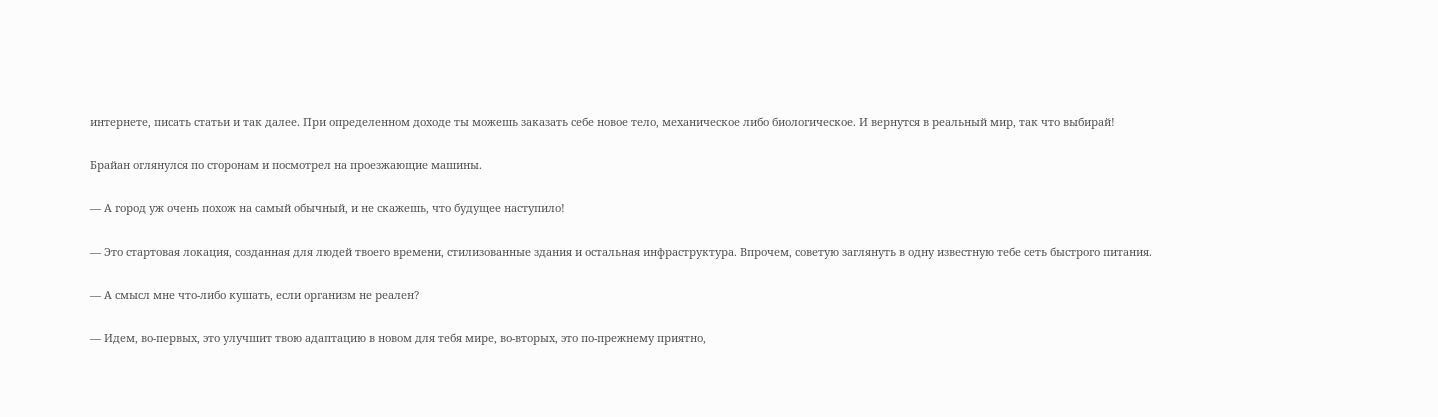интернете, писать статьи и так далее. При определенном доходе ты можешь заказать себе новое тело, механическое либо биологическое. И вернутся в реальный мир, так что выбирай!

Брайан оглянулся по сторонам и посмотрел на проезжающие машины.

— А город уж очень похож на самый обычный, и не скажешь, что будущее наступило!

— Это стартовая локация, созданная для людей твоего времени, стилизованные здания и остальная инфраструктура. Впрочем, советую заглянуть в одну известную тебе сеть быстрого питания.

— А смысл мне что-либо кушать, если организм не реален?

— Идем, во-первых, это улучшит твою адаптацию в новом для тебя мире, во-вторых, это по-прежнему приятно,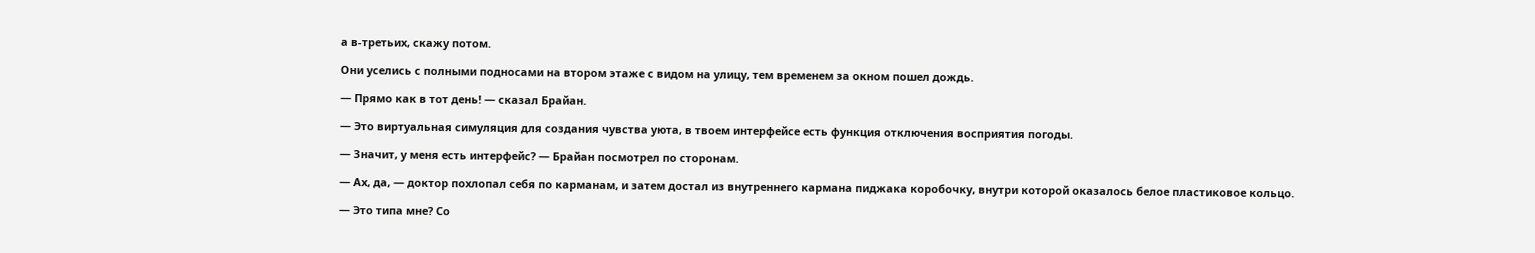а в-третьих, скажу потом.

Они уселись с полными подносами на втором этаже с видом на улицу, тем временем за окном пошел дождь.

— Прямо как в тот день! — сказал Брайан.

— Это виртуальная симуляция для создания чувства уюта, в твоем интерфейсе есть функция отключения восприятия погоды.

— Значит, у меня есть интерфейс? — Брайан посмотрел по сторонам.

— Ах, да, — доктор похлопал себя по карманам, и затем достал из внутреннего кармана пиджака коробочку, внутри которой оказалось белое пластиковое кольцо.

— Это типа мне? Со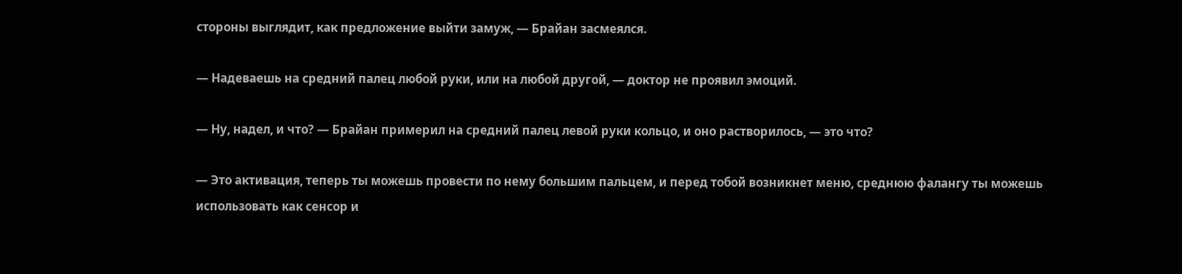стороны выглядит, как предложение выйти замуж, — Брайан засмеялся.

— Надеваешь на средний палец любой руки, или на любой другой, — доктор не проявил эмоций.

— Ну, надел, и что? — Брайан примерил на средний палец левой руки кольцо, и оно растворилось, — это что?

— Это активация, теперь ты можешь провести по нему большим пальцем, и перед тобой возникнет меню, среднюю фалангу ты можешь использовать как сенсор и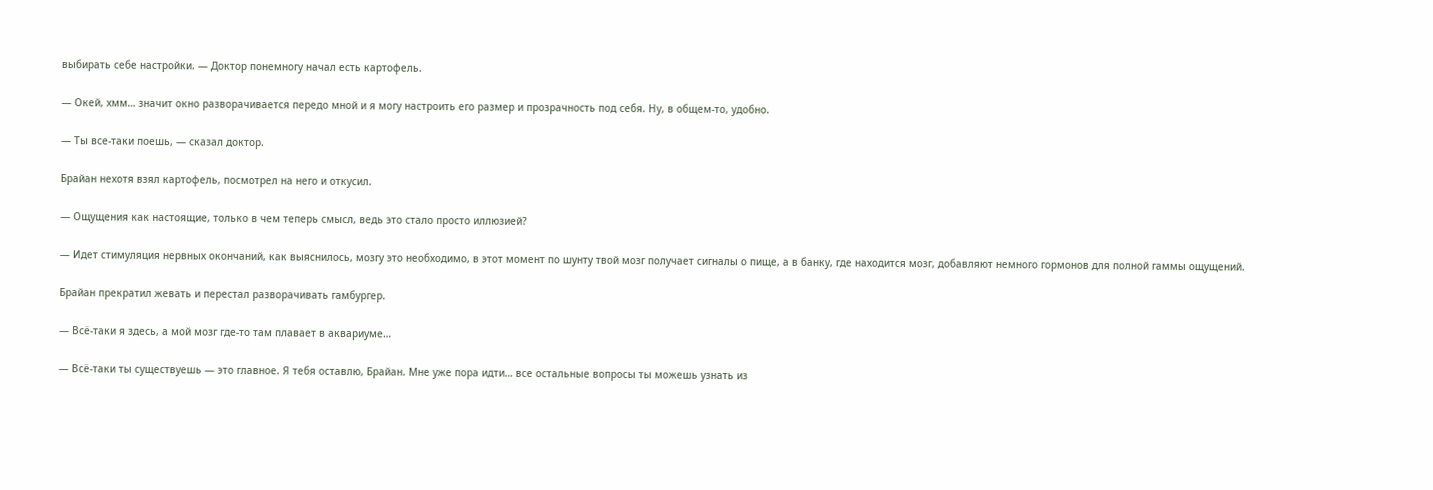выбирать себе настройки. — Доктор понемногу начал есть картофель.

— Окей, хмм… значит окно разворачивается передо мной и я могу настроить его размер и прозрачность под себя. Ну, в общем-то, удобно.

— Ты все-таки поешь, — сказал доктор.

Брайан нехотя взял картофель, посмотрел на него и откусил.

— Ощущения как настоящие, только в чем теперь смысл, ведь это стало просто иллюзией?

— Идет стимуляция нервных окончаний, как выяснилось, мозгу это необходимо, в этот момент по шунту твой мозг получает сигналы о пище, а в банку, где находится мозг, добавляют немного гормонов для полной гаммы ощущений.

Брайан прекратил жевать и перестал разворачивать гамбургер.

— Всё-таки я здесь, а мой мозг где-то там плавает в аквариуме…

— Всё-таки ты существуешь — это главное. Я тебя оставлю, Брайан. Мне уже пора идти… все остальные вопросы ты можешь узнать из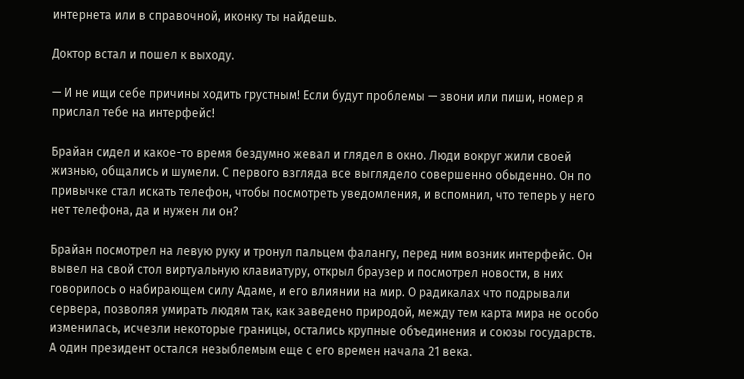интернета или в справочной, иконку ты найдешь.

Доктор встал и пошел к выходу.

— И не ищи себе причины ходить грустным! Если будут проблемы — звони или пиши, номер я прислал тебе на интерфейс!

Брайан сидел и какое-то время бездумно жевал и глядел в окно. Люди вокруг жили своей жизнью, общались и шумели. С первого взгляда все выглядело совершенно обыденно. Он по привычке стал искать телефон, чтобы посмотреть уведомления, и вспомнил, что теперь у него нет телефона, да и нужен ли он?

Брайан посмотрел на левую руку и тронул пальцем фалангу, перед ним возник интерфейс. Он вывел на свой стол виртуальную клавиатуру, открыл браузер и посмотрел новости, в них говорилось о набирающем силу Адаме, и его влиянии на мир. О радикалах что подрывали сервера, позволяя умирать людям так, как заведено природой, между тем карта мира не особо изменилась, исчезли некоторые границы, остались крупные объединения и союзы государств. А один президент остался незыблемым еще с его времен начала 21 века.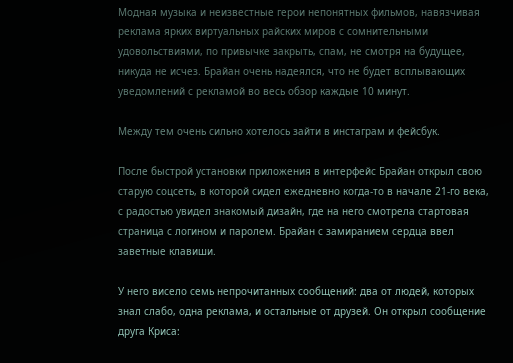Модная музыка и неизвестные герои непонятных фильмов, навязчивая реклама ярких виртуальных райских миров с сомнительными удовольствиями, по привычке закрыть, спам, не смотря на будущее, никуда не исчез. Брайан очень надеялся, что не будет всплывающих уведомлений с рекламой во весь обзор каждые 10 минут.

Между тем очень сильно хотелось зайти в инстаграм и фейсбук.

После быстрой установки приложения в интерфейс Брайан открыл свою старую соцсеть, в которой сидел ежедневно когда-то в начале 21-го века, с радостью увидел знакомый дизайн, где на него смотрела стартовая страница с логином и паролем. Брайан с замиранием сердца ввел заветные клавиши.

У него висело семь непрочитанных сообщений: два от людей, которых знал слабо, одна реклама, и остальные от друзей. Он открыл сообщение друга Криса: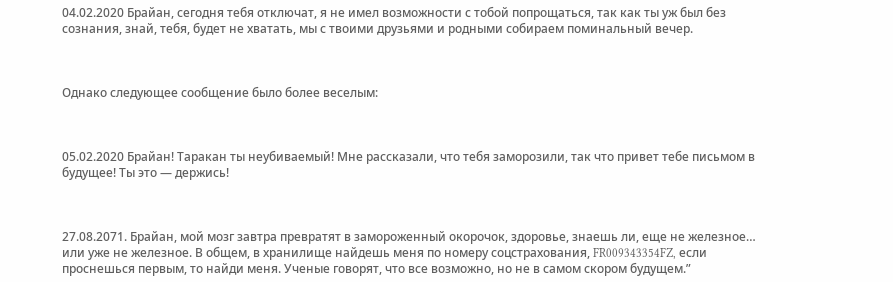04.02.2020 Брайан, сегодня тебя отключат, я не имел возможности с тобой попрощаться, так как ты уж был без сознания, знай, тебя, будет не хватать, мы с твоими друзьями и родными собираем поминальный вечер.



Однако следующее сообщение было более веселым:



05.02.2020 Брайан! Таракан ты неубиваемый! Мне рассказали, что тебя заморозили, так что привет тебе письмом в будущее! Ты это — держись!



27.08.2071. Брайан, мой мозг завтра превратят в замороженный окорочок, здоровье, знаешь ли, еще не железное… или уже не железное. В общем, в хранилище найдешь меня по номеру соцстрахования, FR009343354FZ, если проснешься первым, то найди меня. Ученые говорят, что все возможно, но не в самом скором будущем.”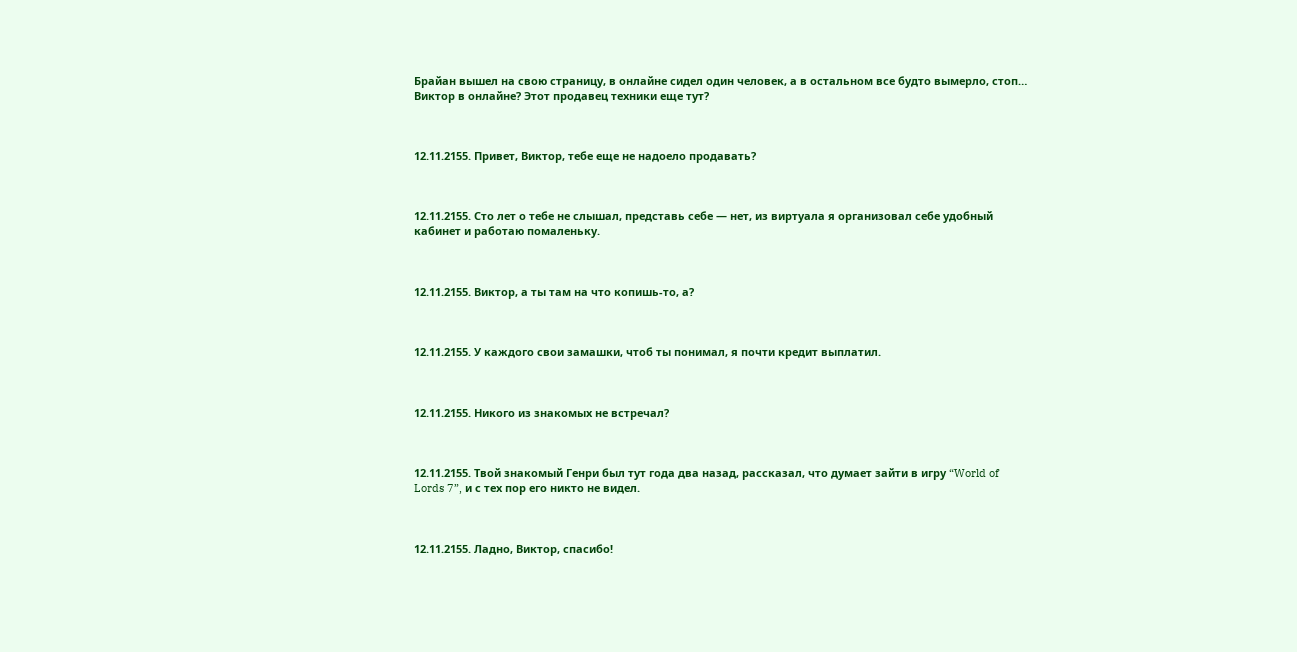Брайан вышел на свою страницу, в онлайне сидел один человек, а в остальном все будто вымерло, стоп… Виктор в онлайне? Этот продавец техники еще тут?



12.11.2155. Привет, Виктор, тебе еще не надоело продавать?



12.11.2155. Сто лет о тебе не слышал, представь себе — нет, из виртуала я организовал себе удобный кабинет и работаю помаленьку.



12.11.2155. Виктор, а ты там на что копишь-то, а?



12.11.2155. У каждого свои замашки, чтоб ты понимал, я почти кредит выплатил.



12.11.2155. Никого из знакомых не встречал?



12.11.2155. Твой знакомый Генри был тут года два назад, рассказал, что думает зайти в игру “World of Lords 7”, и с тех пор его никто не видел.



12.11.2155. Ладно, Виктор, спасибо!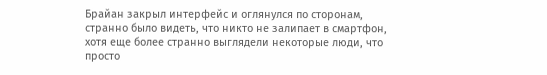Брайан закрыл интерфейс и оглянулся по сторонам, странно было видеть, что никто не залипает в смартфон, хотя еще более странно выглядели некоторые люди, что просто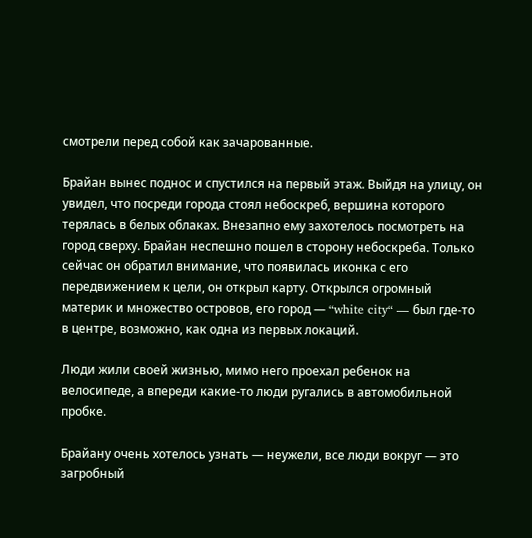смотрели перед собой как зачарованные.

Брайан вынес поднос и спустился на первый этаж. Выйдя на улицу, он увидел, что посреди города стоял небоскреб, вершина которого терялась в белых облаках. Внезапно ему захотелось посмотреть на город сверху. Брайан неспешно пошел в сторону небоскреба. Только сейчас он обратил внимание, что появилась иконка с его передвижением к цели, он открыл карту. Открылся огромный материк и множество островов, его город — “white city“ — был где-то в центре, возможно, как одна из первых локаций.

Люди жили своей жизнью, мимо него проехал ребенок на велосипеде, а впереди какие-то люди ругались в автомобильной пробке.

Брайану очень хотелось узнать — неужели, все люди вокруг — это загробный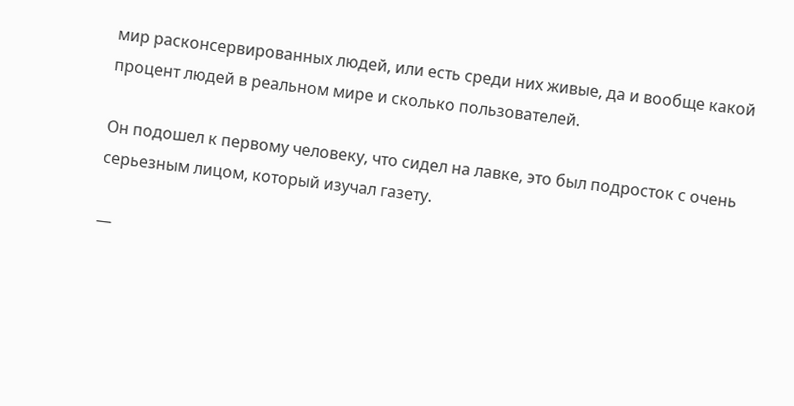мир расконсервированных людей, или есть среди них живые, да и вообще какой процент людей в реальном мире и сколько пользователей.

Он подошел к первому человеку, что сидел на лавке, это был подросток с очень серьезным лицом, который изучал газету.

—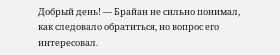Добрый день! — Брайан не сильно понимал, как следовало обратиться, но вопрос его интересовал.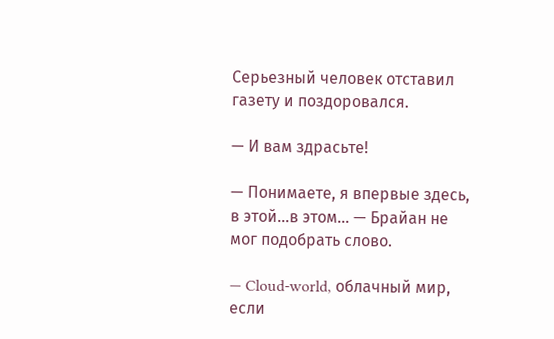Серьезный человек отставил газету и поздоровался.

— И вам здрасьте!

— Понимаете, я впервые здесь, в этой…в этом… — Брайан не мог подобрать слово.

— Cloud-world, облачный мир, если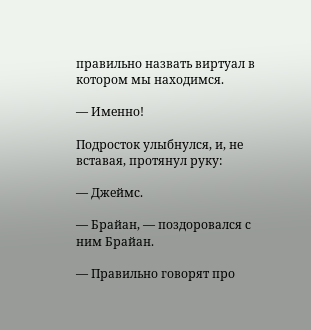правильно назвать виртуал в котором мы находимся.

— Именно!

Подросток улыбнулся, и, не вставая, протянул руку:

— Джеймс.

— Брайан, — поздоровался с ним Брайан.

— Правильно говорят про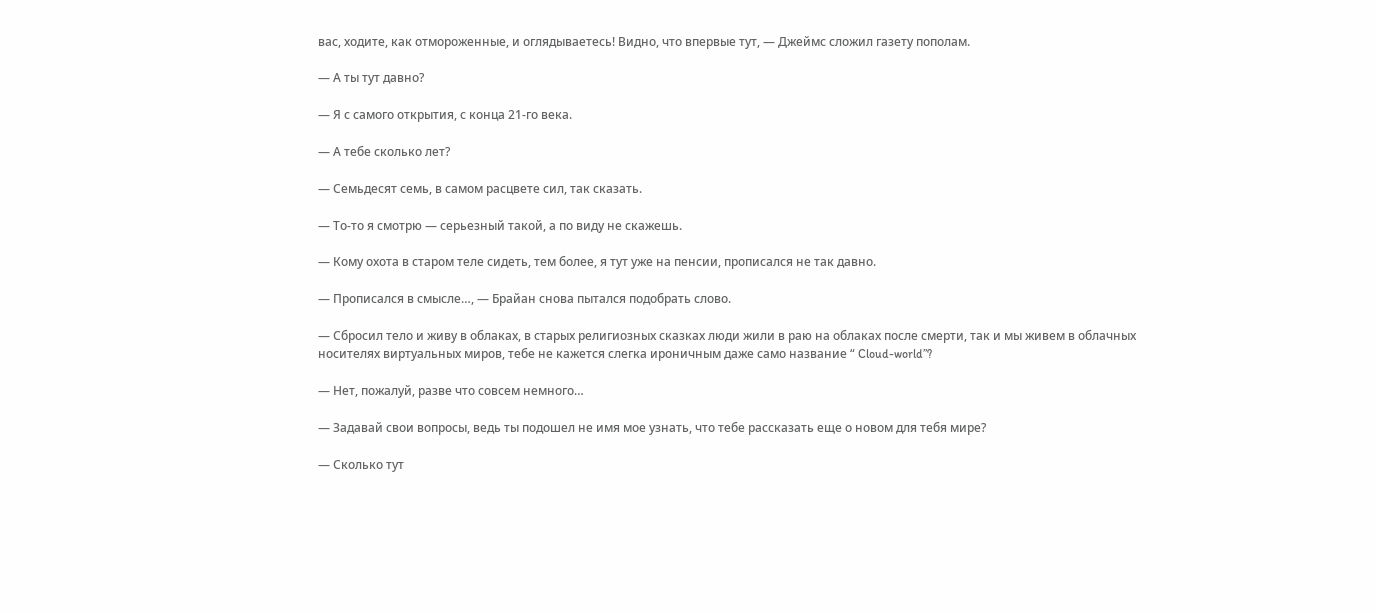вас, ходите, как отмороженные, и оглядываетесь! Видно, что впервые тут, — Джеймс сложил газету пополам.

— А ты тут давно?

— Я с самого открытия, с конца 21-го века.

— А тебе сколько лет?

— Семьдесят семь, в самом расцвете сил, так сказать.

— То-то я смотрю — серьезный такой, а по виду не скажешь.

— Кому охота в старом теле сидеть, тем более, я тут уже на пенсии, прописался не так давно.

— Прописался в смысле…, — Брайан снова пытался подобрать слово.

— Сбросил тело и живу в облаках, в старых религиозных сказках люди жили в раю на облаках после смерти, так и мы живем в облачных носителях виртуальных миров, тебе не кажется слегка ироничным даже само название “ Cloud-world”?

— Нет, пожалуй, разве что совсем немного…

— Задавай свои вопросы, ведь ты подошел не имя мое узнать, что тебе рассказать еще о новом для тебя мире?

— Сколько тут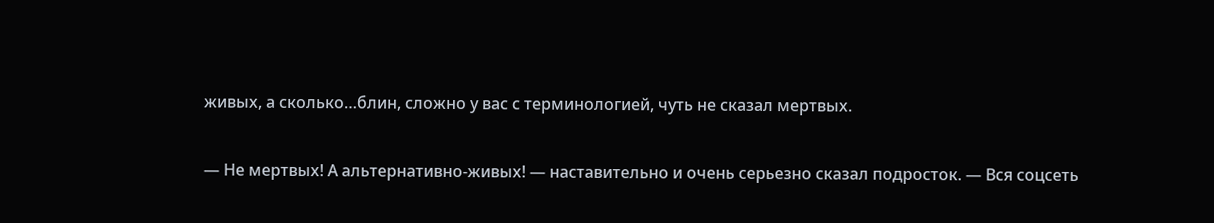живых, а сколько…блин, сложно у вас с терминологией, чуть не сказал мертвых.

— Не мертвых! А альтернативно-живых! — наставительно и очень серьезно сказал подросток. — Вся соцсеть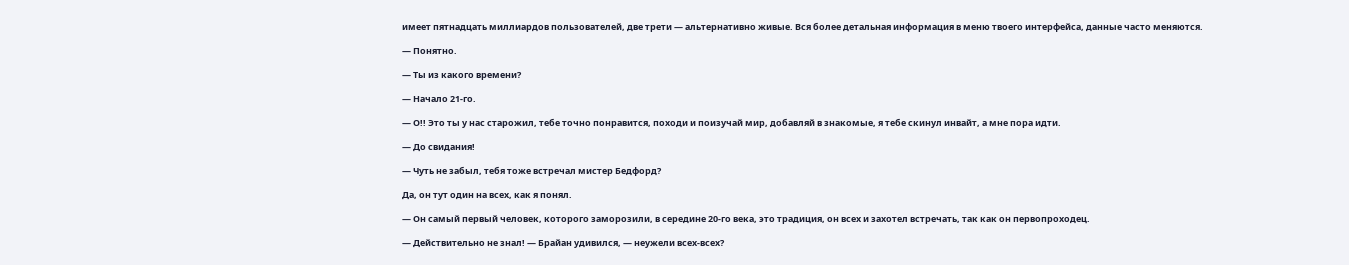имеет пятнадцать миллиардов пользователей, две трети — альтернативно живые. Вся более детальная информация в меню твоего интерфейса, данные часто меняются.

— Понятно.

— Ты из какого времени?

— Начало 21-го.

— О!! Это ты у нас старожил, тебе точно понравится, походи и поизучай мир, добавляй в знакомые, я тебе скинул инвайт, а мне пора идти.

— До свидания!

— Чуть не забыл, тебя тоже встречал мистер Бедфорд?

Да, он тут один на всех, как я понял.

— Он самый первый человек, которого заморозили, в середине 20-го века, это традиция, он всех и захотел встречать, так как он первопроходец.

— Действительно не знал! — Брайан удивился, — неужели всех-всех?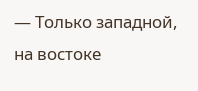— Только западной, на востоке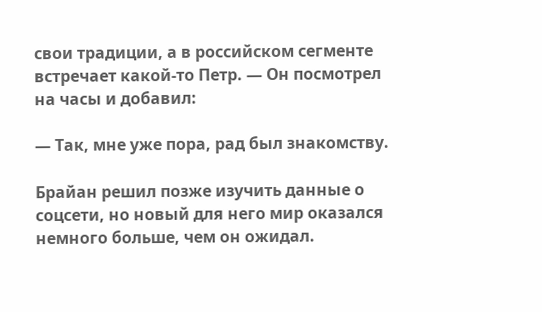свои традиции, а в российском сегменте встречает какой-то Петр. — Он посмотрел на часы и добавил:

— Так, мне уже пора, рад был знакомству.

Брайан решил позже изучить данные о соцсети, но новый для него мир оказался немного больше, чем он ожидал.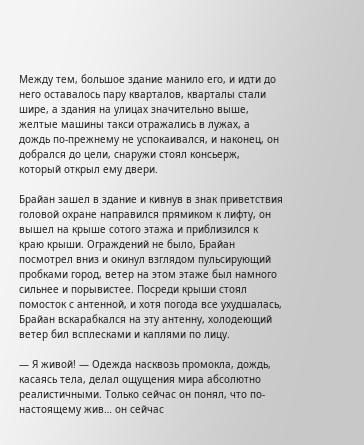Между тем, большое здание манило его, и идти до него оставалось пару кварталов, кварталы стали шире, а здания на улицах значительно выше, желтые машины такси отражались в лужах, а дождь по-прежнему не успокаивался, и наконец, он добрался до цели, снаружи стоял консьерж, который открыл ему двери.

Брайан зашел в здание и кивнув в знак приветствия головой охране направился прямиком к лифту, он вышел на крыше сотого этажа и приблизился к краю крыши. Ограждений не было, Брайан посмотрел вниз и окинул взглядом пульсирующий пробками город, ветер на этом этаже был намного сильнее и порывистее. Посреди крыши стоял помосток с антенной, и хотя погода все ухудшалась, Брайан вскарабкался на эту антенну, холодеющий ветер бил всплесками и каплями по лицу.

— Я живой! — Одежда насквозь промокла, дождь, касаясь тела, делал ощущения мира абсолютно реалистичными. Только сейчас он понял, что по-настоящему жив… он сейчас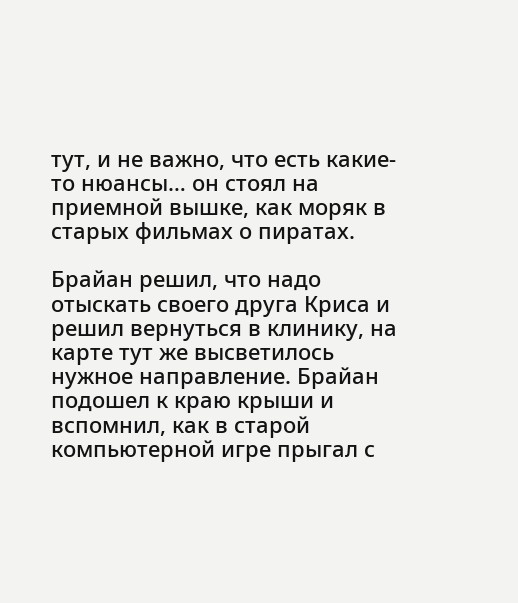тут, и не важно, что есть какие-то нюансы… он стоял на приемной вышке, как моряк в старых фильмах о пиратах.

Брайан решил, что надо отыскать своего друга Криса и решил вернуться в клинику, на карте тут же высветилось нужное направление. Брайан подошел к краю крыши и вспомнил, как в старой компьютерной игре прыгал с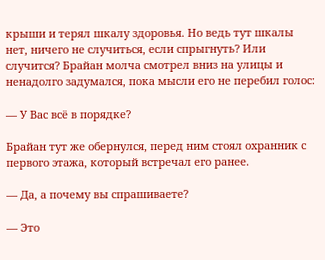крыши и терял шкалу здоровья. Но ведь тут шкалы нет, ничего не случиться, если спрыгнуть? Или случится? Брайан молча смотрел вниз на улицы и ненадолго задумался, пока мысли его не перебил голос:

— У Вас всё в порядке?

Брайан тут же обернулся, перед ним стоял охранник с первого этажа, который встречал его ранее.

— Да, а почему вы спрашиваете?

— Это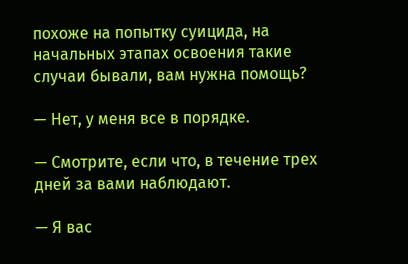похоже на попытку суицида, на начальных этапах освоения такие случаи бывали, вам нужна помощь?

— Нет, у меня все в порядке.

— Смотрите, если что, в течение трех дней за вами наблюдают.

— Я вас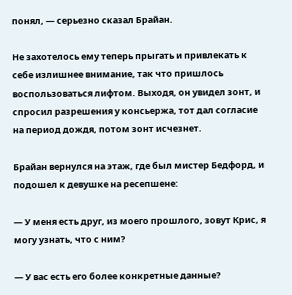понял, — серьезно сказал Брайан.

Не захотелось ему теперь прыгать и привлекать к себе излишнее внимание, так что пришлось воспользоваться лифтом. Выходя, он увидел зонт, и спросил разрешения у консьержа, тот дал согласие на период дождя, потом зонт исчезнет.

Брайан вернулся на этаж, где был мистер Бедфорд, и подошел к девушке на ресепшене:

— У меня есть друг, из моего прошлого, зовут Крис, я могу узнать, что с ним?

— У вас есть его более конкретные данные?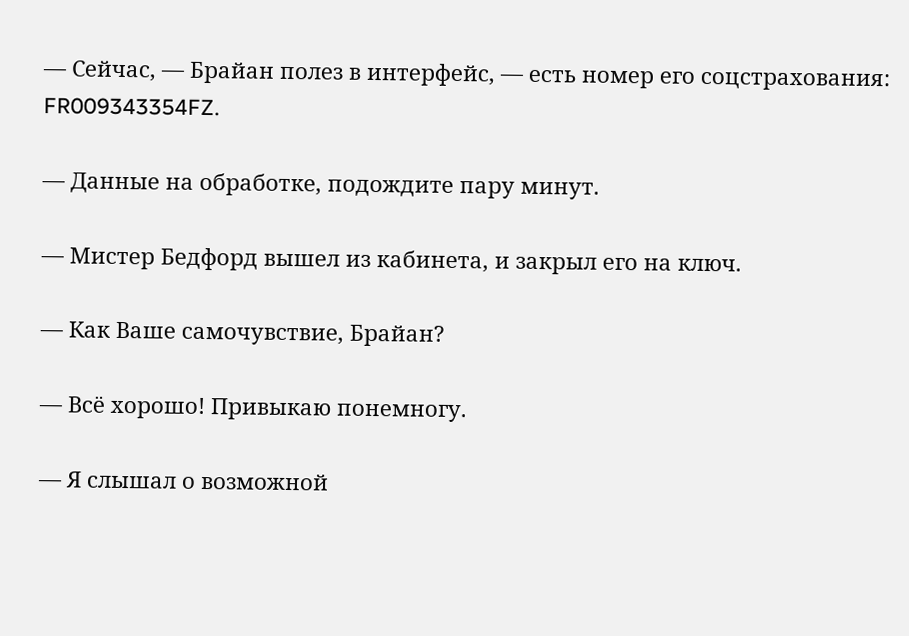— Сейчас, — Брайан полез в интерфейс, — есть номер его соцстрахования: FR009343354FZ.

— Данные на обработке, подождите пару минут.

— Мистер Бедфорд вышел из кабинета, и закрыл его на ключ.

— Как Ваше самочувствие, Брайан?

— Всё хорошо! Привыкаю понемногу.

— Я слышал о возможной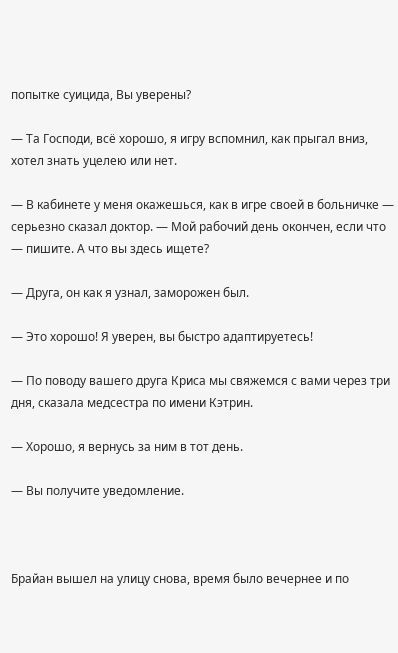попытке суицида, Вы уверены?

— Та Господи, всё хорошо, я игру вспомнил, как прыгал вниз, хотел знать уцелею или нет.

— В кабинете у меня окажешься, как в игре своей в больничке — серьезно сказал доктор. — Мой рабочий день окончен, если что — пишите. А что вы здесь ищете?

— Друга, он как я узнал, заморожен был.

— Это хорошо! Я уверен, вы быстро адаптируетесь!

— По поводу вашего друга Криса мы свяжемся с вами через три дня, сказала медсестра по имени Кэтрин.

— Хорошо, я вернусь за ним в тот день.

— Вы получите уведомление.



Брайан вышел на улицу снова, время было вечернее и по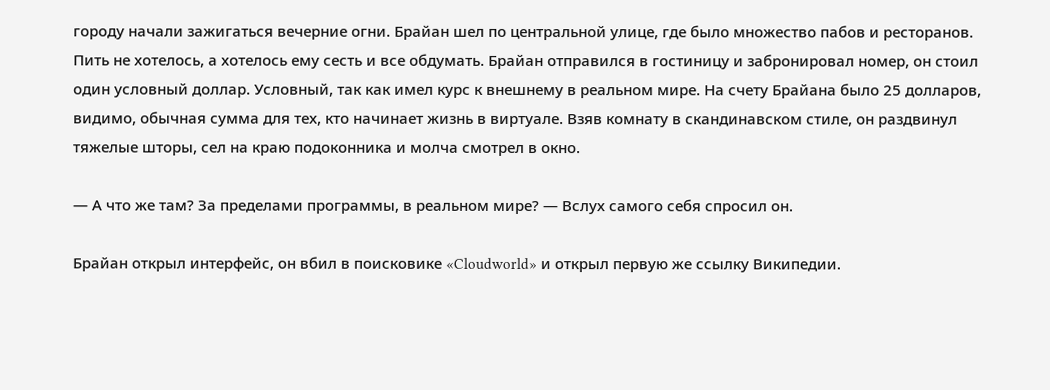городу начали зажигаться вечерние огни. Брайан шел по центральной улице, где было множество пабов и ресторанов. Пить не хотелось, а хотелось ему сесть и все обдумать. Брайан отправился в гостиницу и забронировал номер, он стоил один условный доллар. Условный, так как имел курс к внешнему в реальном мире. На счету Брайана было 25 долларов, видимо, обычная сумма для тех, кто начинает жизнь в виртуале. Взяв комнату в скандинавском стиле, он раздвинул тяжелые шторы, сел на краю подоконника и молча смотрел в окно.

— А что же там? За пределами программы, в реальном мире? — Вслух самого себя спросил он.

Брайан открыл интерфейс, он вбил в поисковике «Cloudworld» и открыл первую же ссылку Википедии.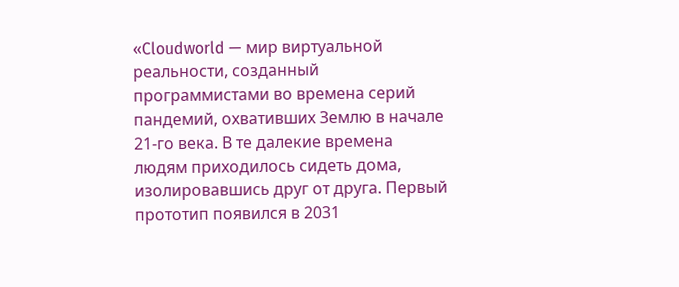«Cloudworld — мир виртуальной реальности, созданный программистами во времена серий пандемий, охвативших Землю в начале 21-го века. В те далекие времена людям приходилось сидеть дома, изолировавшись друг от друга. Первый прототип появился в 2031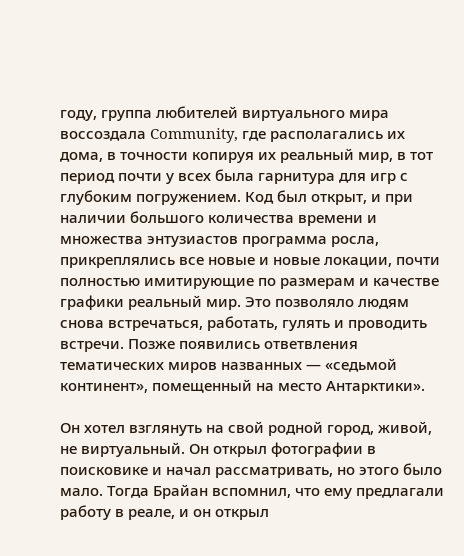году, группа любителей виртуального мира воссоздала Community, где располагались их дома, в точности копируя их реальный мир, в тот период почти у всех была гарнитура для игр с глубоким погружением. Код был открыт, и при наличии большого количества времени и множества энтузиастов программа росла, прикреплялись все новые и новые локации, почти полностью имитирующие по размерам и качестве графики реальный мир. Это позволяло людям снова встречаться, работать, гулять и проводить встречи. Позже появились ответвления тематических миров названных — «седьмой континент», помещенный на место Антарктики».

Он хотел взглянуть на свой родной город, живой, не виртуальный. Он открыл фотографии в поисковике и начал рассматривать, но этого было мало. Тогда Брайан вспомнил, что ему предлагали работу в реале, и он открыл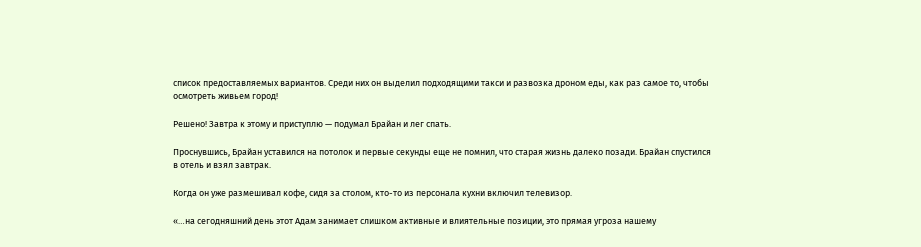список предоставляемых вариантов. Среди них он выделил подходящими такси и развозка дроном еды, как раз самое то, чтобы осмотреть живьем город!

Решено! Завтра к этому и приступлю — подумал Брайан и лег спать.

Проснувшись, Брайан уставился на потолок и первые секунды еще не помнил, что старая жизнь далеко позади. Брайан спустился в отель и взял завтрак.

Когда он уже размешивал кофе, сидя за столом, кто-то из персонала кухни включил телевизор.

«…на сегодняшний день этот Адам занимает слишком активные и влиятельные позиции, это прямая угроза нашему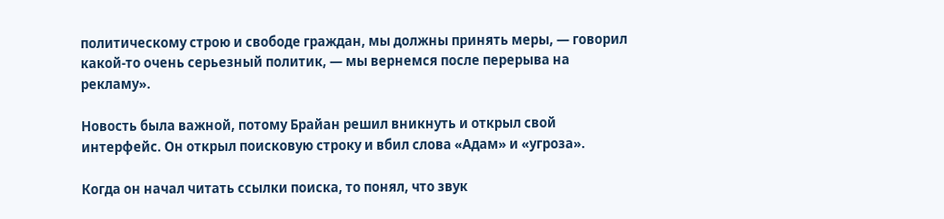политическому строю и свободе граждан, мы должны принять меры, — говорил какой-то очень серьезный политик, — мы вернемся после перерыва на рекламу».

Новость была важной, потому Брайан решил вникнуть и открыл свой интерфейс. Он открыл поисковую строку и вбил слова «Адам» и «угроза».

Когда он начал читать ссылки поиска, то понял, что звук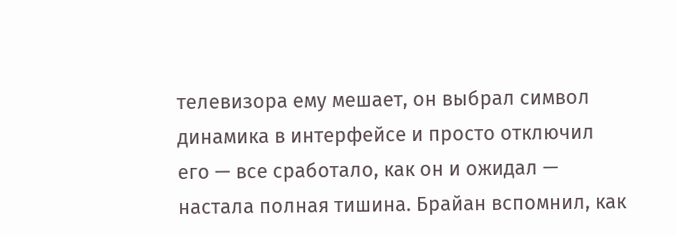телевизора ему мешает, он выбрал символ динамика в интерфейсе и просто отключил его — все сработало, как он и ожидал — настала полная тишина. Брайан вспомнил, как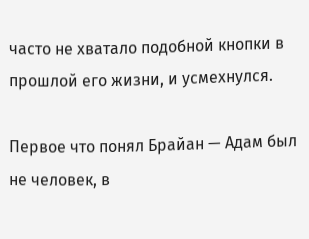часто не хватало подобной кнопки в прошлой его жизни, и усмехнулся.

Первое что понял Брайан — Адам был не человек, в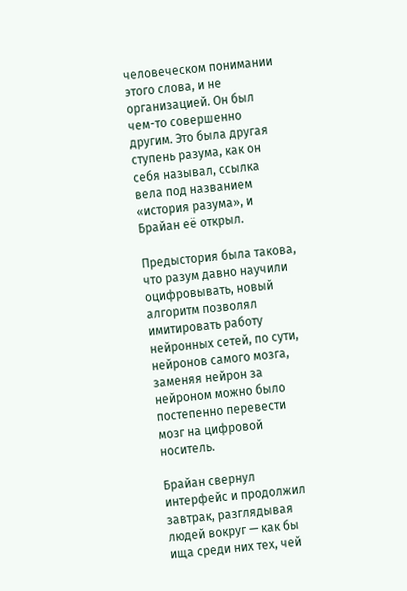человеческом понимании этого слова, и не организацией. Он был чем-то совершенно другим. Это была другая ступень разума, как он себя называл, ссылка вела под названием «история разума», и Брайан её открыл.

Предыстория была такова, что разум давно научили оцифровывать, новый алгоритм позволял имитировать работу нейронных сетей, по сути, нейронов самого мозга, заменяя нейрон за нейроном можно было постепенно перевести мозг на цифровой носитель.

Брайан свернул интерфейс и продолжил завтрак, разглядывая людей вокруг — как бы ища среди них тех, чей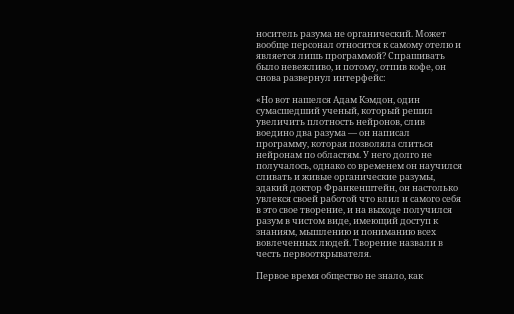носитель разума не органический. Может вообще персонал относится к самому отелю и является лишь программой? Спрашивать было невежливо, и потому, отпив кофе, он снова развернул интерфейс:

«Но вот нашелся Адам Кэмдон, один сумасшедший ученый, который решил увеличить плотность нейронов, слив воедино два разума — он написал программу, которая позволяла слиться нейронам по областям. У него долго не получалось, однако со временем он научился сливать и живые органические разумы, эдакий доктор Франкенштейн, он настолько увлекся своей работой что влил и самого себя в это свое творение, и на выходе получился разум в чистом виде, имеющий доступ к знаниям, мышлению и пониманию всех вовлеченных людей. Творение назвали в честь первооткрывателя.

Первое время общество не знало, как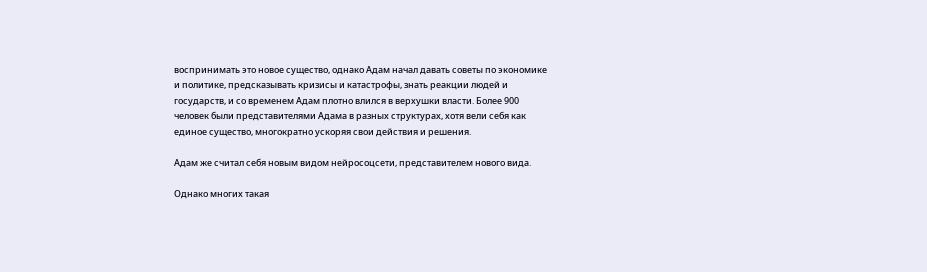воспринимать это новое существо, однако Адам начал давать советы по экономике и политике, предсказывать кризисы и катастрофы, знать реакции людей и государств, и со временем Адам плотно влился в верхушки власти. Более 900 человек были представителями Адама в разных структурах, хотя вели себя как единое существо, многократно ускоряя свои действия и решения.

Адам же считал себя новым видом нейросоцсети, представителем нового вида.

Однако многих такая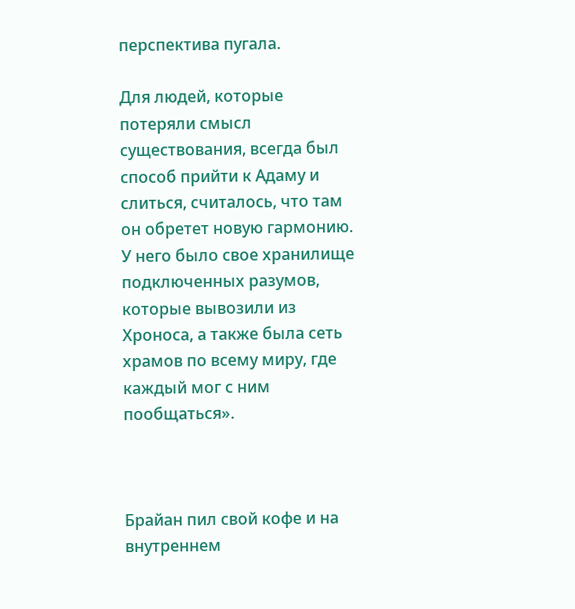перспектива пугала.

Для людей, которые потеряли смысл существования, всегда был способ прийти к Адаму и слиться, считалось, что там он обретет новую гармонию. У него было свое хранилище подключенных разумов, которые вывозили из Хроноса, а также была сеть храмов по всему миру, где каждый мог с ним пообщаться».



Брайан пил свой кофе и на внутреннем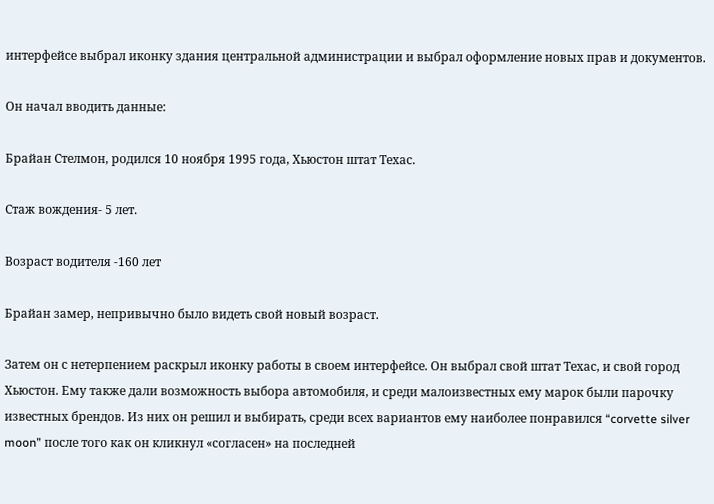интерфейсе выбрал иконку здания центральной администрации и выбрал оформление новых прав и документов.

Он начал вводить данные:

Брайан Стелмон, родился 10 ноября 1995 года, Хьюстон штат Техас.

Стаж вождения- 5 лет.

Возраст водителя -160 лет

Брайан замер, непривычно было видеть свой новый возраст.

Затем он с нетерпением раскрыл иконку работы в своем интерфейсе. Он выбрал свой штат Техас, и свой город Хьюстон. Ему также дали возможность выбора автомобиля, и среди малоизвестных ему марок были парочку известных брендов. Из них он решил и выбирать, среди всех вариантов ему наиболее понравился “corvette silver moon” после того как он кликнул «согласен» на последней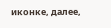иконке, далее,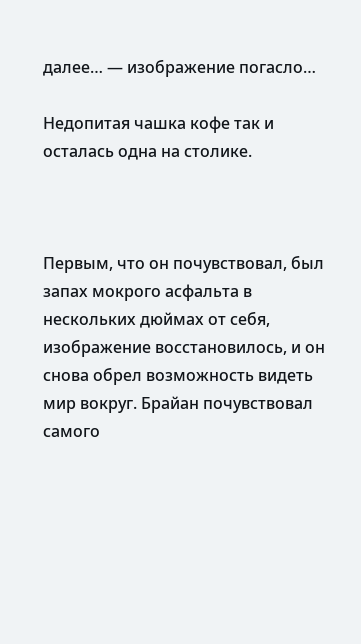далее… — изображение погасло…

Недопитая чашка кофе так и осталась одна на столике.



Первым, что он почувствовал, был запах мокрого асфальта в нескольких дюймах от себя, изображение восстановилось, и он снова обрел возможность видеть мир вокруг. Брайан почувствовал самого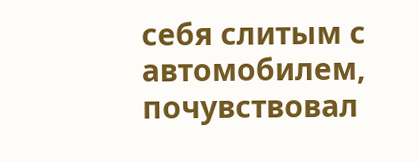себя слитым с автомобилем, почувствовал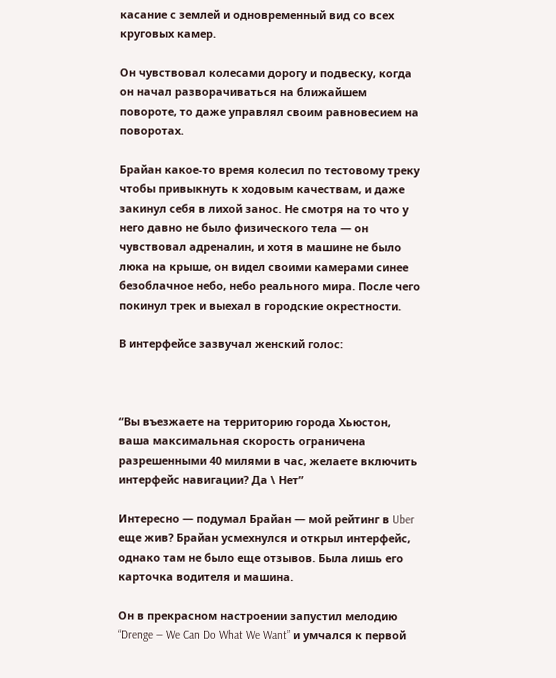касание с землей и одновременный вид со всех круговых камер.

Он чувствовал колесами дорогу и подвеску, когда он начал разворачиваться на ближайшем повороте, то даже управлял своим равновесием на поворотах.

Брайан какое-то время колесил по тестовому треку чтобы привыкнуть к ходовым качествам, и даже закинул себя в лихой занос. Не смотря на то что у него давно не было физического тела — он чувствовал адреналин, и хотя в машине не было люка на крыше, он видел своими камерами синее безоблачное небо, небо реального мира. После чего покинул трек и выехал в городские окрестности.

В интерфейсе зазвучал женский голос:



“Вы въезжаете на территорию города Хьюстон, ваша максимальная скорость ограничена разрешенными 40 милями в час, желаете включить интерфейс навигации? Да \ Нет”

Интересно — подумал Брайан — мой рейтинг в Uber еще жив? Брайан усмехнулся и открыл интерфейс, однако там не было еще отзывов. Была лишь его карточка водителя и машина.

Он в прекрасном настроении запустил мелодию “Drenge — We Can Do What We Want” и умчался к первой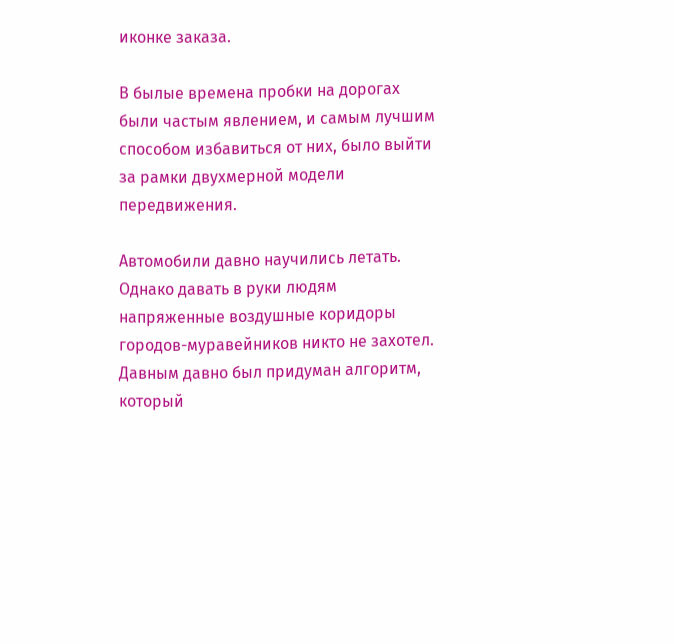иконке заказа.

В былые времена пробки на дорогах были частым явлением, и самым лучшим способом избавиться от них, было выйти за рамки двухмерной модели передвижения.

Автомобили давно научились летать. Однако давать в руки людям напряженные воздушные коридоры городов-муравейников никто не захотел. Давным давно был придуман алгоритм, который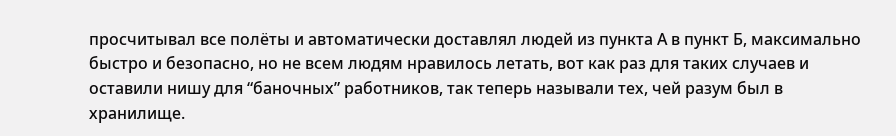просчитывал все полёты и автоматически доставлял людей из пункта А в пункт Б, максимально быстро и безопасно, но не всем людям нравилось летать, вот как раз для таких случаев и оставили нишу для “баночных” работников, так теперь называли тех, чей разум был в хранилище.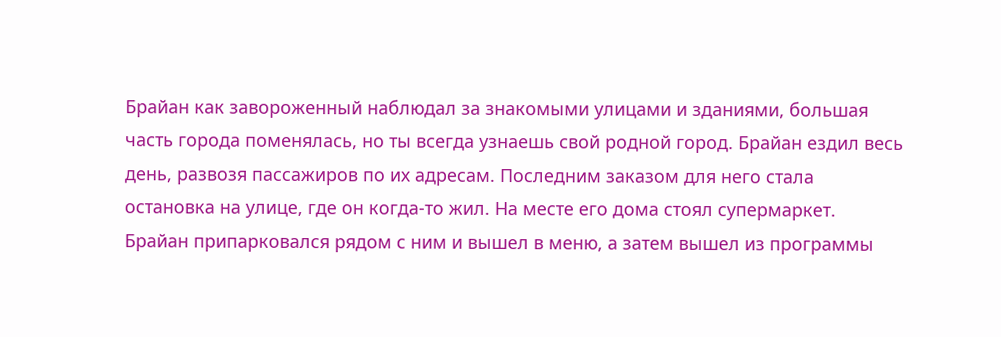Брайан как завороженный наблюдал за знакомыми улицами и зданиями, большая часть города поменялась, но ты всегда узнаешь свой родной город. Брайан ездил весь день, развозя пассажиров по их адресам. Последним заказом для него стала остановка на улице, где он когда-то жил. На месте его дома стоял супермаркет. Брайан припарковался рядом с ним и вышел в меню, а затем вышел из программы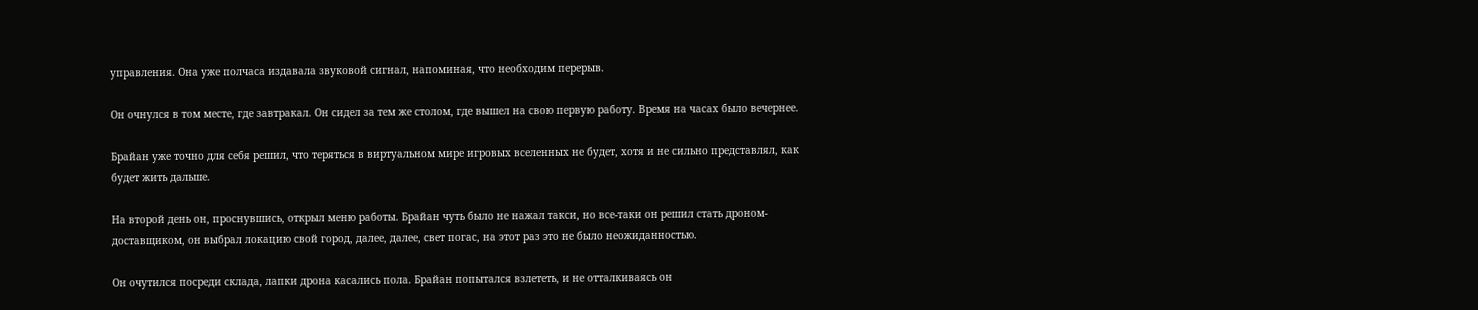управления. Она уже полчаса издавала звуковой сигнал, напоминая, что необходим перерыв.

Он очнулся в том месте, где завтракал. Он сидел за тем же столом, где вышел на свою первую работу. Время на часах было вечернее.

Брайан уже точно для себя решил, что теряться в виртуальном мире игровых вселенных не будет, хотя и не сильно представлял, как будет жить дальше.

На второй день он, проснувшись, открыл меню работы. Брайан чуть было не нажал такси, но все-таки он решил стать дроном-доставщиком, он выбрал локацию свой город, далее, далее, свет погас, на этот раз это не было неожиданностью.

Он очутился посреди склада, лапки дрона касались пола. Брайан попытался взлететь, и не отталкиваясь он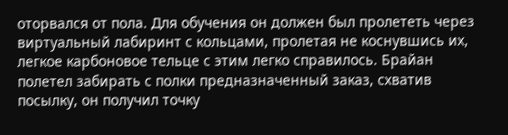оторвался от пола. Для обучения он должен был пролететь через виртуальный лабиринт с кольцами, пролетая не коснувшись их, легкое карбоновое тельце с этим легко справилось. Брайан полетел забирать с полки предназначенный заказ, схватив посылку, он получил точку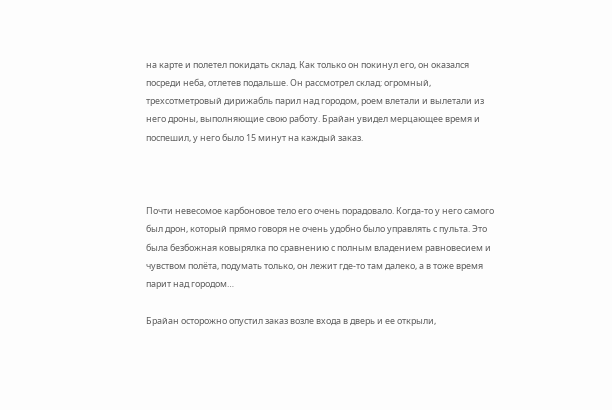на карте и полетел покидать склад. Как только он покинул его, он оказался посреди неба, отлетев подальше. Он рассмотрел склад: огромный, трехсотметровый дирижабль парил над городом, роем влетали и вылетали из него дроны, выполняющие свою работу. Брайан увидел мерцающее время и поспешил, у него было 15 минут на каждый заказ.



Почти невесомое карбоновое тело его очень порадовало. Когда-то у него самого был дрон, который прямо говоря не очень удобно было управлять с пульта. Это была безбожная ковырялка по сравнению с полным владением равновесием и чувством полёта, подумать только, он лежит где-то там далеко, а в тоже время парит над городом…

Брайан осторожно опустил заказ возле входа в дверь и ее открыли,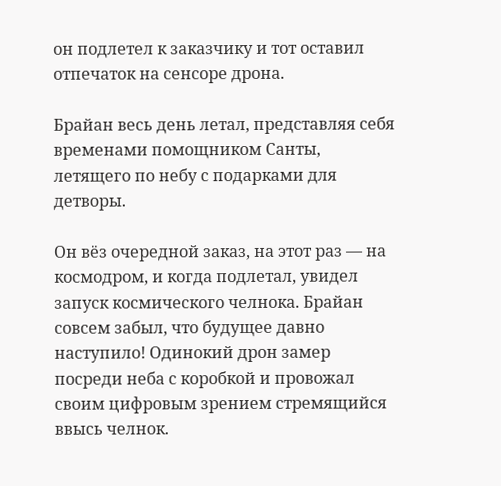он подлетел к заказчику и тот оставил отпечаток на сенсоре дрона.

Брайан весь день летал, представляя себя временами помощником Санты, летящего по небу с подарками для детворы.

Он вёз очередной заказ, на этот раз — на космодром, и когда подлетал, увидел запуск космического челнока. Брайан совсем забыл, что будущее давно наступило! Одинокий дрон замер посреди неба с коробкой и провожал своим цифровым зрением стремящийся ввысь челнок.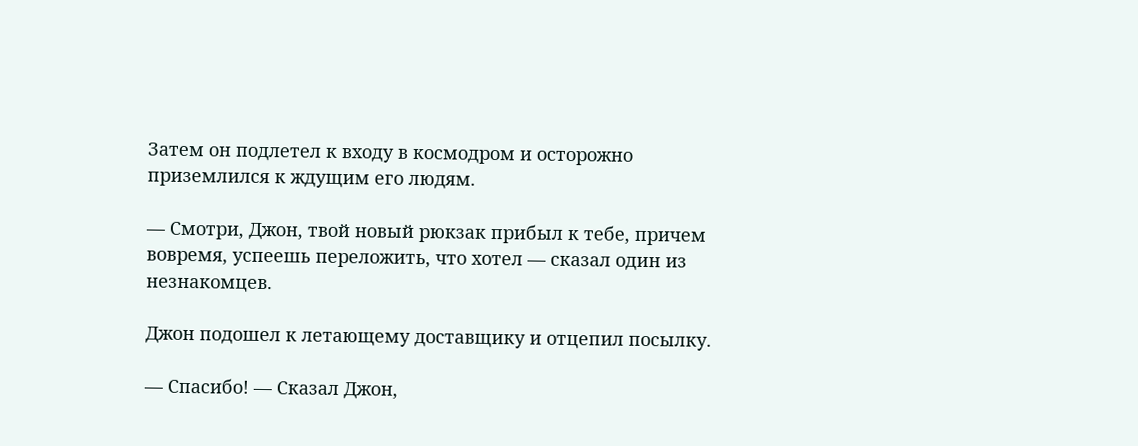Затем он подлетел к входу в космодром и осторожно приземлился к ждущим его людям.

— Смотри, Джон, твой новый рюкзак прибыл к тебе, причем вовремя, успеешь переложить, что хотел — сказал один из незнакомцев.

Джон подошел к летающему доставщику и отцепил посылку.

— Спасибо! — Сказал Джон,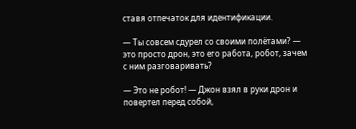ставя отпечаток для идентификации.

— Ты совсем сдурел со своими полётами? — это просто дрон, это его работа, робот, зачем с ним разговаривать?

— Это не робот! — Джон взял в руки дрон и повертел перед собой,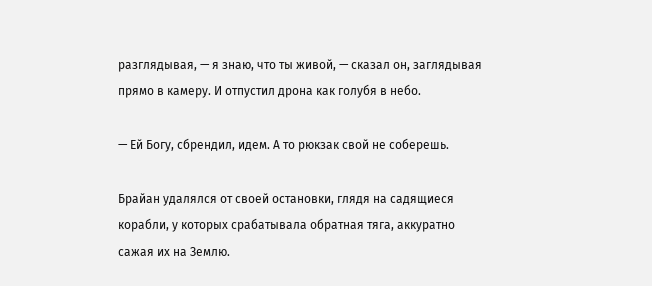разглядывая, — я знаю, что ты живой, — сказал он, заглядывая прямо в камеру. И отпустил дрона как голубя в небо.

— Ей Богу, сбрендил, идем. А то рюкзак свой не соберешь.

Брайан удалялся от своей остановки, глядя на садящиеся корабли, у которых срабатывала обратная тяга, аккуратно сажая их на Землю.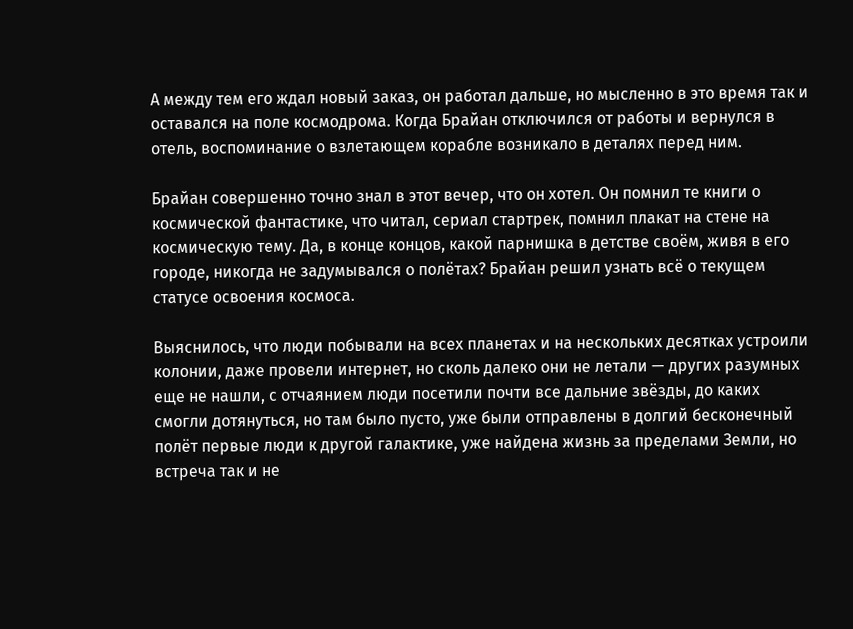А между тем его ждал новый заказ, он работал дальше, но мысленно в это время так и оставался на поле космодрома. Когда Брайан отключился от работы и вернулся в отель, воспоминание о взлетающем корабле возникало в деталях перед ним.

Брайан совершенно точно знал в этот вечер, что он хотел. Он помнил те книги о космической фантастике, что читал, сериал стартрек, помнил плакат на стене на космическую тему. Да, в конце концов, какой парнишка в детстве своём, живя в его городе, никогда не задумывался о полётах? Брайан решил узнать всё о текущем статусе освоения космоса.

Выяснилось, что люди побывали на всех планетах и на нескольких десятках устроили колонии, даже провели интернет, но сколь далеко они не летали — других разумных еще не нашли, с отчаянием люди посетили почти все дальние звёзды, до каких смогли дотянуться, но там было пусто, уже были отправлены в долгий бесконечный полёт первые люди к другой галактике, уже найдена жизнь за пределами Земли, но встреча так и не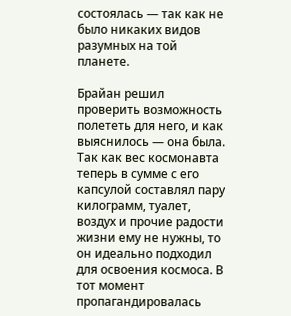состоялась — так как не было никаких видов разумных на той планете.

Брайан решил проверить возможность полететь для него, и как выяснилось — она была. Так как вес космонавта теперь в сумме с его капсулой составлял пару килограмм, туалет, воздух и прочие радости жизни ему не нужны, то он идеально подходил для освоения космоса. В тот момент пропагандировалась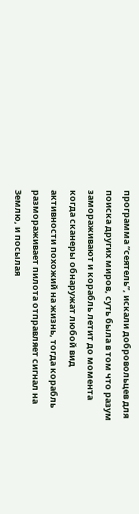программа “сеятель”, искали добровольцев для поиска других миров, суть была в том что разум замораживают и корабль летит до момента когда сканеры обнаружат любой вид активности похожий на жизнь, тогда корабль размораживает пилота отправляет сигнал на Землю, и посылая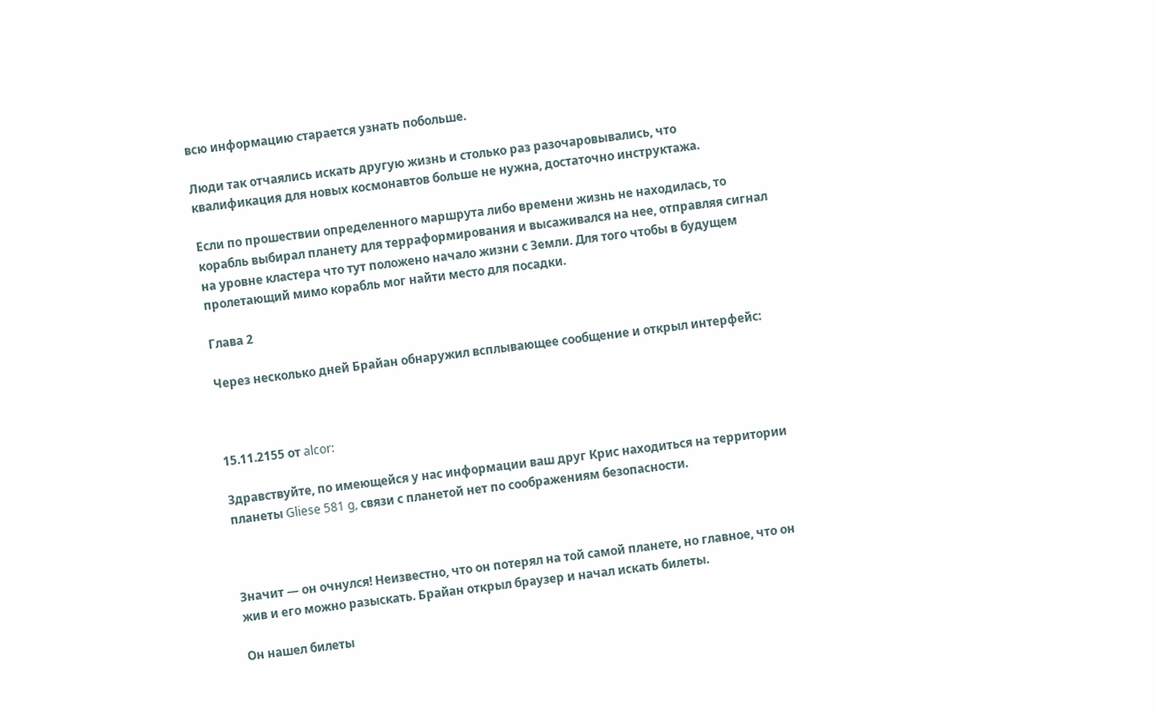всю информацию старается узнать побольше.

Люди так отчаялись искать другую жизнь и столько раз разочаровывались, что квалификация для новых космонавтов больше не нужна, достаточно инструктажа.

Если по прошествии определенного маршрута либо времени жизнь не находилась, то корабль выбирал планету для терраформирования и высаживался на нее, отправляя сигнал на уровне кластера что тут положено начало жизни с Земли. Для того чтобы в будущем пролетающий мимо корабль мог найти место для посадки.

Глава 2

Через несколько дней Брайан обнаружил всплывающее сообщение и открыл интерфейс:



15.11.2155 от alcor:

Здравствуйте, по имеющейся у нас информации ваш друг Крис находиться на территории планеты Gliese 581 g, связи с планетой нет по соображениям безопасности.



Значит — он очнулся! Неизвестно, что он потерял на той самой планете, но главное, что он жив и его можно разыскать. Брайан открыл браузер и начал искать билеты.

Он нашел билеты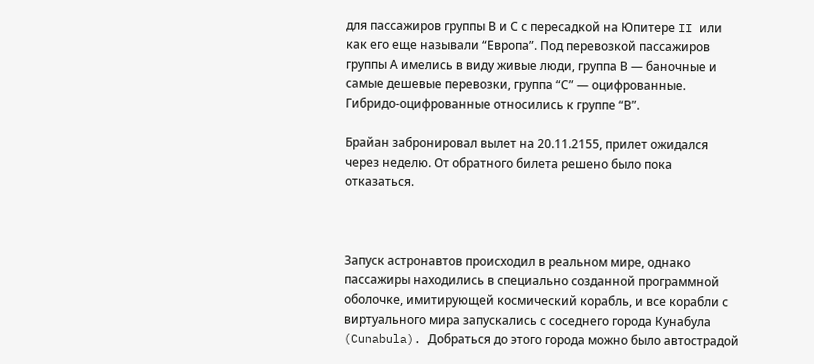для пассажиров группы В и С с пересадкой на Юпитере II или как его еще называли “Европа”. Под перевозкой пассажиров группы А имелись в виду живые люди, группа В — баночные и самые дешевые перевозки, группа “С” — оцифрованные. Гибридо-оцифрованные относились к группе “В”.

Брайан забронировал вылет на 20.11.2155, прилет ожидался через неделю. От обратного билета решено было пока отказаться.



Запуск астронавтов происходил в реальном мире, однако пассажиры находились в специально созданной программной оболочке, имитирующей космический корабль, и все корабли с виртуального мира запускались с соседнего города Кунабула (Cunabula). Добраться до этого города можно было автострадой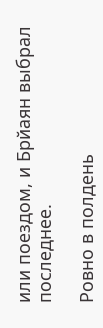или поездом, и Брйаян выбрал последнее.

Ровно в полдень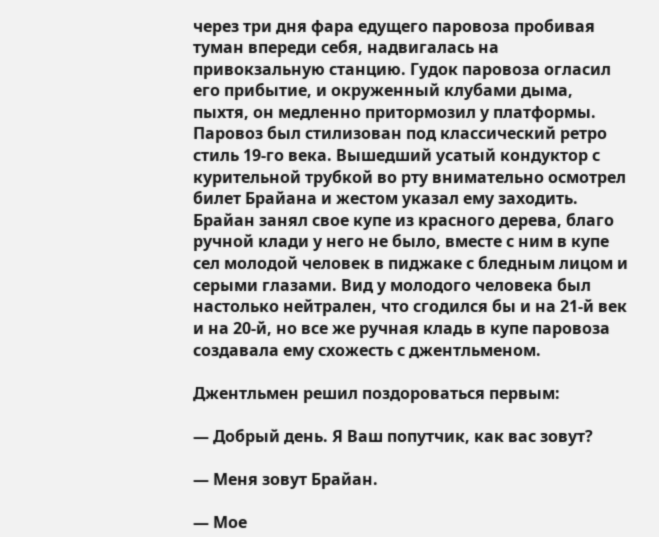через три дня фара едущего паровоза пробивая туман впереди себя, надвигалась на привокзальную станцию. Гудок паровоза огласил его прибытие, и окруженный клубами дыма, пыхтя, он медленно притормозил у платформы. Паровоз был стилизован под классический ретро стиль 19-го века. Вышедший усатый кондуктор с курительной трубкой во рту внимательно осмотрел билет Брайана и жестом указал ему заходить. Брайан занял свое купе из красного дерева, благо ручной клади у него не было, вместе с ним в купе сел молодой человек в пиджаке с бледным лицом и серыми глазами. Вид у молодого человека был настолько нейтрален, что сгодился бы и на 21-й век и на 20-й, но все же ручная кладь в купе паровоза создавала ему схожесть с джентльменом.

Джентльмен решил поздороваться первым:

— Добрый день. Я Ваш попутчик, как вас зовут?

— Меня зовут Брайан.

— Мое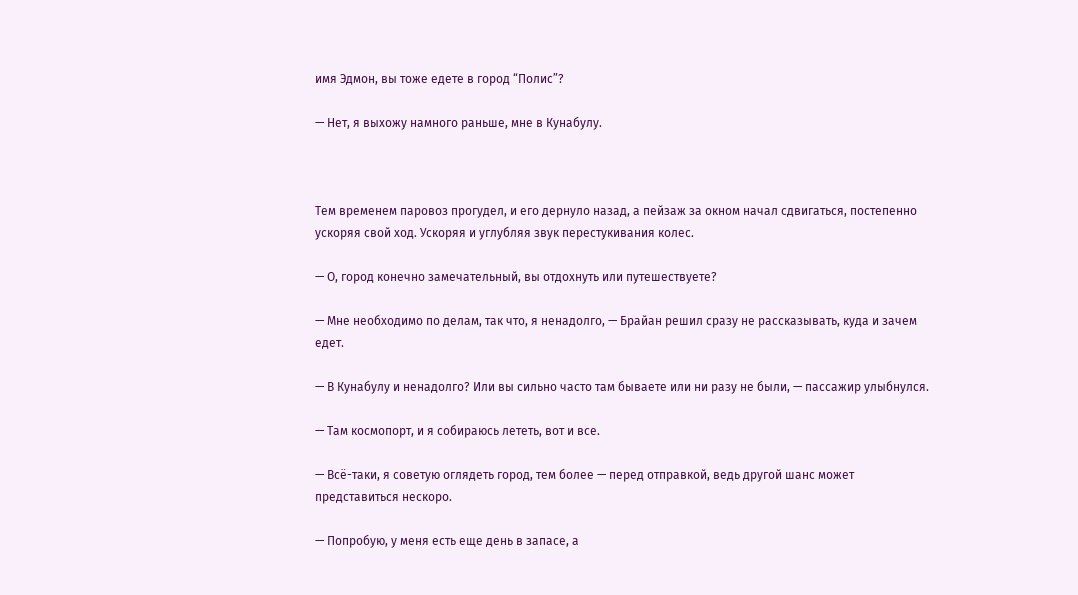имя Эдмон, вы тоже едете в город “Полис”?

— Нет, я выхожу намного раньше, мне в Кунабулу.



Тем временем паровоз прогудел, и его дернуло назад, а пейзаж за окном начал сдвигаться, постепенно ускоряя свой ход. Ускоряя и углубляя звук перестукивания колес.

— О, город конечно замечательный, вы отдохнуть или путешествуете?

— Мне необходимо по делам, так что, я ненадолго, — Брайан решил сразу не рассказывать, куда и зачем едет.

— В Кунабулу и ненадолго? Или вы сильно часто там бываете или ни разу не были, — пассажир улыбнулся.

— Там космопорт, и я собираюсь лететь, вот и все.

— Всё-таки, я советую оглядеть город, тем более — перед отправкой, ведь другой шанс может представиться нескоро.

— Попробую, у меня есть еще день в запасе, а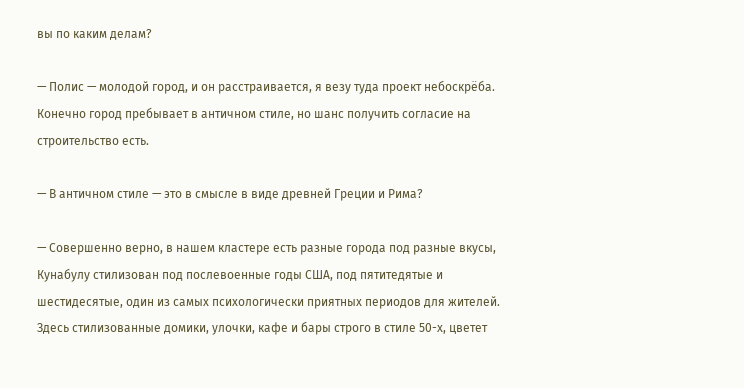вы по каким делам?

— Полис — молодой город, и он расстраивается, я везу туда проект небоскрёба. Конечно город пребывает в античном стиле, но шанс получить согласие на строительство есть.

— В античном стиле — это в смысле в виде древней Греции и Рима?

— Совершенно верно, в нашем кластере есть разные города под разные вкусы, Кунабулу стилизован под послевоенные годы США, под пятитедятые и шестидесятые, один из самых психологически приятных периодов для жителей. Здесь стилизованные домики, улочки, кафе и бары строго в стиле 50-х, цветет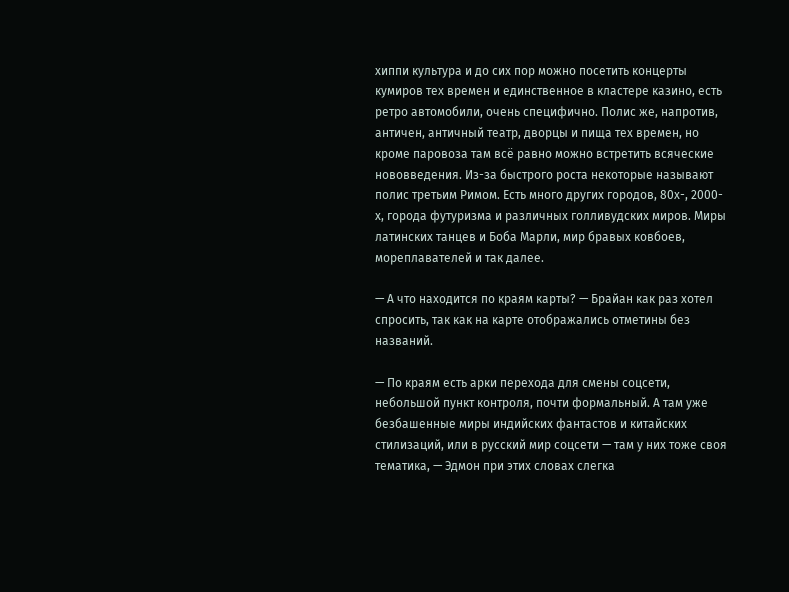хиппи культура и до сих пор можно посетить концерты кумиров тех времен и единственное в кластере казино, есть ретро автомобили, очень специфично. Полис же, напротив, античен, античный театр, дворцы и пища тех времен, но кроме паровоза там всё равно можно встретить всяческие нововведения. Из-за быстрого роста некоторые называют полис третьим Римом. Есть много других городов, 80х-, 2000-х, города футуризма и различных голливудских миров. Миры латинских танцев и Боба Марли, мир бравых ковбоев, мореплавателей и так далее.

— А что находится по краям карты? — Брайан как раз хотел спросить, так как на карте отображались отметины без названий.

— По краям есть арки перехода для смены соцсети, небольшой пункт контроля, почти формальный. А там уже безбашенные миры индийских фантастов и китайских стилизаций, или в русский мир соцсети — там у них тоже своя тематика, — Эдмон при этих словах слегка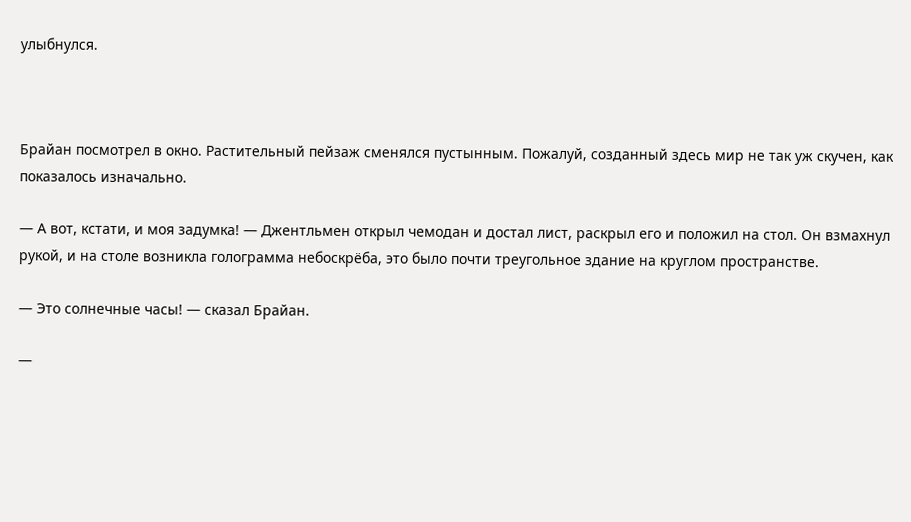улыбнулся.



Брайан посмотрел в окно. Растительный пейзаж сменялся пустынным. Пожалуй, созданный здесь мир не так уж скучен, как показалось изначально.

— А вот, кстати, и моя задумка! — Джентльмен открыл чемодан и достал лист, раскрыл его и положил на стол. Он взмахнул рукой, и на столе возникла голограмма небоскрёба, это было почти треугольное здание на круглом пространстве.

— Это солнечные часы! — сказал Брайан.

—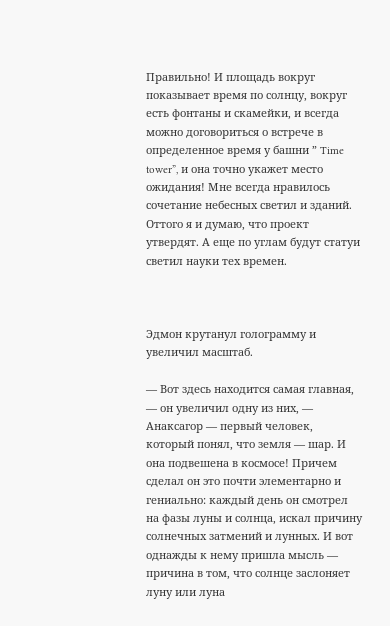Правильно! И площадь вокруг показывает время по солнцу, вокруг есть фонтаны и скамейки, и всегда можно договориться о встрече в определенное время у башни ” Time tower”, и она точно укажет место ожидания! Мне всегда нравилось сочетание небесных светил и зданий. Оттого я и думаю, что проект утвердят. А еще по углам будут статуи светил науки тех времен.



Эдмон крутанул голограмму и увеличил масштаб.

— Вот здесь находится самая главная, — он увеличил одну из них, — Анаксагор — первый человек, который понял, что земля — шар. И она подвешена в космосе! Причем сделал он это почти элементарно и гениально: каждый день он смотрел на фазы луны и солнца, искал причину солнечных затмений и лунных. И вот однажды к нему пришла мысль — причина в том, что солнце заслоняет луну или луна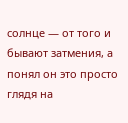солнце — от того и бывают затмения, а понял он это просто глядя на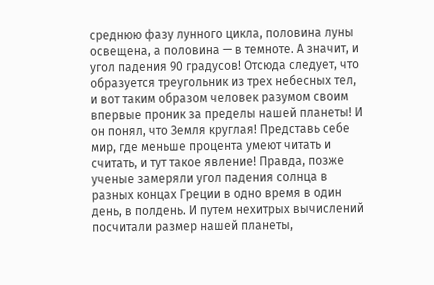среднюю фазу лунного цикла, половина луны освещена, а половина — в темноте. А значит, и угол падения 90 градусов! Отсюда следует, что образуется треугольник из трех небесных тел, и вот таким образом человек разумом своим впервые проник за пределы нашей планеты! И он понял, что Земля круглая! Представь себе мир, где меньше процента умеют читать и считать, и тут такое явление! Правда, позже ученые замеряли угол падения солнца в разных концах Греции в одно время в один день, в полдень. И путем нехитрых вычислений посчитали размер нашей планеты,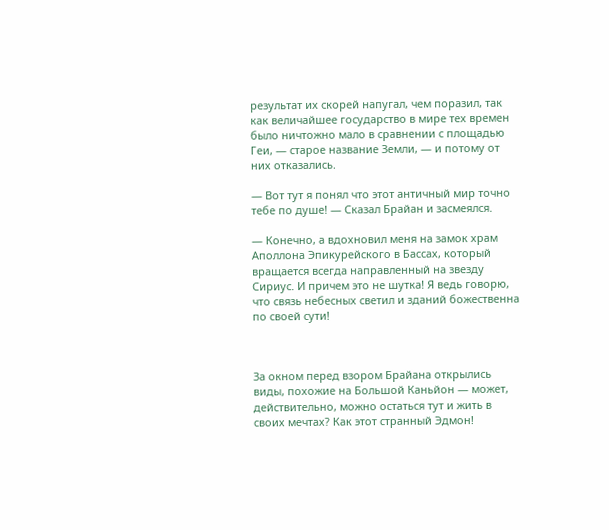результат их скорей напугал, чем поразил, так как величайшее государство в мире тех времен было ничтожно мало в сравнении с площадью Геи, — старое название Земли, — и потому от них отказались.

— Вот тут я понял что этот античный мир точно тебе по душе! — Сказал Брайан и засмеялся.

— Конечно, а вдохновил меня на замок храм Аполлона Эпикурейского в Басcах, который вращается всегда направленный на звезду Сириус. И причем это не шутка! Я ведь говорю, что связь небесных светил и зданий божественна по своей сути!



За окном перед взором Брайана открылись виды, похожие на Большой Каньйон — может, действительно, можно остаться тут и жить в своих мечтах? Как этот странный Эдмон!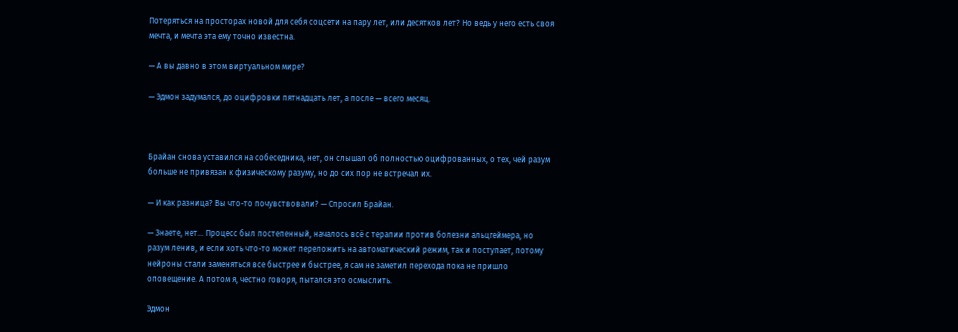Потеряться на просторах новой для себя соцсети на пару лет, или десятков лет? Но ведь у него есть своя мечта, и мечта эта ему точно известна.

— А вы давно в этом виртуальном мире?

— Эдмон задумался, до оцифровки пятнадцать лет, а после — всего месяц.



Брайан снова уставился на собеседника, нет, он слышал об полностью оцифрованных, о тех, чей разум больше не привязан к физическому разуму, но до сих пор не встречал их.

— И как разница? Вы что-то почувствовали? — Спросил Брайан.

— Знаете, нет… Процесс был постепенный, началось всё с терапии против болезни альцгеймера, но разум ленив, и если хоть что-то может переложить на автоматический режим, так и поступает, потому нейроны стали заменяться все быстрее и быстрее, я сам не заметил перехода пока не пришло оповещение. А потом я, честно говоря, пытался это осмыслить.

Эдмон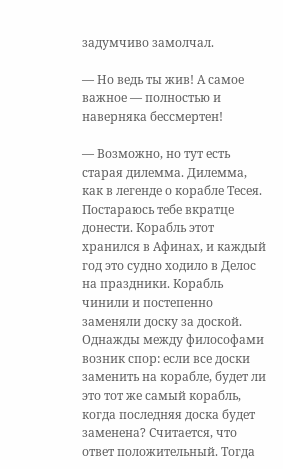задумчиво замолчал.

— Но ведь ты жив! А самое важное — полностью и наверняка бессмертен!

— Возможно, но тут есть старая дилемма. Дилемма, как в легенде о корабле Тесея. Постараюсь тебе вкратце донести. Корабль этот хранился в Афинах, и каждый год это судно ходило в Делос на праздники. Корабль чинили и постепенно заменяли доску за доской. Однажды между философами возник спор: если все доски заменить на корабле, будет ли это тот же самый корабль, когда последняя доска будет заменена? Считается, что ответ положительный. Тогда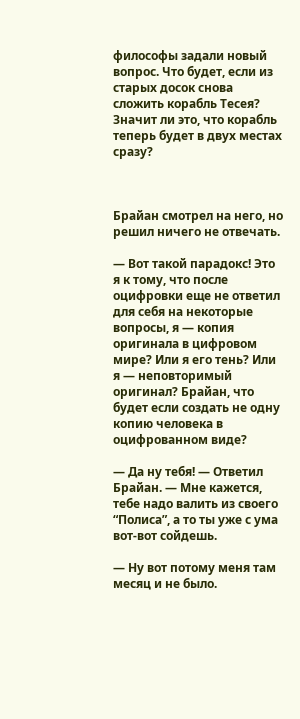философы задали новый вопрос. Что будет, если из старых досок снова сложить корабль Тесея? Значит ли это, что корабль теперь будет в двух местах сразу?



Брайан смотрел на него, но решил ничего не отвечать.

— Вот такой парадокс! Это я к тому, что после оцифровки еще не ответил для себя на некоторые вопросы, я — копия оригинала в цифровом мире? Или я его тень? Или я — неповторимый оригинал? Брайан, что будет если создать не одну копию человека в оцифрованном виде?

— Да ну тебя! — Ответил Брайан. — Мне кажется, тебе надо валить из своего “Полиса”, а то ты уже с ума вот-вот сойдешь.

— Ну вот потому меня там месяц и не было.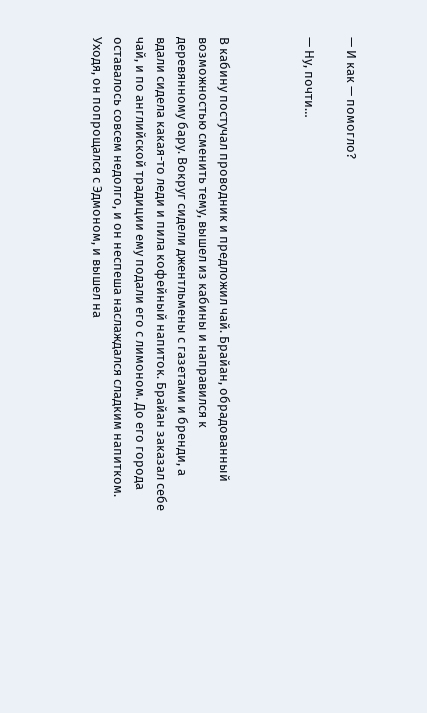— И как — помогло?

— Ну, почти…



В кабину постучал проводник и предложил чай. Брайан, обрадованный возможностью сменить тему, вышел из кабины и направился к деревянному бару. Вокруг сидели джентльмены с газетами и бренди, а вдали сидела какая-то леди и пила кофейный напиток. Брайан заказал себе чай, и по английской традиции ему подали его с лимоном. До его города оставалось совсем недолго, и он неспеша наслаждался сладким напитком. Уходя, он попрощался с Эдмоном, и вышел на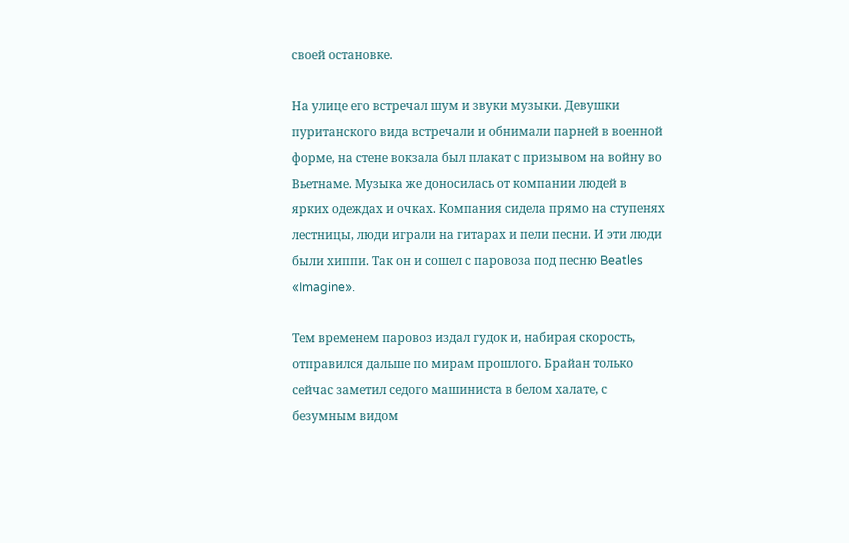своей остановке.

На улице его встречал шум и звуки музыки. Девушки пуританского вида встречали и обнимали парней в военной форме, на стене вокзала был плакат с призывом на войну во Вьетнаме. Музыка же доносилась от компании людей в ярких одеждах и очках. Компания сидела прямо на ступенях лестницы, люди играли на гитарах и пели песни. И эти люди были хиппи. Так он и сошел с паровоза под песню Beatles «Imagine».

Тем временем паровоз издал гудок и, набирая скорость, отправился дальше по мирам прошлого. Брайан только сейчас заметил седого машиниста в белом халате, с безумным видом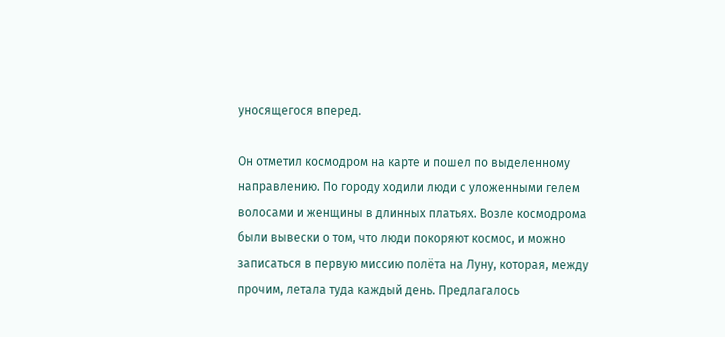уносящегося вперед.

Он отметил космодром на карте и пошел по выделенному направлению. По городу ходили люди с уложенными гелем волосами и женщины в длинных платьях. Возле космодрома были вывески о том, что люди покоряют космос, и можно записаться в первую миссию полёта на Луну, которая, между прочим, летала туда каждый день. Предлагалось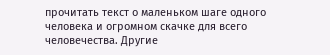прочитать текст о маленьком шаге одного человека и огромном скачке для всего человечества. Другие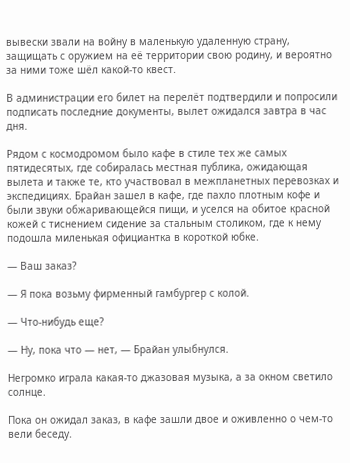вывески звали на войну в маленькую удаленную страну, защищать с оружием на её территории свою родину, и вероятно за ними тоже шёл какой-то квест.

В администрации его билет на перелёт подтвердили и попросили подписать последние документы, вылет ожидался завтра в час дня.

Рядом с космодромом было кафе в стиле тех же самых пятидесятых, где собиралась местная публика, ожидающая вылета и также те, кто участвовал в межпланетных перевозках и экспедициях. Брайан зашел в кафе, где пахло плотным кофе и были звуки обжаривающейся пищи, и уселся на обитое красной кожей с тиснением сидение за стальным столиком, где к нему подошла миленькая официантка в короткой юбке.

— Ваш заказ?

— Я пока возьму фирменный гамбургер с колой.

— Что-нибудь еще?

— Ну, пока что — нет, — Брайан улыбнулся.

Негромко играла какая-то джазовая музыка, а за окном светило солнце.

Пока он ожидал заказ, в кафе зашли двое и оживленно о чем-то вели беседу.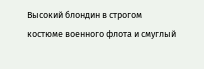Высокий блондин в строгом костюме военного флота и смуглый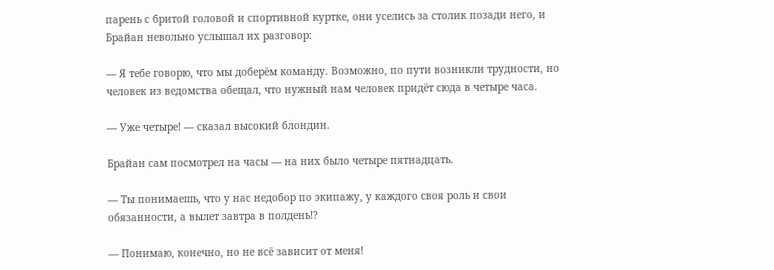парень с бритой головой и спортивной куртке, они уселись за столик позади него, и Брайан невольно услышал их разговор:

— Я тебе говорю, что мы доберём команду. Возможно, по пути возникли трудности, но человек из ведомства обещал, что нужный нам человек придёт сюда в четыре часа.

— Уже четыре! — сказал высокий блондин.

Брайан сам посмотрел на часы — на них было четыре пятнадцать.

— Ты понимаешь, что у нас недобор по экипажу, у каждого своя роль и свои обязанности, а вылет завтра в полдень!?

— Понимаю, конечно, но не всё зависит от меня!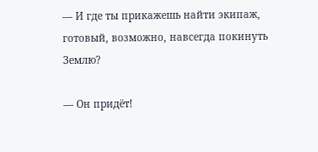— И где ты прикажешь найти экипаж, готовый, возможно, навсегда покинуть Землю?

— Он придёт!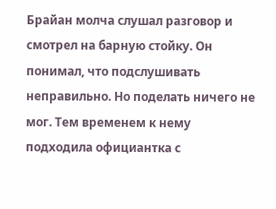Брайан молча слушал разговор и смотрел на барную стойку. Он понимал, что подслушивать неправильно. Но поделать ничего не мог. Тем временем к нему подходила официантка с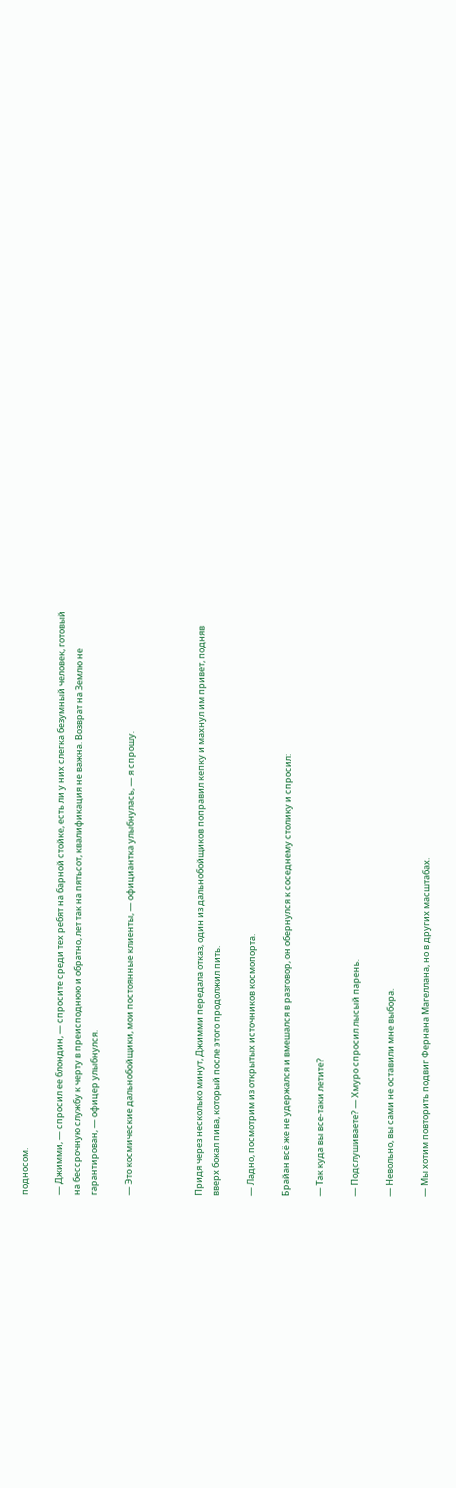подносом.

— Джимми, — спросил ее блондин, — спросите среди тех ребят на барной стойке, есть ли у них слегка безумный человек, готовый на бессрочную службу к черту в преисподнюю и обратно, лет так на пятьсот, квалификация не важна. Возврат на Землю не гарантирован, — офицер улыбнулся.

— Это космические дальнобойщики, мои постоянные клиенты, — официантка улыбнулась, — я спрошу.



Придя через несколько минут, Джимми передала отказ, один из дальнобойщиков поправил кепку и махнул им привет, подняв вверх бокал пива, который после этого продолжил пить.

— Ладно, посмотрим из открытых источников космопорта.

Брайан всё же не удержался и вмешался в разговор, он обернулся к соседнему столику и спросил:

— Так куда вы все-таки летите?

— Подслушиваете? — Хмуро спросил лысый парень.

— Невольно, вы сами не оставили мне выбора.

— Мы хотим повторить подвиг Фернана Магеллана, но в других масштабах.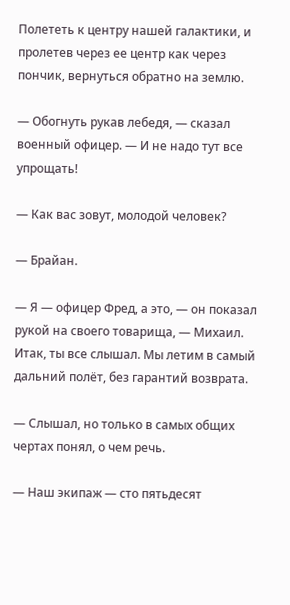Полететь к центру нашей галактики, и пролетев через ее центр как через пончик, вернуться обратно на землю.

— Обогнуть рукав лебедя, — сказал военный офицер. — И не надо тут все упрощать!

— Как вас зовут, молодой человек?

— Брайан.

— Я — офицер Фред, а это, — он показал рукой на своего товарища, — Михаил. Итак, ты все слышал. Мы летим в самый дальний полёт, без гарантий возврата.

— Слышал, но только в самых общих чертах понял, о чем речь.

— Наш экипаж — сто пятьдесят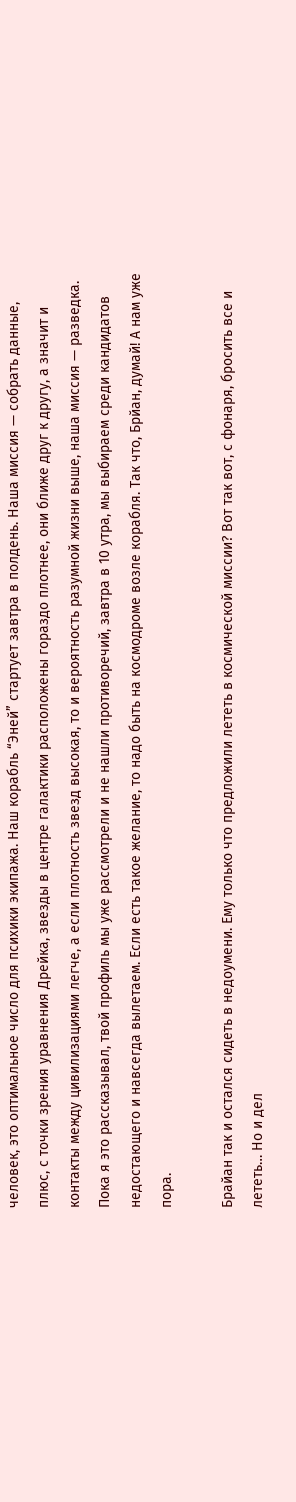человек, это оптимальное число для психики экипажа. Наш корабль “Эней” стартует завтра в полдень. Наша миссия — собрать данные, плюс, с точки зрения уравнения Дрейка, звезды в центре галактики расположены гораздо плотнее, они ближе друг к другу, а значит и контакты между цивилизациями легче, а если плотность звезд высокая, то и вероятность разумной жизни выше, наша миссия — разведка. Пока я это рассказывал, твой профиль мы уже рассмотрели и не нашли противоречий, завтра в 10 утра, мы выбираем среди кандидатов недостающего и навсегда вылетаем. Если есть такое желание, то надо быть на космодроме возле корабля. Так что, Брйан, думай! А нам уже пора.

Брайан так и остался сидеть в недоумени. Ему только что предложили лететь в космической миссии? Вот так вот, с фонаря, бросить все и лететь… Но и дел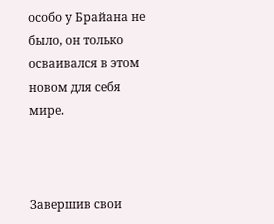особо у Брайана не было, он только осваивался в этом новом для себя мире.



Завершив свои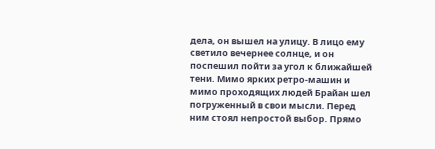дела, он вышел на улицу. В лицо ему светило вечернее солнце, и он поспешил пойти за угол к ближайшей тени. Мимо ярких ретро-машин и мимо проходящих людей Брайан шел погруженный в свои мысли. Перед ним стоял непростой выбор. Прямо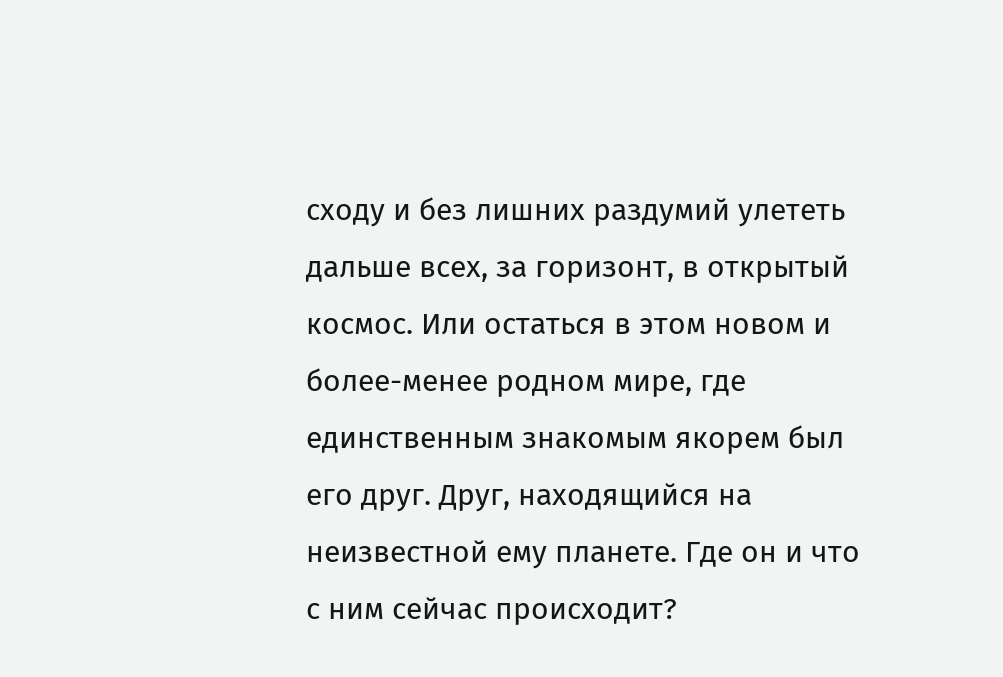сходу и без лишних раздумий улететь дальше всех, за горизонт, в открытый космос. Или остаться в этом новом и более-менее родном мире, где единственным знакомым якорем был его друг. Друг, находящийся на неизвестной ему планете. Где он и что с ним сейчас происходит?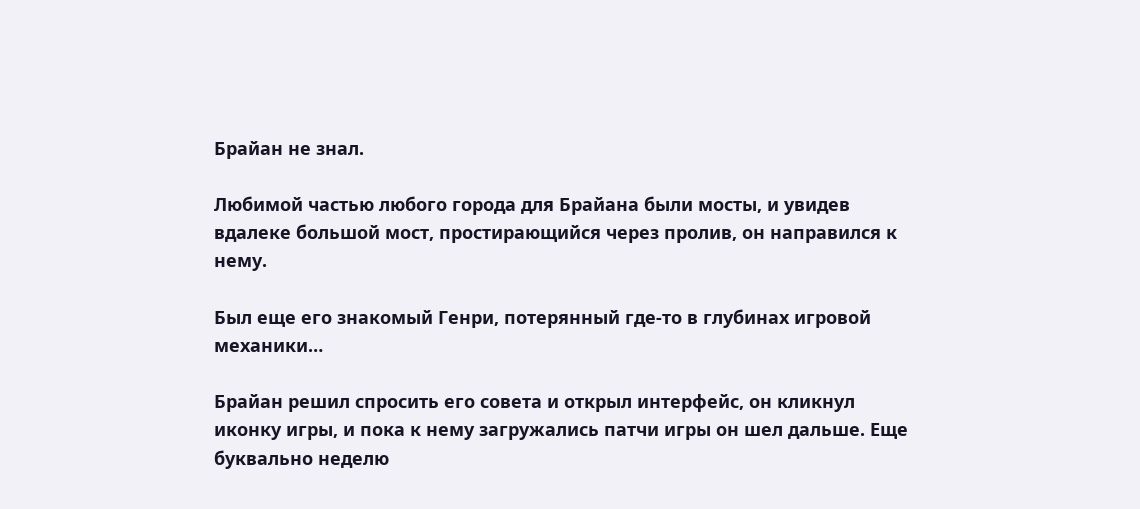Брайан не знал.

Любимой частью любого города для Брайана были мосты, и увидев вдалеке большой мост, простирающийся через пролив, он направился к нему.

Был еще его знакомый Генри, потерянный где-то в глубинах игровой механики…

Брайан решил спросить его совета и открыл интерфейс, он кликнул иконку игры, и пока к нему загружались патчи игры он шел дальше. Еще буквально неделю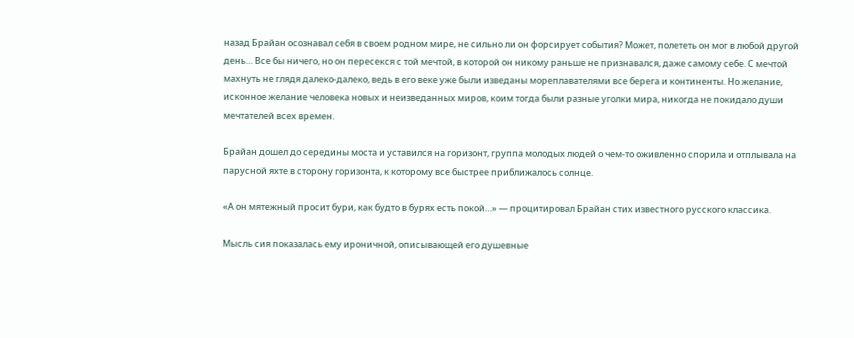назад Брайан осознавал себя в своем родном мире, не сильно ли он форсирует события? Может, полететь он мог в любой другой день… Все бы ничего, но он пересекся с той мечтой, в которой он никому раньше не признавался, даже самому себе. С мечтой махнуть не глядя далеко-далеко, ведь в его веке уже были изведаны мореплавателями все берега и континенты. Но желание, исконное желание человека новых и неизведанных миров, коим тогда были разные уголки мира, никогда не покидало души мечтателей всех времен.

Брайан дошел до середины моста и уставился на горизонт, группа молодых людей о чем-то оживленно спорила и отплывала на парусной яхте в сторону горизонта, к которому все быстрее приближалось солнце.

«А он мятежный просит бури, как будто в бурях есть покой…» — процитировал Брайан стих известного русского классика.

Мысль сия показалась ему ироничной, описывающей его душевные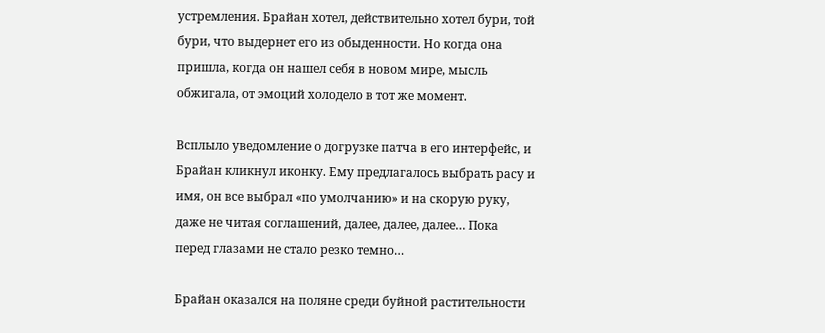устремления. Брайан хотел, действительно хотел бури, той бури, что выдернет его из обыденности. Но когда она пришла, когда он нашел себя в новом мире, мысль обжигала, от эмоций холодело в тот же момент.

Всплыло уведомление о догрузке патча в его интерфейс, и Брайан кликнул иконку. Ему предлагалось выбрать расу и имя, он все выбрал «по умолчанию» и на скорую руку, даже не читая соглашений, далее, далее, далее… Пока перед глазами не стало резко темно…

Брайан оказался на поляне среди буйной растительности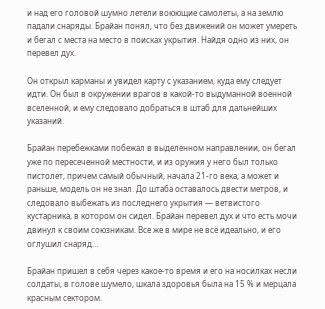и над его головой шумно летели воюющие самолеты, а на землю падали снаряды. Брайан понял, что без движений он может умереть и бегал с места на место в поисках укрытия. Найдя одно из них, он перевел дух.

Он открыл карманы и увидел карту с указанием, куда ему следует идти. Он был в окружении врагов в какой-то выдуманной военной вселенной, и ему следовало добраться в штаб для дальнейших указаний.

Брайан перебежками побежал в выделенном направлении, он бегал уже по пересеченной местности, и из оружия у него был только пистолет, причем самый обычный, начала 21-го века, а может и раньше, модель он не знал. До штаба оставалось двести метров, и следовало выбежать из последнего укрытия — ветвистого кустарника, в котором он сидел. Брайан перевел дух и что есть мочи двинул к своим союзникам. Все же в мире не всё идеально, и его оглушил снаряд…

Брайан пришел в себя через какое-то время и его на носилках несли солдаты, в голове шумело, шкала здоровья была на 15 % и мерцала красным сектором.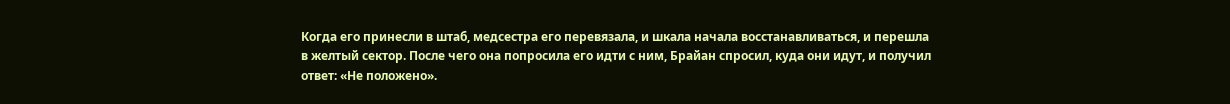Когда его принесли в штаб, медсестра его перевязала, и шкала начала восстанавливаться, и перешла в желтый сектор. После чего она попросила его идти с ним, Брайан спросил, куда они идут, и получил ответ: «Не положено».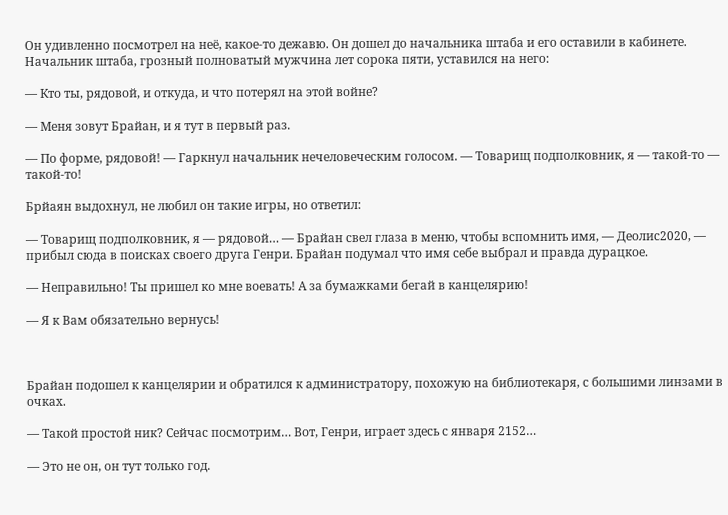Он удивленно посмотрел на неё, какое-то дежавю. Он дошел до начальника штаба и его оставили в кабинете. Начальник штаба, грозный полноватый мужчина лет сорока пяти, уставился на него:

— Кто ты, рядовой, и откуда, и что потерял на этой войне?

— Меня зовут Брайан, и я тут в первый раз.

— По форме, рядовой! — Гаркнул начальник нечеловеческим голосом. — Товарищ подполковник, я — такой-то — такой-то!

Брйаян выдохнул, не любил он такие игры, но ответил:

— Товарищ подполковник, я — рядовой… — Брайан свел глаза в меню, чтобы вспомнить имя, — Деолис2020, — прибыл сюда в поисках своего друга Генри. Брайан подумал что имя себе выбрал и правда дурацкое.

— Неправильно! Ты пришел ко мне воевать! А за бумажками бегай в канцелярию!

— Я к Вам обязательно вернусь!



Брайан подошел к канцелярии и обратился к администратору, похожую на библиотекаря, с большими линзами в очках.

— Такой простой ник? Сейчас посмотрим… Вот, Генри, играет здесь с января 2152…

— Это не он, он тут только год.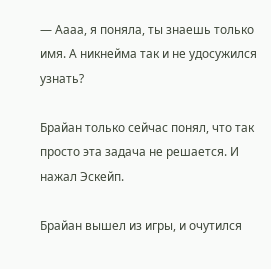— Аааа, я поняла, ты знаешь только имя. А никнейма так и не удосужился узнать?

Брайан только сейчас понял, что так просто эта задача не решается. И нажал Эскейп.

Брайан вышел из игры, и очутился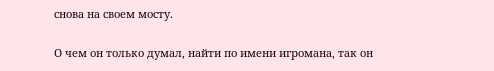снова на своем мосту.

О чем он только думал, найти по имени игромана, так он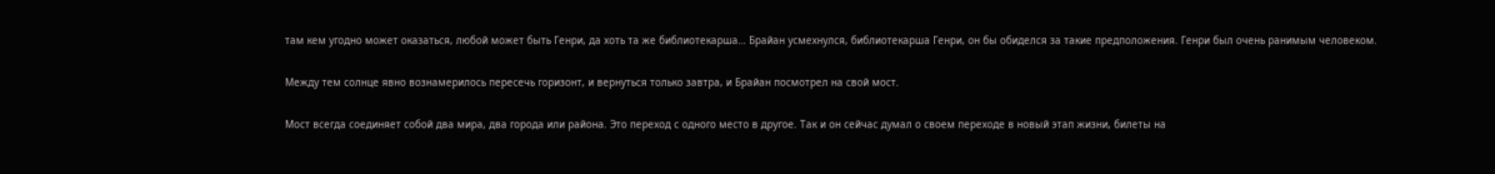там кем угодно может оказаться, любой может быть Генри, да хоть та же библиотекарша… Брайан усмехнулся, библиотекарша Генри, он бы обиделся за такие предположения. Генри был очень ранимым человеком.

Между тем солнце явно вознамерилось пересечь горизонт, и вернуться только завтра, и Брайан посмотрел на свой мост.

Мост всегда соединяет собой два мира, два города или района. Это переход с одного место в другое. Так и он сейчас думал о своем переходе в новый этап жизни, билеты на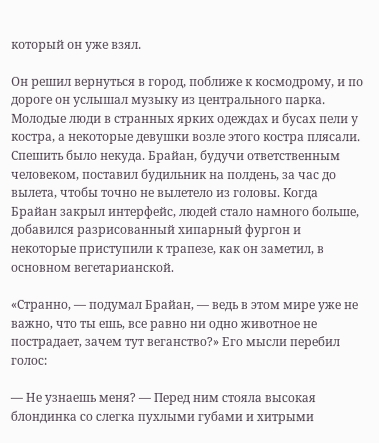который он уже взял.

Он решил вернуться в город, поближе к космодрому, и по дороге он услышал музыку из центрального парка. Молодые люди в странных ярких одеждах и бусах пели у костра, а некоторые девушки возле этого костра плясали. Спешить было некуда. Брайан, будучи ответственным человеком, поставил будильник на полдень, за час до вылета, чтобы точно не вылетело из головы. Когда Брайан закрыл интерфейс, людей стало намного больше, добавился разрисованный хипарный фургон и некоторые приступили к трапезе, как он заметил, в основном вегетарианской.

«Странно, — подумал Брайан, — ведь в этом мире уже не важно, что ты ешь, все равно ни одно животное не пострадает, зачем тут веганство?» Его мысли перебил голос:

— Не узнаешь меня? — Перед ним стояла высокая блондинка со слегка пухлыми губами и хитрыми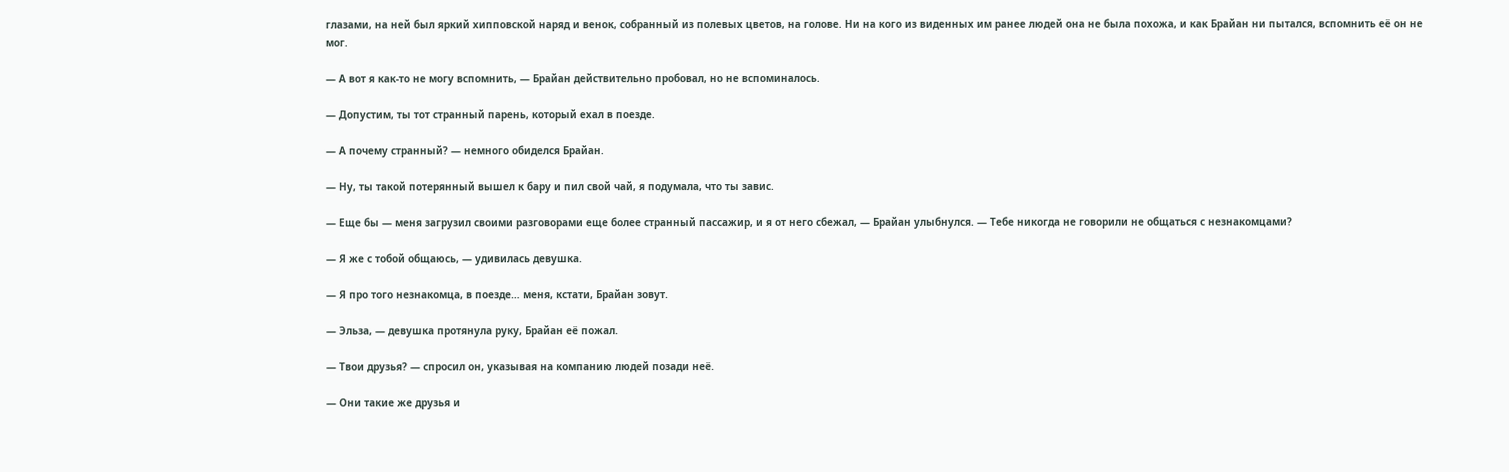глазами, на ней был яркий хипповской наряд и венок, собранный из полевых цветов, на голове. Ни на кого из виденных им ранее людей она не была похожа, и как Брайан ни пытался, вспомнить её он не мог.

— А вот я как-то не могу вспомнить, — Брайан действительно пробовал, но не вспоминалось.

— Допустим, ты тот странный парень, который ехал в поезде.

— А почему странный? — немного обиделся Брайан.

— Ну, ты такой потерянный вышел к бару и пил свой чай, я подумала, что ты завис.

— Еще бы — меня загрузил своими разговорами еще более странный пассажир, и я от него сбежал, — Брайан улыбнулся. — Тебе никогда не говорили не общаться с незнакомцами?

— Я же с тобой общаюсь, — удивилась девушка.

— Я про того незнакомца, в поезде… меня, кстати, Брайан зовут.

— Эльза, — девушка протянула руку, Брайан её пожал.

— Твои друзья? — спросил он, указывая на компанию людей позади неё.

— Они такие же друзья и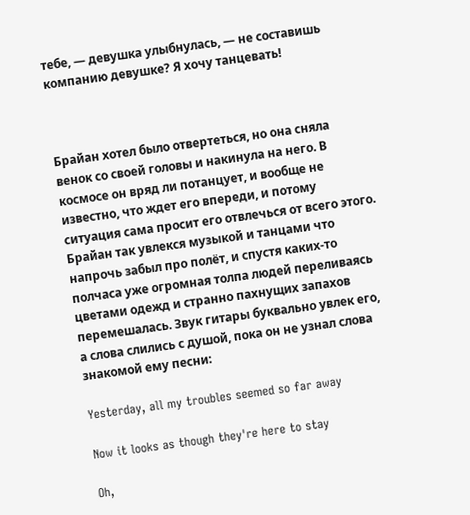тебе, — девушка улыбнулась, — не составишь компанию девушке? Я хочу танцевать!



Брайан хотел было отвертеться, но она сняла венок со своей головы и накинула на него. В космосе он вряд ли потанцует, и вообще не известно, что ждет его впереди, и потому ситуация сама просит его отвлечься от всего этого. Брайан так увлекся музыкой и танцами что напрочь забыл про полёт, и спустя каких-то полчаса уже огромная толпа людей переливаясь цветами одежд и странно пахнущих запахов перемешалась. Звук гитары буквально увлек его, а слова слились с душой, пока он не узнал слова знакомой ему песни:

Yesterday, all my troubles seemed so far away

Now it looks as though they're here to stay

Oh,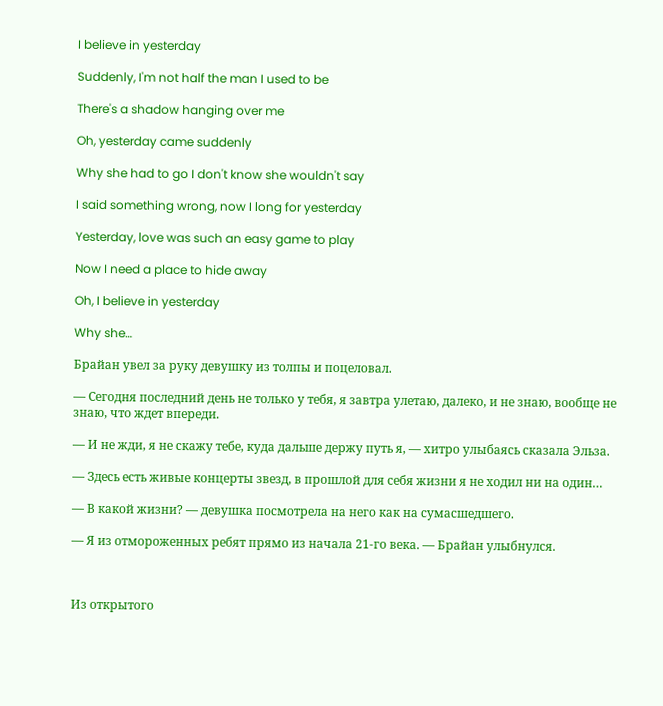I believe in yesterday

Suddenly, I'm not half the man I used to be

There's a shadow hanging over me

Oh, yesterday came suddenly

Why she had to go I don't know she wouldn't say

I said something wrong, now I long for yesterday

Yesterday, love was such an easy game to play

Now I need a place to hide away

Oh, I believe in yesterday

Why she…

Брайан увел за руку девушку из толпы и поцеловал.

— Сегодня последний день не только у тебя, я завтра улетаю, далеко, и не знаю, вообще не знаю, что ждет впереди.

— И не жди, я не скажу тебе, куда дальше держу путь я, — хитро улыбаясь сказала Эльза.

— Здесь есть живые концерты звезд, в прошлой для себя жизни я не ходил ни на один…

— В какой жизни? — девушка посмотрела на него как на сумасшедшего.

— Я из отмороженных ребят прямо из начала 21-го века. — Брайан улыбнулся.



Из открытого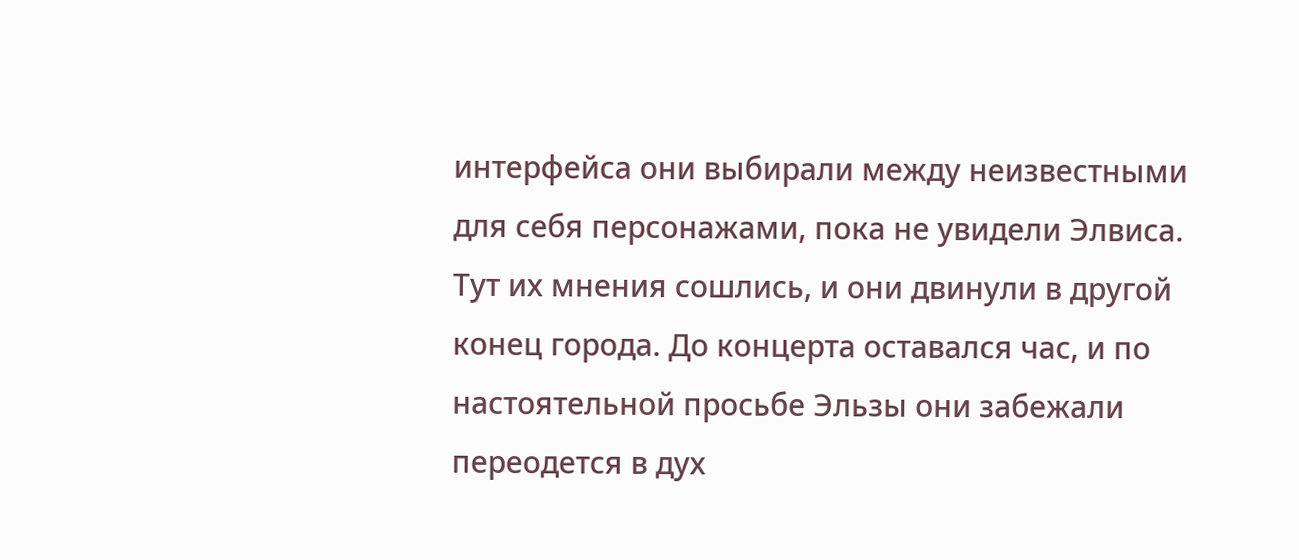интерфейса они выбирали между неизвестными для себя персонажами, пока не увидели Элвиса. Тут их мнения сошлись, и они двинули в другой конец города. До концерта оставался час, и по настоятельной просьбе Эльзы они забежали переодется в дух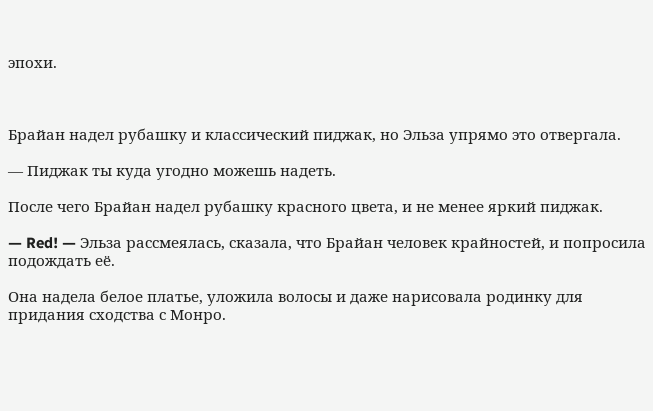эпохи.



Брайан надел рубашку и классический пиджак, но Эльза упрямо это отвергала.

— Пиджак ты куда угодно можешь надеть.

После чего Брайан надел рубашку красного цвета, и не менее яркий пиджак.

— Red! — Эльза рассмеялась, сказала, что Брайан человек крайностей, и попросила подождать её.

Она надела белое платье, уложила волосы и даже нарисовала родинку для придания сходства с Монро.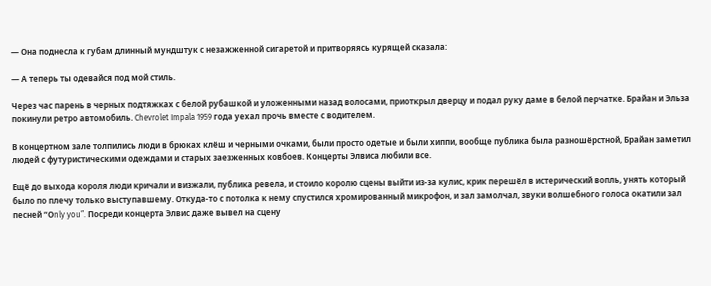— Она поднесла к губам длинный мундштук с незажженной сигаретой и притворяясь курящей сказала:

— А теперь ты одевайся под мой стиль.

Через час парень в черных подтяжках с белой рубашкой и уложенными назад волосами, приоткрыл дверцу и подал руку даме в белой перчатке. Брайан и Эльза покинули ретро автомобиль. Chevrolet Impala 1959 года уехал прочь вместе с водителем.

В концертном зале толпились люди в брюках клёш и черными очками, были просто одетые и были хиппи, вообще публика была разношёрстной, Брайан заметил людей с футуристическими одеждами и старых заезженных ковбоев. Концерты Элвиса любили все.

Ещё до выхода короля люди кричали и визжали, публика ревела, и стоило королю сцены выйти из-за кулис, крик перешёл в истерический вопль, унять который было по плечу только выступавшему. Откуда-то с потолка к нему спустился хромированный микрофон, и зал замолчал, звуки волшебного голоса окатили зал песней “Оnly you”. Посреди концерта Элвис даже вывел на сцену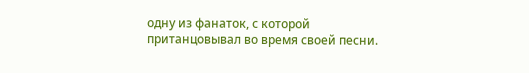одну из фанаток, с которой пританцовывал во время своей песни.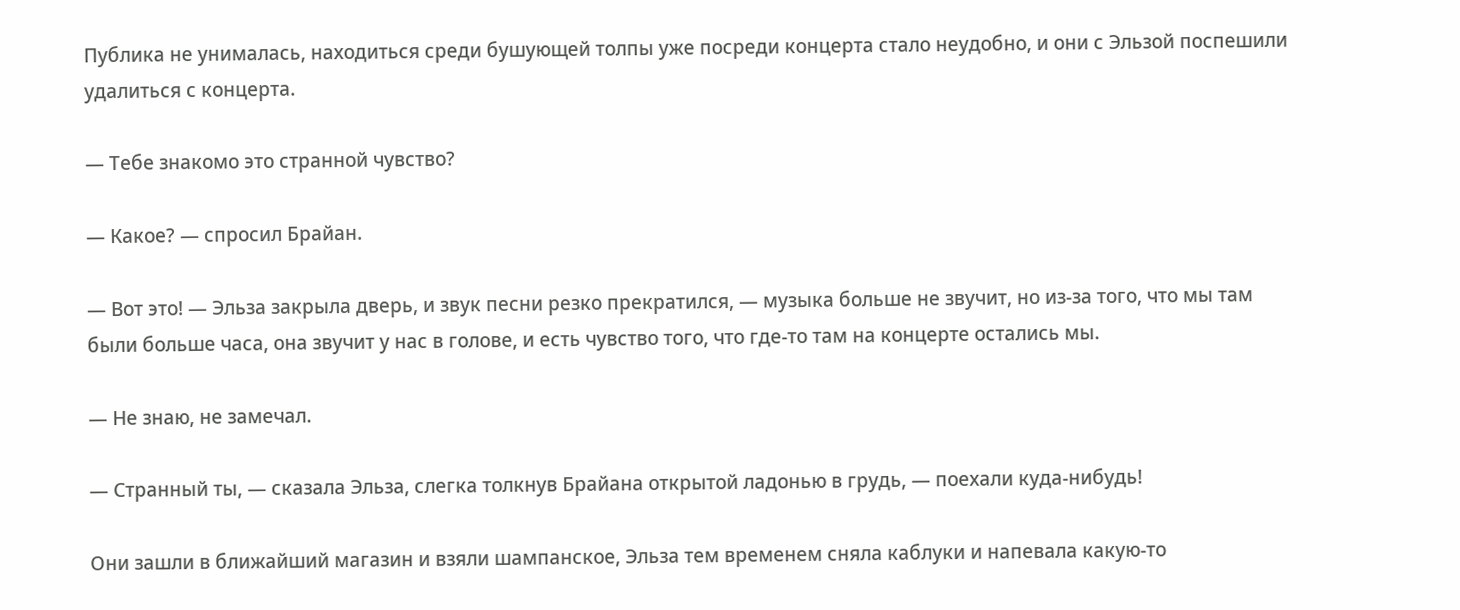Публика не унималась, находиться среди бушующей толпы уже посреди концерта стало неудобно, и они с Эльзой поспешили удалиться с концерта.

— Тебе знакомо это странной чувство?

— Какое? — спросил Брайан.

— Вот это! — Эльза закрыла дверь, и звук песни резко прекратился, — музыка больше не звучит, но из-за того, что мы там были больше часа, она звучит у нас в голове, и есть чувство того, что где-то там на концерте остались мы.

— Не знаю, не замечал.

— Странный ты, — сказала Эльза, слегка толкнув Брайана открытой ладонью в грудь, — поехали куда-нибудь!

Они зашли в ближайший магазин и взяли шампанское, Эльза тем временем сняла каблуки и напевала какую-то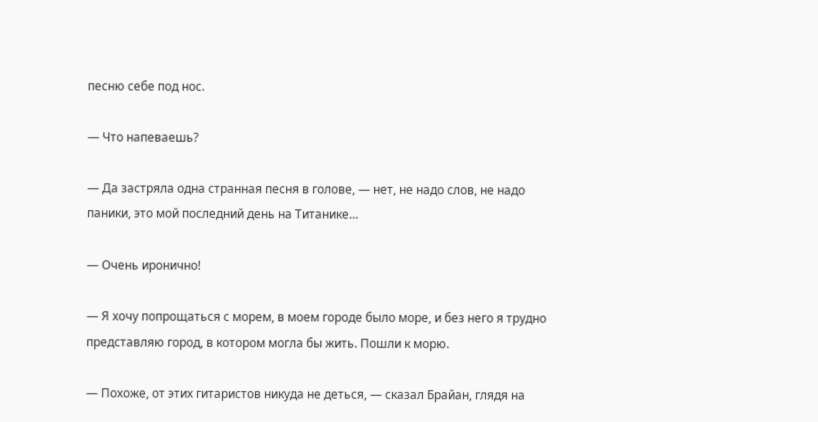песню себе под нос.

— Что напеваешь?

— Да застряла одна странная песня в голове, — нет, не надо слов, не надо паники, это мой последний день на Титанике…

— Очень иронично!

— Я хочу попрощаться с морем, в моем городе было море, и без него я трудно представляю город, в котором могла бы жить. Пошли к морю.

— Похоже, от этих гитаристов никуда не деться, — сказал Брайан, глядя на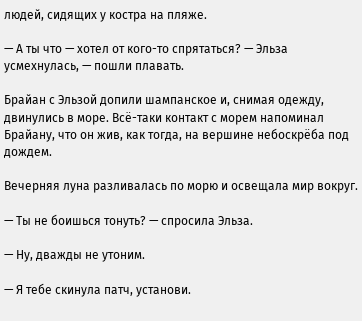людей, сидящих у костра на пляже.

— А ты что — хотел от кого-то спрятаться? — Эльза усмехнулась, — пошли плавать.

Брайан с Эльзой допили шампанское и, снимая одежду, двинулись в море. Всё-таки контакт с морем напоминал Брайану, что он жив, как тогда, на вершине небоскрёба под дождем.

Вечерняя луна разливалась по морю и освещала мир вокруг.

— Ты не боишься тонуть? — спросила Эльза.

— Ну, дважды не утоним.

— Я тебе скинула патч, установи.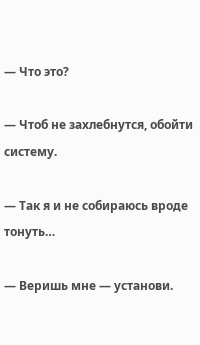— Что это?

— Чтоб не захлебнутся, обойти систему.

— Так я и не собираюсь вроде тонуть…

— Веришь мне — установи.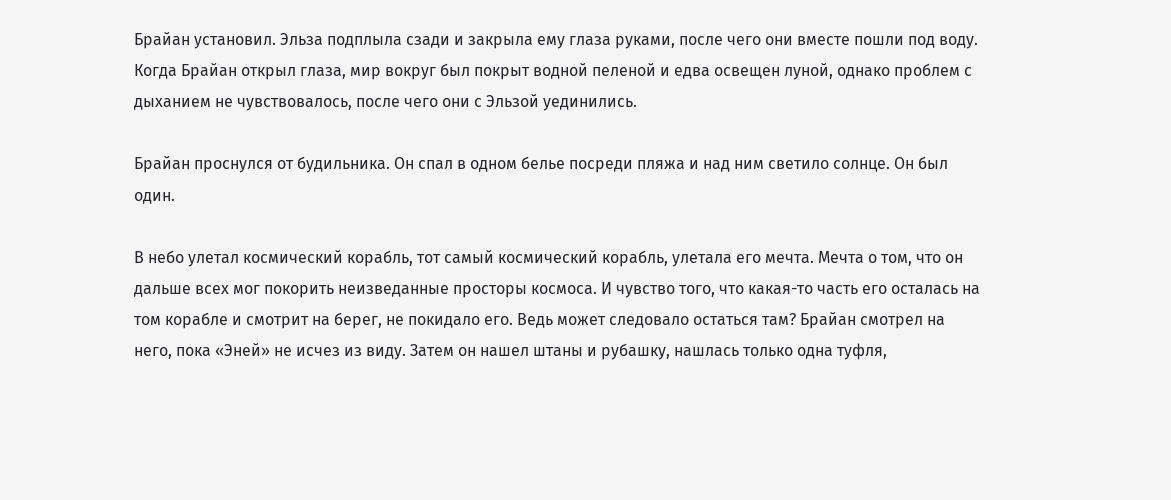Брайан установил. Эльза подплыла сзади и закрыла ему глаза руками, после чего они вместе пошли под воду. Когда Брайан открыл глаза, мир вокруг был покрыт водной пеленой и едва освещен луной, однако проблем с дыханием не чувствовалось, после чего они с Эльзой уединились.

Брайан проснулся от будильника. Он спал в одном белье посреди пляжа и над ним светило солнце. Он был один.

В небо улетал космический корабль, тот самый космический корабль, улетала его мечта. Мечта о том, что он дальше всех мог покорить неизведанные просторы космоса. И чувство того, что какая-то часть его осталась на том корабле и смотрит на берег, не покидало его. Ведь может следовало остаться там? Брайан смотрел на него, пока «Эней» не исчез из виду. Затем он нашел штаны и рубашку, нашлась только одна туфля,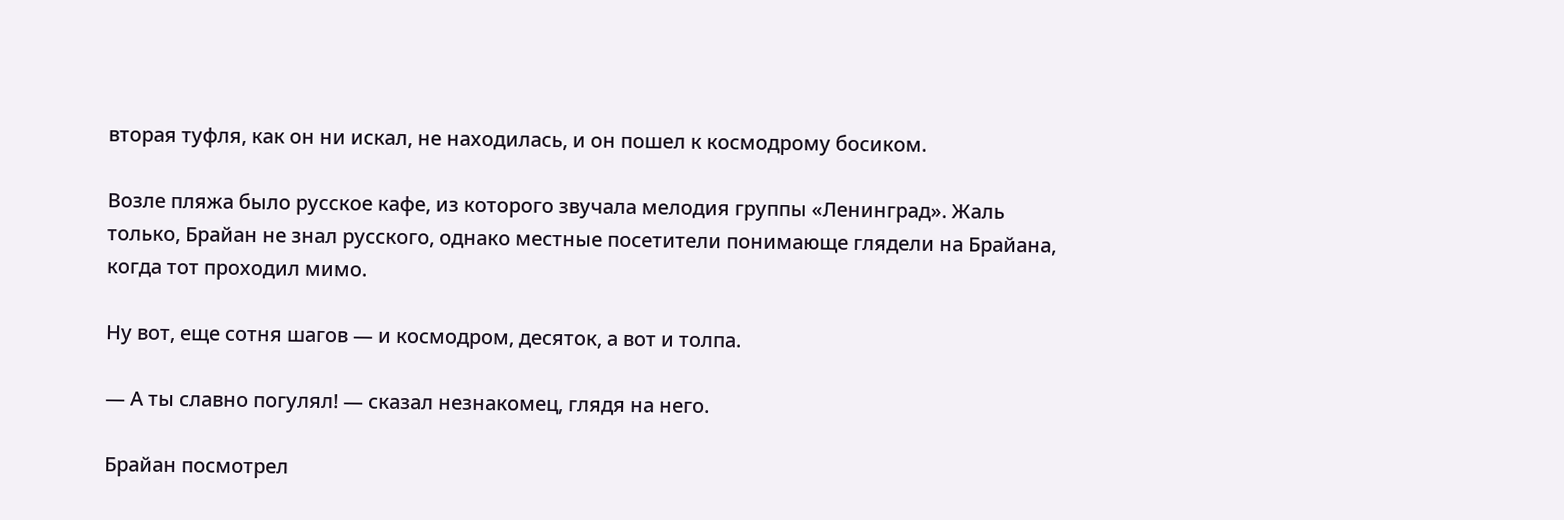вторая туфля, как он ни искал, не находилась, и он пошел к космодрому босиком.

Возле пляжа было русское кафе, из которого звучала мелодия группы «Ленинград». Жаль только, Брайан не знал русского, однако местные посетители понимающе глядели на Брайана, когда тот проходил мимо.

Ну вот, еще сотня шагов — и космодром, десяток, а вот и толпа.

— А ты славно погулял! — сказал незнакомец, глядя на него.

Брайан посмотрел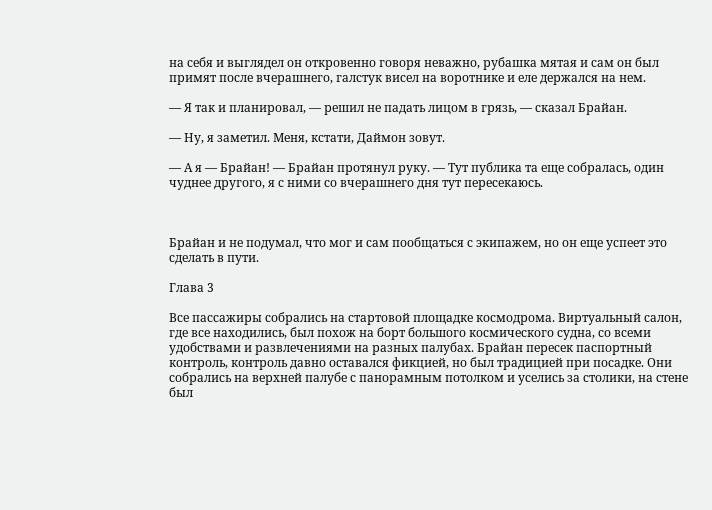на себя и выглядел он откровенно говоря неважно, рубашка мятая и сам он был примят после вчерашнего, галстук висел на воротнике и еле держался на нем.

— Я так и планировал, — решил не падать лицом в грязь, — сказал Брайан.

— Ну, я заметил. Меня, кстати, Даймон зовут.

— А я — Брайан! — Брайан протянул руку. — Тут публика та еще собралась, один чуднее другого, я с ними со вчерашнего дня тут пересекаюсь.



Брайан и не подумал, что мог и сам пообщаться с экипажем, но он еще успеет это сделать в пути.

Глава 3

Все пассажиры собрались на стартовой площадке космодрома. Виртуальный салон, где все находились, был похож на борт большого космического судна, со всеми удобствами и развлечениями на разных палубах. Брайан пересек паспортный контроль, контроль давно оставался фикцией, но был традицией при посадке. Они собрались на верхней палубе с панорамным потолком и уселись за столики, на стене был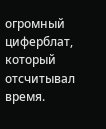огромный циферблат, который отсчитывал время.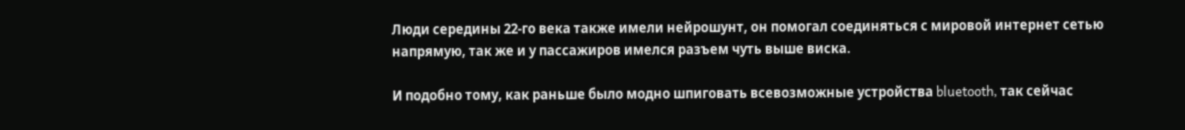Люди середины 22-го века также имели нейрошунт, он помогал соединяться с мировой интернет сетью напрямую, так же и у пассажиров имелся разъем чуть выше виска.

И подобно тому, как раньше было модно шпиговать всевозможные устройства bluetooth, так сейчас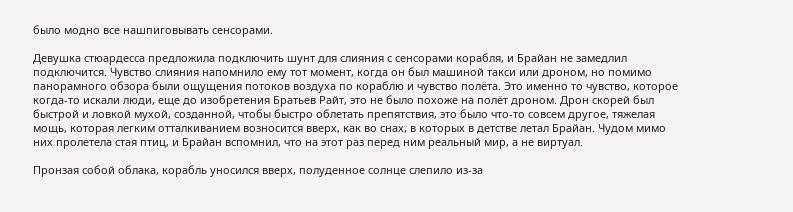было модно все нашпиговывать сенсорами.

Девушка стюардесса предложила подключить шунт для слияния с сенсорами корабля, и Брайан не замедлил подключится. Чувство слияния напомнило ему тот момент, когда он был машиной такси или дроном, но помимо панорамного обзора были ощущения потоков воздуха по кораблю и чувство полёта. Это именно то чувство, которое когда-то искали люди, еще до изобретения Братьев Райт, это не было похоже на полёт дроном. Дрон скорей был быстрой и ловкой мухой, созданной, чтобы быстро облетать препятствия, это было что-то совсем другое, тяжелая мощь, которая легким отталкиванием возносится вверх, как во снах, в которых в детстве летал Брайан. Чудом мимо них пролетела стая птиц, и Брайан вспомнил, что на этот раз перед ним реальный мир, а не виртуал.

Пронзая собой облака, корабль уносился вверх, полуденное солнце слепило из-за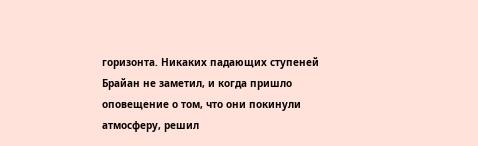горизонта. Никаких падающих ступеней Брайан не заметил, и когда пришло оповещение о том, что они покинули атмосферу, решил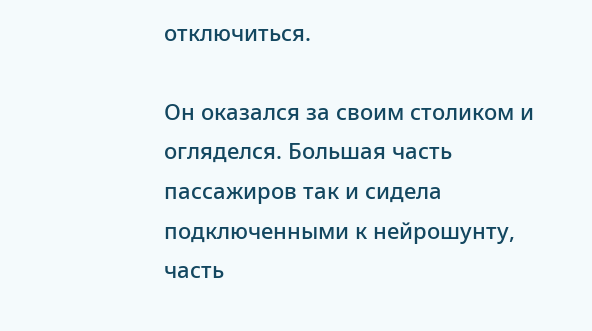отключиться.

Он оказался за своим столиком и огляделся. Большая часть пассажиров так и сидела подключенными к нейрошунту, часть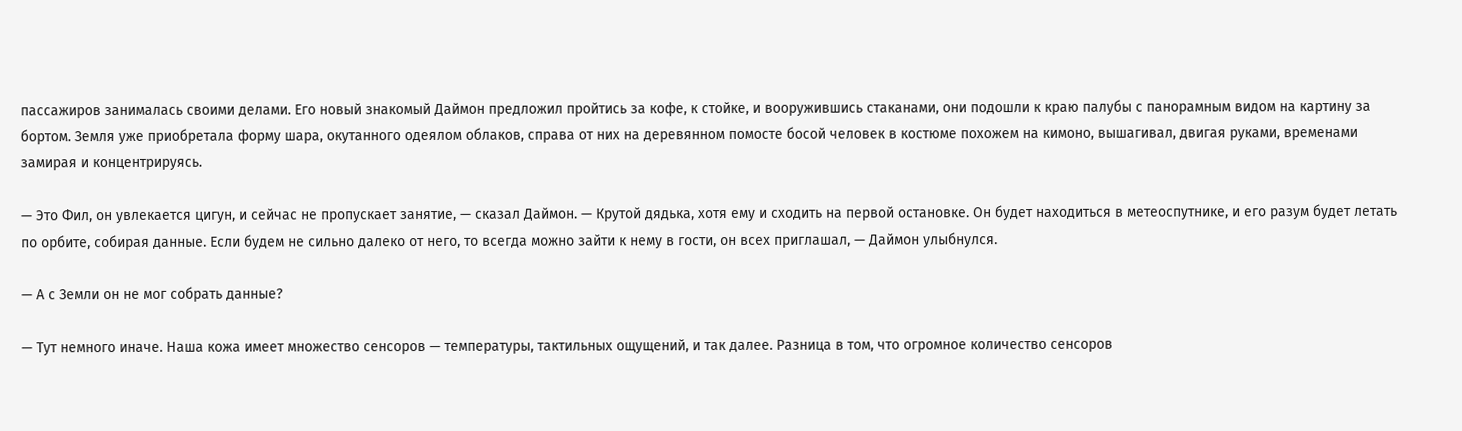пассажиров занималась своими делами. Его новый знакомый Даймон предложил пройтись за кофе, к стойке, и вооружившись стаканами, они подошли к краю палубы с панорамным видом на картину за бортом. Земля уже приобретала форму шара, окутанного одеялом облаков, справа от них на деревянном помосте босой человек в костюме похожем на кимоно, вышагивал, двигая руками, временами замирая и концентрируясь.

— Это Фил, он увлекается цигун, и сейчас не пропускает занятие, — сказал Даймон. — Крутой дядька, хотя ему и сходить на первой остановке. Он будет находиться в метеоспутнике, и его разум будет летать по орбите, собирая данные. Если будем не сильно далеко от него, то всегда можно зайти к нему в гости, он всех приглашал, — Даймон улыбнулся.

— А с Земли он не мог собрать данные?

— Тут немного иначе. Наша кожа имеет множество сенсоров — температуры, тактильных ощущений, и так далее. Разница в том, что огромное количество сенсоров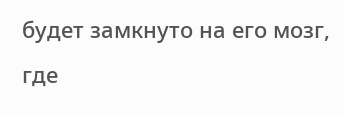будет замкнуто на его мозг, где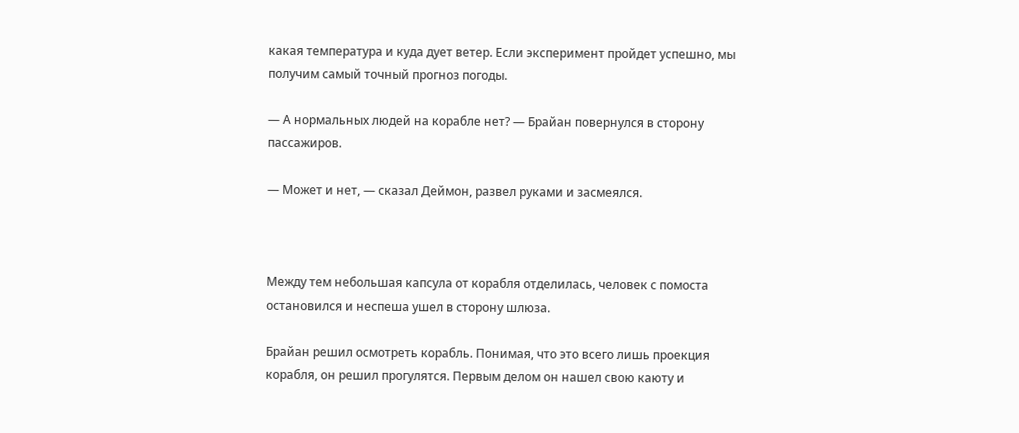какая температура и куда дует ветер. Если эксперимент пройдет успешно, мы получим самый точный прогноз погоды.

— А нормальных людей на корабле нет? — Брайан повернулся в сторону пассажиров.

— Может и нет, — сказал Деймон, развел руками и засмеялся.



Между тем небольшая капсула от корабля отделилась, человек с помоста остановился и неспеша ушел в сторону шлюза.

Брайан решил осмотреть корабль. Понимая, что это всего лишь проекция корабля, он решил прогулятся. Первым делом он нашел свою каюту и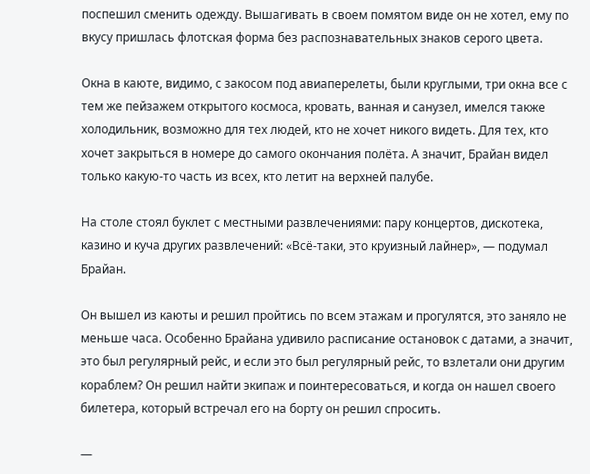поспешил сменить одежду. Вышагивать в своем помятом виде он не хотел, ему по вкусу пришлась флотская форма без распознавательных знаков серого цвета.

Окна в каюте, видимо, с закосом под авиаперелеты, были круглыми, три окна все с тем же пейзажем открытого космоса, кровать, ванная и санузел, имелся также холодильник, возможно для тех людей, кто не хочет никого видеть. Для тех, кто хочет закрыться в номере до самого окончания полёта. А значит, Брайан видел только какую-то часть из всех, кто летит на верхней палубе.

На столе стоял буклет с местными развлечениями: пару концертов, дискотека, казино и куча других развлечений: «Всё-таки, это круизный лайнер», — подумал Брайан.

Он вышел из каюты и решил пройтись по всем этажам и прогулятся, это заняло не меньше часа. Особенно Брайана удивило расписание остановок с датами, а значит, это был регулярный рейс, и если это был регулярный рейс, то взлетали они другим кораблем? Он решил найти экипаж и поинтересоваться, и когда он нашел своего билетера, который встречал его на борту он решил спросить.

—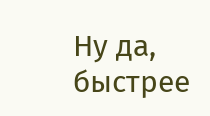Ну да, быстрее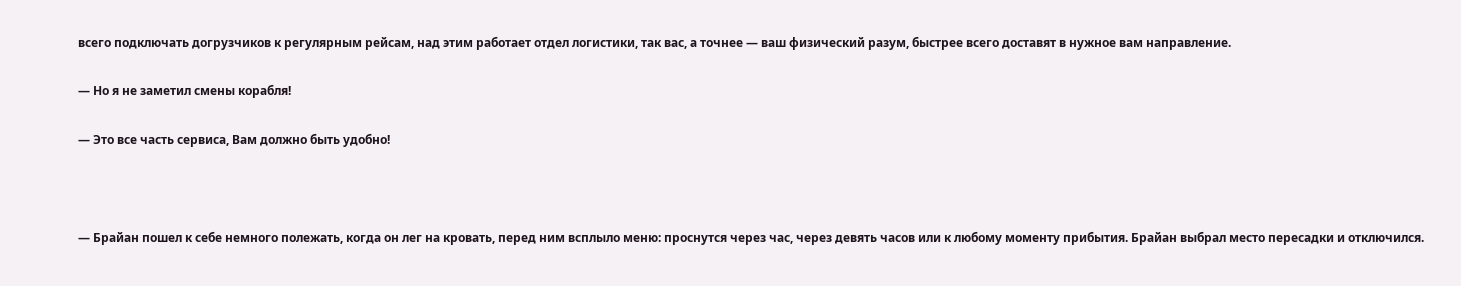всего подключать догрузчиков к регулярным рейсам, над этим работает отдел логистики, так вас, а точнее — ваш физический разум, быстрее всего доставят в нужное вам направление.

— Но я не заметил смены корабля!

— Это все часть сервиса, Вам должно быть удобно!



— Брайан пошел к себе немного полежать, когда он лег на кровать, перед ним всплыло меню: проснутся через час, через девять часов или к любому моменту прибытия. Брайан выбрал место пересадки и отключился.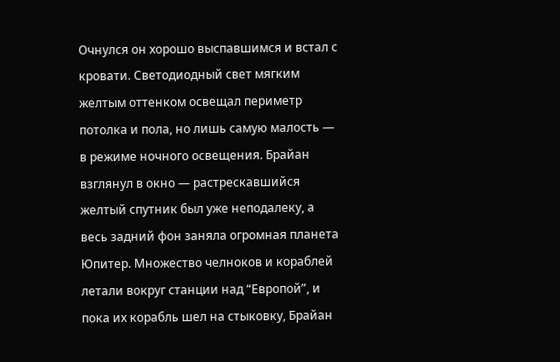Очнулся он хорошо выспавшимся и встал с кровати. Светодиодный свет мягким желтым оттенком освещал периметр потолка и пола, но лишь самую малость — в режиме ночного освещения. Брайан взглянул в окно — растрескавшийся желтый спутник был уже неподалеку, а весь задний фон заняла огромная планета Юпитер. Множество челноков и кораблей летали вокруг станции над “Европой”, и пока их корабль шел на стыковку, Брайан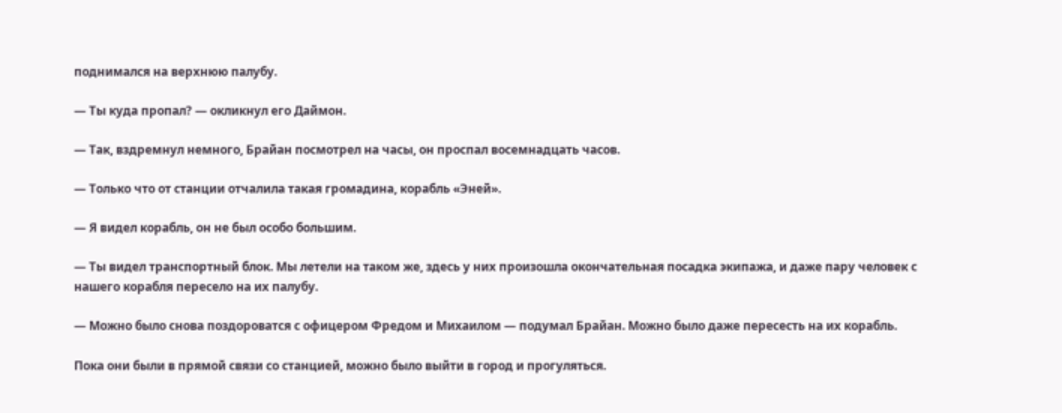поднимался на верхнюю палубу.

— Ты куда пропал? — окликнул его Даймон.

— Так, вздремнул немного, Брайан посмотрел на часы, он проспал восемнадцать часов.

— Только что от станции отчалила такая громадина, корабль «Эней».

— Я видел корабль, он не был особо большим.

— Ты видел транспортный блок. Мы летели на таком же, здесь у них произошла окончательная посадка экипажа, и даже пару человек с нашего корабля пересело на их палубу.

— Можно было снова поздороватся с офицером Фредом и Михаилом — подумал Брайан. Можно было даже пересесть на их корабль.

Пока они были в прямой связи со станцией, можно было выйти в город и прогуляться.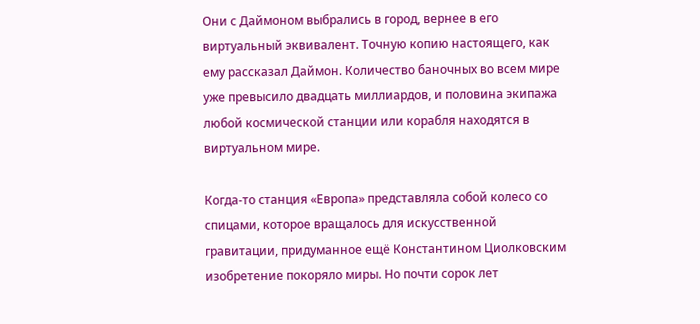Они с Даймоном выбрались в город, вернее в его виртуальный эквивалент. Точную копию настоящего, как ему рассказал Даймон. Количество баночных во всем мире уже превысило двадцать миллиардов, и половина экипажа любой космической станции или корабля находятся в виртуальном мире.

Когда-то станция «Европа» представляла собой колесо со спицами, которое вращалось для искусственной гравитации, придуманное ещё Константином Циолковским изобретение покоряло миры. Но почти сорок лет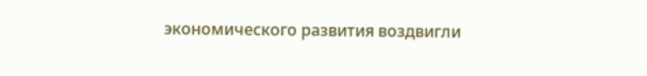экономического развития воздвигли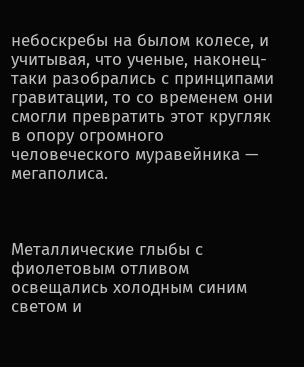небоскребы на былом колесе, и учитывая, что ученые, наконец-таки разобрались с принципами гравитации, то со временем они смогли превратить этот кругляк в опору огромного человеческого муравейника — мегаполиса.



Металлические глыбы с фиолетовым отливом освещались холодным синим светом и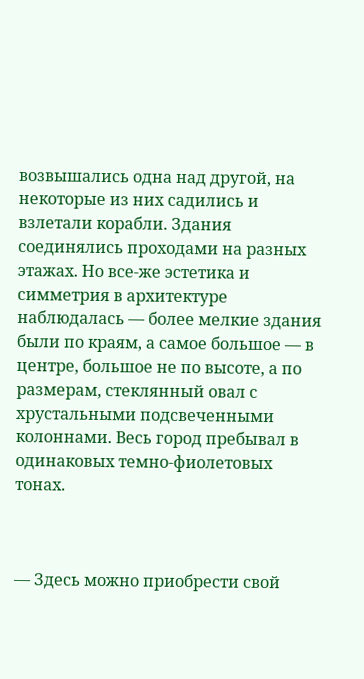возвышались одна над другой, на некоторые из них садились и взлетали корабли. Здания соединялись проходами на разных этажах. Но все-же эстетика и симметрия в архитектуре наблюдалась — более мелкие здания были по краям, а самое большое — в центре, большое не по высоте, а по размерам, стеклянный овал с хрустальными подсвеченными колоннами. Весь город пребывал в одинаковых темно-фиолетовых тонах.



— Здесь можно приобрести свой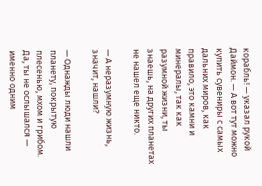корабль! — указал рукой Даймон. — А вот тут можно купить сувениры с самых дальних миров, как правило, это камни и минералы, так как разумной жизни, ты знаешь, на других планетах не нашел еще никто.

— А неразумную жизнь, значит, нашли?

— Однажды люди нашли планету, покрытую плесенью, мхом и грибом. Да, ты не ослышался — именно одним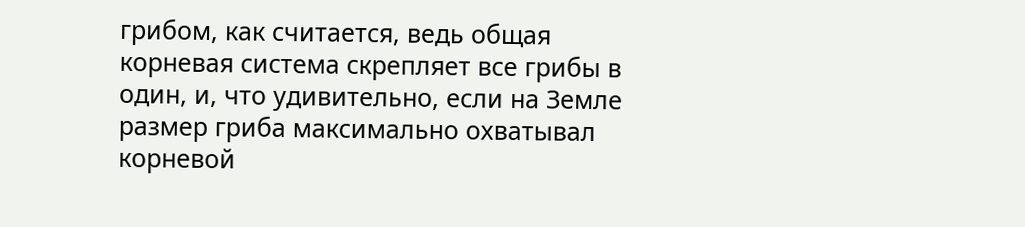грибом, как считается, ведь общая корневая система скрепляет все грибы в один, и, что удивительно, если на Земле размер гриба максимально охватывал корневой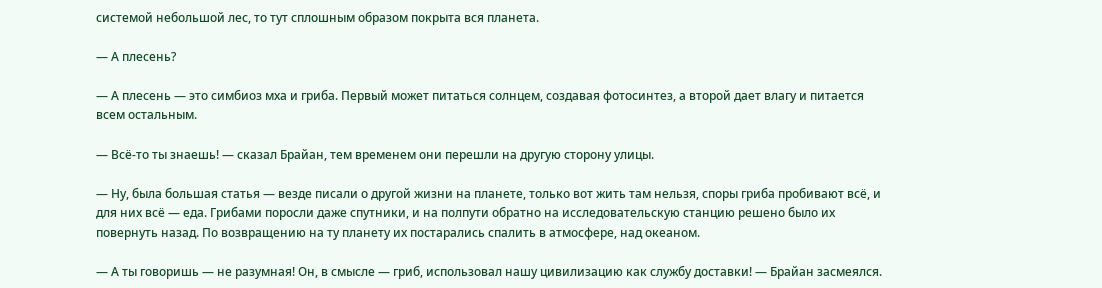системой небольшой лес, то тут сплошным образом покрыта вся планета.

— А плесень?

— А плесень — это симбиоз мха и гриба. Первый может питаться солнцем, создавая фотосинтез, а второй дает влагу и питается всем остальным.

— Всё-то ты знаешь! — сказал Брайан, тем временем они перешли на другую сторону улицы.

— Ну, была большая статья — везде писали о другой жизни на планете, только вот жить там нельзя, споры гриба пробивают всё, и для них всё — еда. Грибами поросли даже спутники, и на полпути обратно на исследовательскую станцию решено было их повернуть назад. По возвращению на ту планету их постарались спалить в атмосфере, над океаном.

— А ты говоришь — не разумная! Он, в смысле — гриб, использовал нашу цивилизацию как службу доставки! — Брайан засмеялся.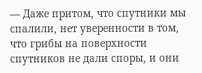— Даже притом, что спутники мы спалили, нет уверенности в том, что грибы на поверхности спутников не дали споры, и они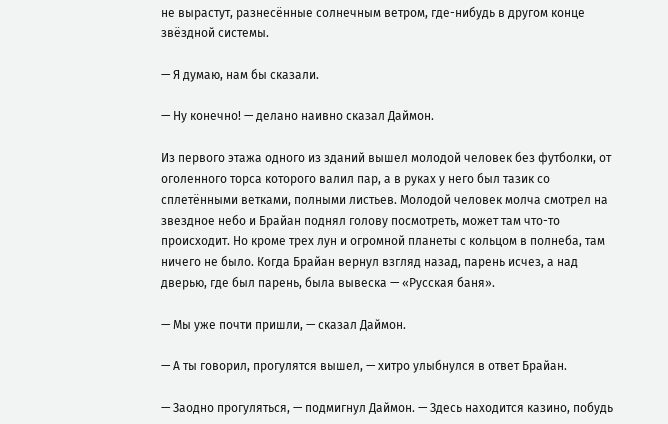не вырастут, разнесённые солнечным ветром, где-нибудь в другом конце звёздной системы.

— Я думаю, нам бы сказали.

— Ну конечно! — делано наивно сказал Даймон.

Из первого этажа одного из зданий вышел молодой человек без футболки, от оголенного торса которого валил пар, а в руках у него был тазик со сплетёнными ветками, полными листьев. Молодой человек молча смотрел на звездное небо и Брайан поднял голову посмотреть, может там что-то происходит. Но кроме трех лун и огромной планеты с кольцом в полнеба, там ничего не было. Когда Брайан вернул взгляд назад, парень исчез, а над дверью, где был парень, была вывеска — «Русская баня».

— Мы уже почти пришли, — сказал Даймон.

— А ты говорил, прогулятся вышел, — хитро улыбнулся в ответ Брайан.

— Заодно прогуляться, — подмигнул Даймон. — Здесь находится казино, побудь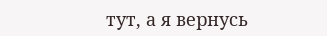тут, а я вернусь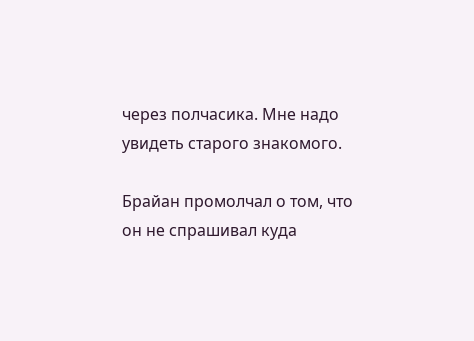через полчасика. Мне надо увидеть старого знакомого.

Брайан промолчал о том, что он не спрашивал куда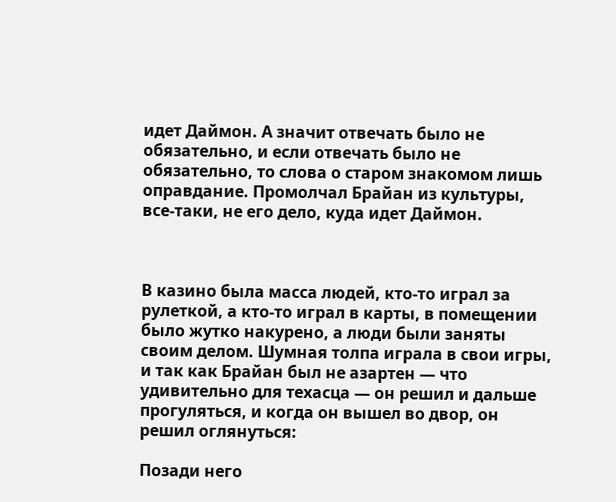идет Даймон. А значит отвечать было не обязательно, и если отвечать было не обязательно, то слова о старом знакомом лишь оправдание. Промолчал Брайан из культуры, все-таки, не его дело, куда идет Даймон.



В казино была масса людей, кто-то играл за рулеткой, а кто-то играл в карты, в помещении было жутко накурено, а люди были заняты своим делом. Шумная толпа играла в свои игры, и так как Брайан был не азартен — что удивительно для техасца — он решил и дальше прогуляться, и когда он вышел во двор, он решил оглянуться:

Позади него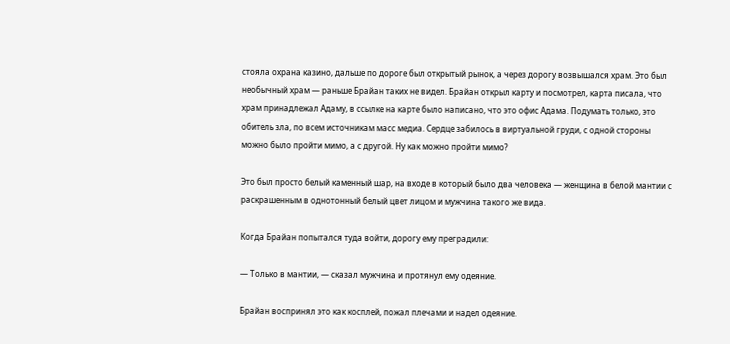стояла охрана казино, дальше по дороге был открытый рынок, а через дорогу возвышался храм. Это был необычный храм — раньше Брайан таких не видел. Брайан открыл карту и посмотрел, карта писала, что храм принадлежал Адаму, в ссылке на карте было написано, что это офис Адама. Подумать только, это обитель зла, по всем источникам масс медиа. Сердце забилось в виртуальной груди, с одной стороны можно было пройти мимо, а с другой. Ну как можно пройти мимо?

Это был просто белый каменный шар, на входе в который было два человека — женщина в белой мантии с раскрашенным в однотонный белый цвет лицом и мужчина такого же вида.

Когда Брайан попытался туда войти, дорогу ему преградили:

— Только в мантии, — сказал мужчина и протянул ему одеяние.

Брайан воспринял это как косплей, пожал плечами и надел одеяние.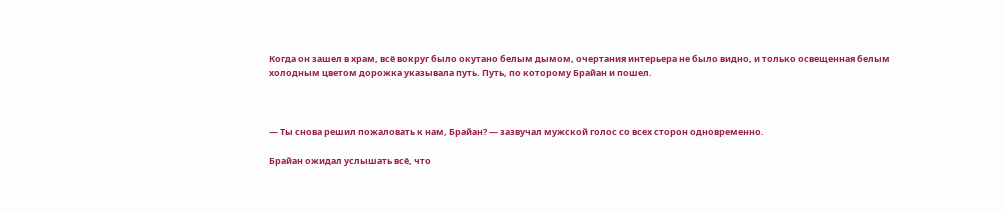Когда он зашел в храм, всё вокруг было окутано белым дымом, очертания интерьера не было видно, и только освещенная белым холодным цветом дорожка указывала путь. Путь, по которому Брайан и пошел.



— Ты снова решил пожаловать к нам, Брайан? — зазвучал мужской голос со всех сторон одновременно.

Брайан ожидал услышать всё, что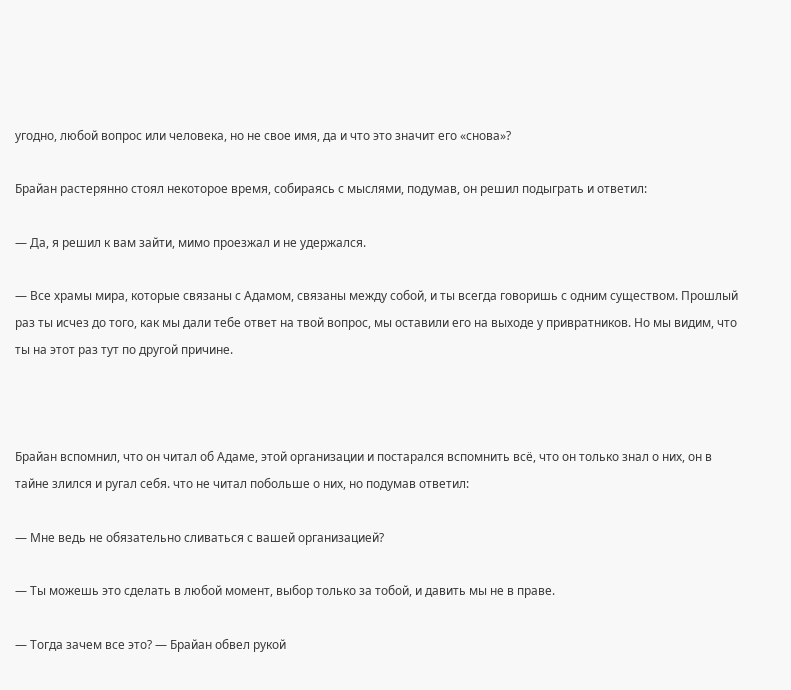угодно, любой вопрос или человека, но не свое имя, да и что это значит его «снова»?

Брайан растерянно стоял некоторое время, собираясь с мыслями, подумав, он решил подыграть и ответил:

— Да, я решил к вам зайти, мимо проезжал и не удержался.

— Все храмы мира, которые связаны с Адамом, связаны между собой, и ты всегда говоришь с одним существом. Прошлый раз ты исчез до того, как мы дали тебе ответ на твой вопрос, мы оставили его на выходе у привратников. Но мы видим, что ты на этот раз тут по другой причине.



Брайан вспомнил, что он читал об Адаме, этой организации и постарался вспомнить всё, что он только знал о них, он в тайне злился и ругал себя. что не читал побольше о них, но подумав ответил:

— Мне ведь не обязательно сливаться с вашей организацией?

— Ты можешь это сделать в любой момент, выбор только за тобой, и давить мы не в праве.

— Тогда зачем все это? — Брайан обвел рукой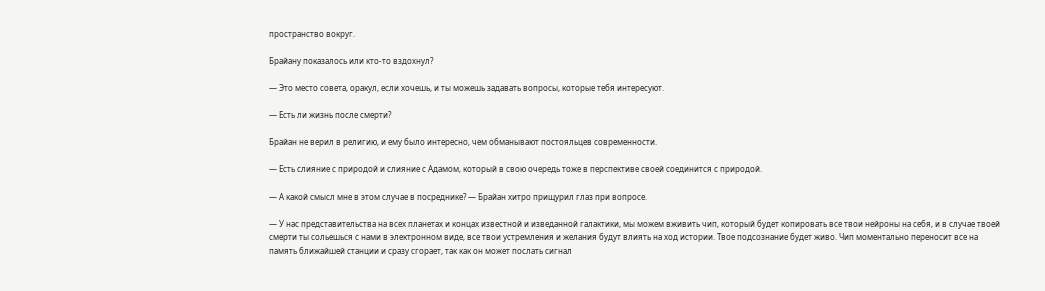пространство вокруг.

Брайану показалось или кто-то вздохнул?

— Это место совета, оракул, если хочешь, и ты можешь задавать вопросы, которые тебя интересуют.

— Есть ли жизнь после смерти?

Брайан не верил в религию, и ему было интересно, чем обманывают постояльцев современности.

— Есть слияние с природой и слияние с Адамом, который в свою очередь тоже в перспективе своей соединится с природой.

— А какой смысл мне в этом случае в посреднике? — Брайан хитро прищурил глаз при вопросе.

— У нас представительства на всех планетах и концах известной и изведанной галактики, мы можем вживить чип, который будет копировать все твои нейроны на себя, и в случае твоей смерти ты сольешься с нами в электронном виде, все твои устремления и желания будут влиять на ход истории. Твое подсознание будет живо. Чип моментально переносит все на память ближайшей станции и сразу сгорает, так как он может послать сигнал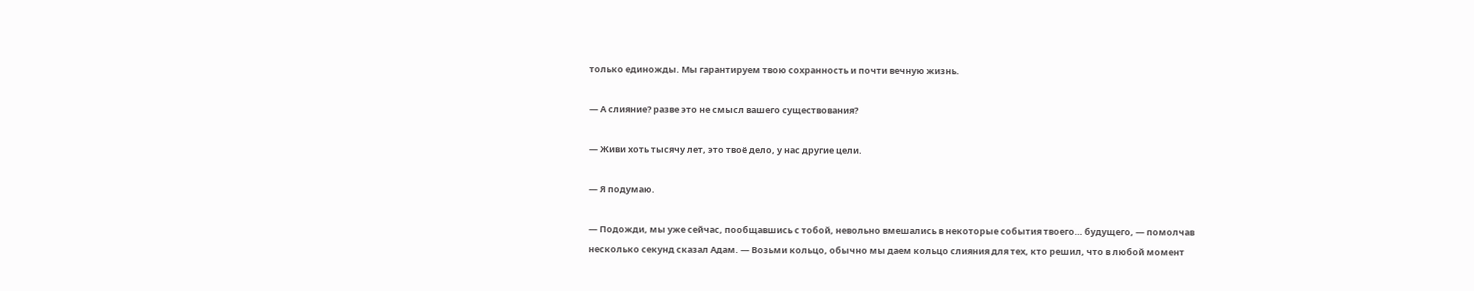только единожды. Мы гарантируем твою сохранность и почти вечную жизнь.

— А слияние? разве это не смысл вашего существования?

— Живи хоть тысячу лет, это твоё дело, у нас другие цели.

— Я подумаю.

— Подожди, мы уже сейчас, пообщавшись с тобой, невольно вмешались в некоторые события твоего… будущего, — помолчав несколько секунд сказал Адам. — Возьми кольцо, обычно мы даем кольцо слияния для тех, кто решил, что в любой момент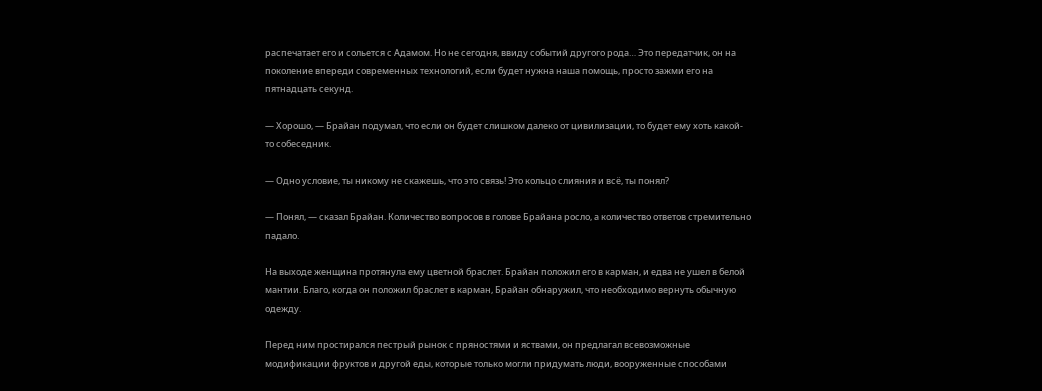распечатает его и сольется с Адамом. Но не сегодня, ввиду событий другого рода… Это передатчик, он на поколение впереди современных технологий, если будет нужна наша помощь, просто зажми его на пятнадцать секунд.

— Хорошо, — Брайан подумал, что если он будет слишком далеко от цивилизации, то будет ему хоть какой-то собеседник.

— Одно условие, ты никому не скажешь, что это связь! Это кольцо слияния и всё, ты понял?

— Понял, — сказал Брайан. Количество вопросов в голове Брайана росло, а количество ответов стремительно падало.

На выходе женщина протянула ему цветной браслет. Брайан положил его в карман, и едва не ушел в белой мантии. Благо, когда он положил браслет в карман, Брайан обнаружил, что необходимо вернуть обычную одежду.

Перед ним простирался пестрый рынок с пряностями и яствами, он предлагал всевозможные модификации фруктов и другой еды, которые только могли придумать люди, вооруженные способами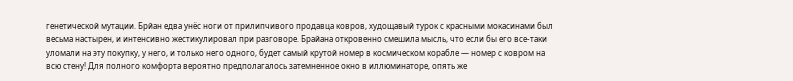генетической мутации. Брйан едва унёс ноги от прилипчивого продавца ковров, худощавый турок с красными мокасинами был весьма настырен, и интенсивно жестикулировал при разговоре. Брайана откровенно смешила мысль, что если бы его все-таки уломали на эту покупку, у него, и только него одного, будет самый крутой номер в космическом корабле — номер с ковром на всю стену! Для полного комфорта вероятно предполагалось затемненное окно в иллюминаторе, опять же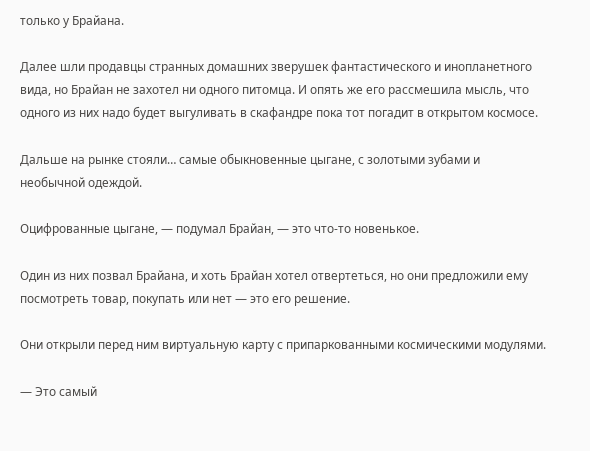только у Брайана.

Далее шли продавцы странных домашних зверушек фантастического и инопланетного вида, но Брайан не захотел ни одного питомца. И опять же его рассмешила мысль, что одного из них надо будет выгуливать в скафандре пока тот погадит в открытом космосе.

Дальше на рынке стояли… самые обыкновенные цыгане, с золотыми зубами и необычной одеждой.

Оцифрованные цыгане, — подумал Брайан, — это что-то новенькое.

Один из них позвал Брайана, и хоть Брайан хотел отвертеться, но они предложили ему посмотреть товар, покупать или нет — это его решение.

Они открыли перед ним виртуальную карту с припаркованными космическими модулями.

— Это самый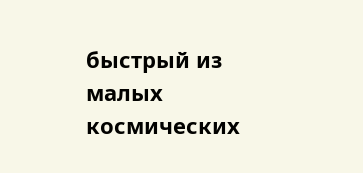быстрый из малых космических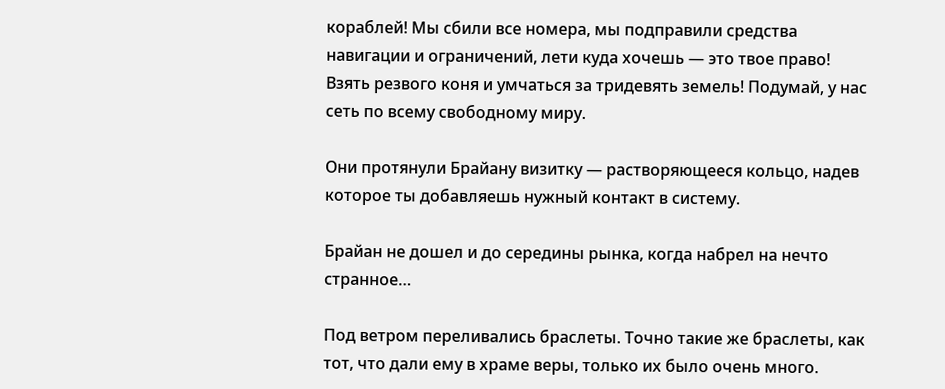кораблей! Мы сбили все номера, мы подправили средства навигации и ограничений, лети куда хочешь — это твое право! Взять резвого коня и умчаться за тридевять земель! Подумай, у нас сеть по всему свободному миру.

Они протянули Брайану визитку — растворяющееся кольцо, надев которое ты добавляешь нужный контакт в систему.

Брайан не дошел и до середины рынка, когда набрел на нечто странное…

Под ветром переливались браслеты. Точно такие же браслеты, как тот, что дали ему в храме веры, только их было очень много.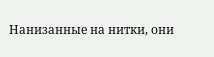Нанизанные на нитки, они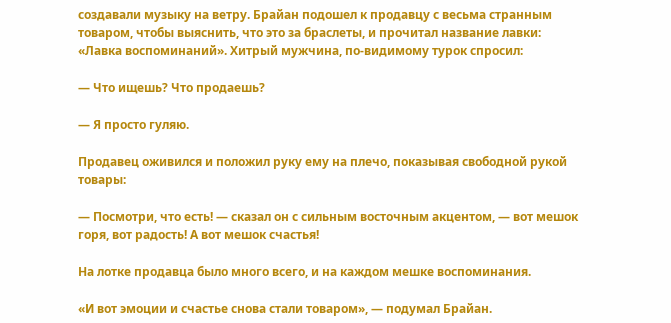создавали музыку на ветру. Брайан подошел к продавцу с весьма странным товаром, чтобы выяснить, что это за браслеты, и прочитал название лавки: «Лавка воспоминаний». Хитрый мужчина, по-видимому турок спросил:

— Что ищешь? Что продаешь?

— Я просто гуляю.

Продавец оживился и положил руку ему на плечо, показывая свободной рукой товары:

— Посмотри, что есть! — сказал он с сильным восточным акцентом, — вот мешок горя, вот радость! А вот мешок счастья!

На лотке продавца было много всего, и на каждом мешке воспоминания.

«И вот эмоции и счастье снова стали товаром», — подумал Брайан.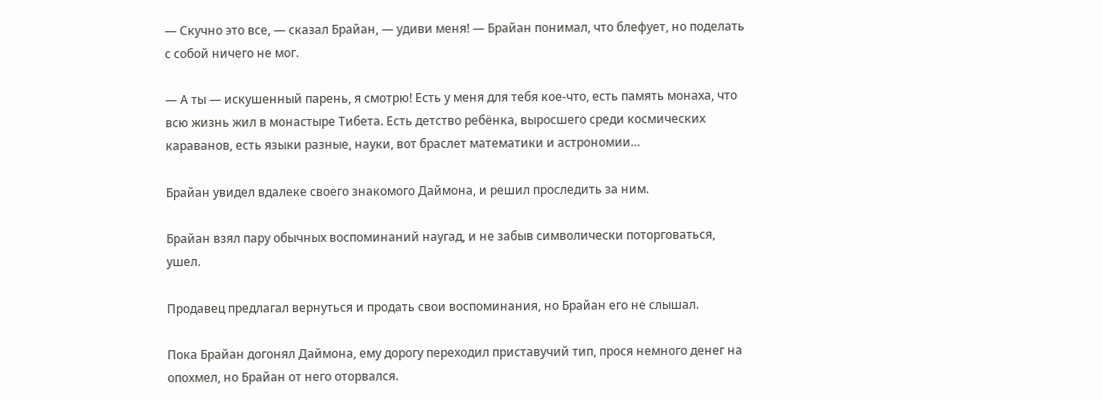— Скучно это все, — сказал Брайан, — удиви меня! — Брайан понимал, что блефует, но поделать с собой ничего не мог.

— А ты — искушенный парень, я смотрю! Есть у меня для тебя кое-что, есть память монаха, что всю жизнь жил в монастыре Тибета. Есть детство ребёнка, выросшего среди космических караванов, есть языки разные, науки, вот браслет математики и астрономии…

Брайан увидел вдалеке своего знакомого Даймона, и решил проследить за ним.

Брайан взял пару обычных воспоминаний наугад, и не забыв символически поторговаться, ушел.

Продавец предлагал вернуться и продать свои воспоминания, но Брайан его не слышал.

Пока Брайан догонял Даймона, ему дорогу переходил приставучий тип, прося немного денег на опохмел, но Брайан от него оторвался.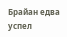Брайан едва успел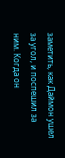заметить, как Даймон ушел за угол, и поспешил за ним. Когда он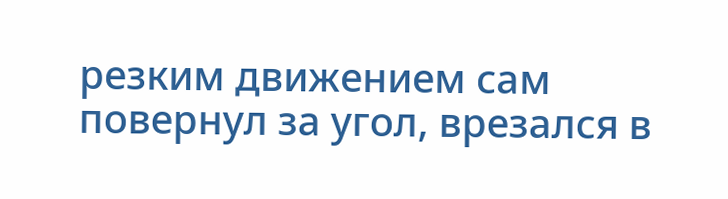резким движением сам повернул за угол, врезался в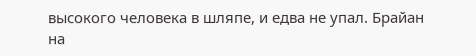высокого человека в шляпе, и едва не упал. Брайан на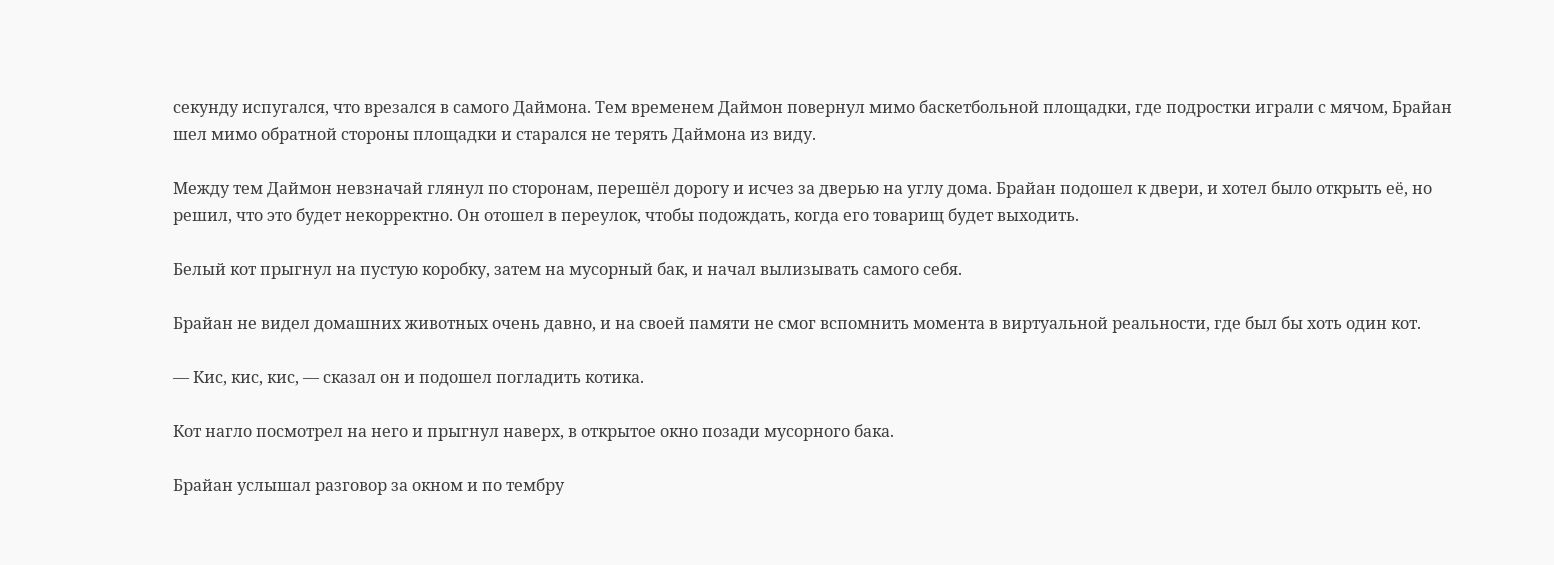секунду испугался, что врезался в самого Даймона. Тем временем Даймон повернул мимо баскетбольной площадки, где подростки играли с мячом, Брайан шел мимо обратной стороны площадки и старался не терять Даймона из виду.

Между тем Даймон невзначай глянул по сторонам, перешёл дорогу и исчез за дверью на углу дома. Брайан подошел к двери, и хотел было открыть её, но решил, что это будет некорректно. Он отошел в переулок, чтобы подождать, когда его товарищ будет выходить.

Белый кот прыгнул на пустую коробку, затем на мусорный бак, и начал вылизывать самого себя.

Брайан не видел домашних животных очень давно, и на своей памяти не смог вспомнить момента в виртуальной реальности, где был бы хоть один кот.

— Кис, кис, кис, — сказал он и подошел погладить котика.

Кот нагло посмотрел на него и прыгнул наверх, в открытое окно позади мусорного бака.

Брайан услышал разговор за окном и по тембру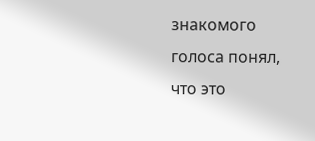знакомого голоса понял, что это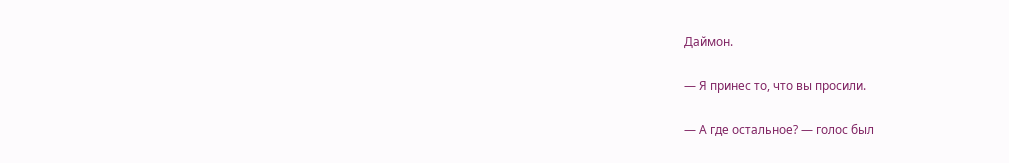Даймон.

— Я принес то, что вы просили.

— А где остальное? — голос был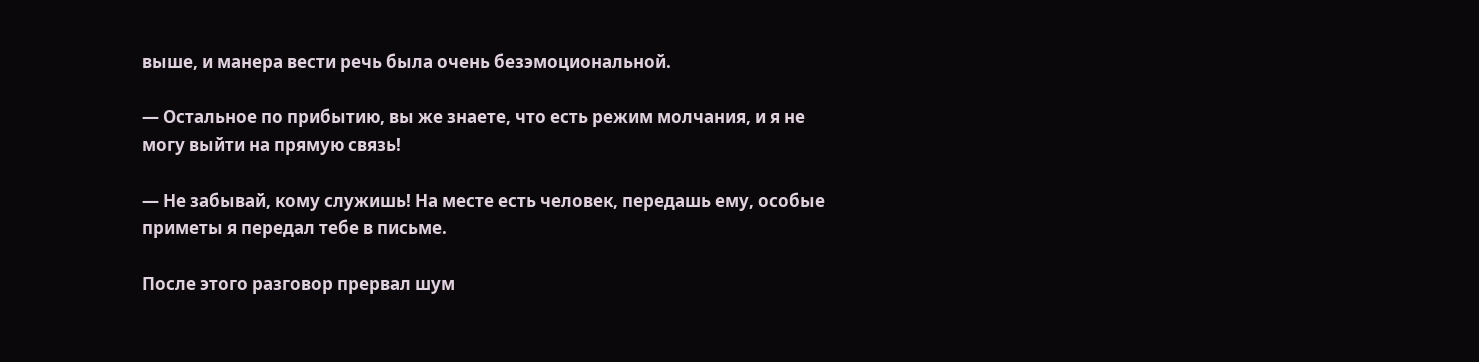выше, и манера вести речь была очень безэмоциональной.

— Остальное по прибытию, вы же знаете, что есть режим молчания, и я не могу выйти на прямую связь!

— Не забывай, кому служишь! На месте есть человек, передашь ему, особые приметы я передал тебе в письме.

После этого разговор прервал шум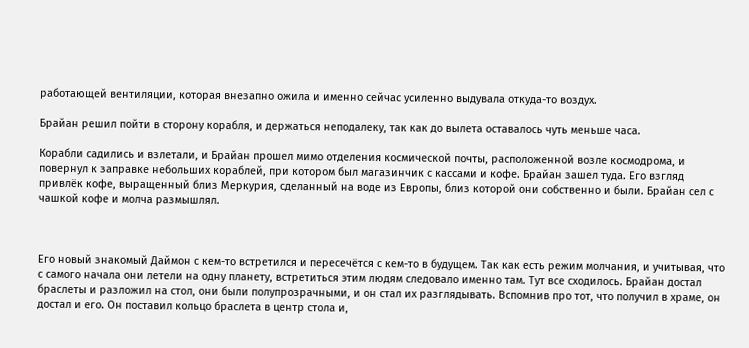работающей вентиляции, которая внезапно ожила и именно сейчас усиленно выдувала откуда-то воздух.

Брайан решил пойти в сторону корабля, и держаться неподалеку, так как до вылета оставалось чуть меньше часа.

Корабли садились и взлетали, и Брайан прошел мимо отделения космической почты, расположенной возле космодрома, и повернул к заправке небольших кораблей, при котором был магазинчик с кассами и кофе. Брайан зашел туда. Его взгляд привлёк кофе, выращенный близ Меркурия, сделанный на воде из Европы, близ которой они собственно и были. Брайан сел с чашкой кофе и молча размышлял.



Его новый знакомый Даймон с кем-то встретился и пересечётся с кем-то в будущем. Так как есть режим молчания, и учитывая, что с самого начала они летели на одну планету, встретиться этим людям следовало именно там. Тут все сходилось. Брайан достал браслеты и разложил на стол, они были полупрозрачными, и он стал их разглядывать. Вспомнив про тот, что получил в храме, он достал и его. Он поставил кольцо браслета в центр стола и,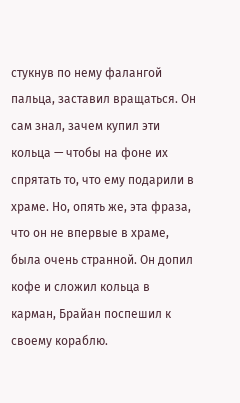стукнув по нему фалангой пальца, заставил вращаться. Он сам знал, зачем купил эти кольца — чтобы на фоне их спрятать то, что ему подарили в храме. Но, опять же, эта фраза, что он не впервые в храме, была очень странной. Он допил кофе и сложил кольца в карман, Брайан поспешил к своему кораблю.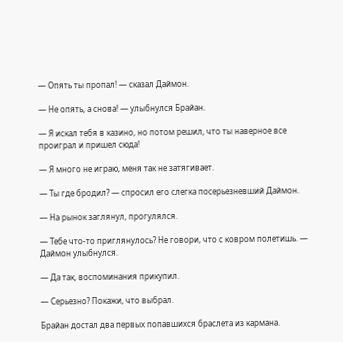— Опять ты пропал! — сказал Даймон.

— Не опять, а снова! — улыбнулся Брайан.

— Я искал тебя в казино, но потом решил, что ты наверное все проиграл и пришел сюда!

— Я много не играю, меня так не затягивает.

— Ты где бродил? — спросил его слегка посерьезневший Даймон.

— На рынок заглянул, прогулялся.

— Тебе что-то приглянулось? Не говори, что с ковром полетишь. — Даймон улыбнулся.

— Да так, воспоминания прикупил.

— Серьезно? Покажи, что выбрал.

Брайан достал два первых попавшихся браслета из кармана.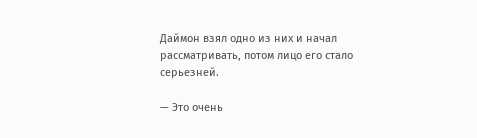Даймон взял одно из них и начал рассматривать, потом лицо его стало серьезней.

— Это очень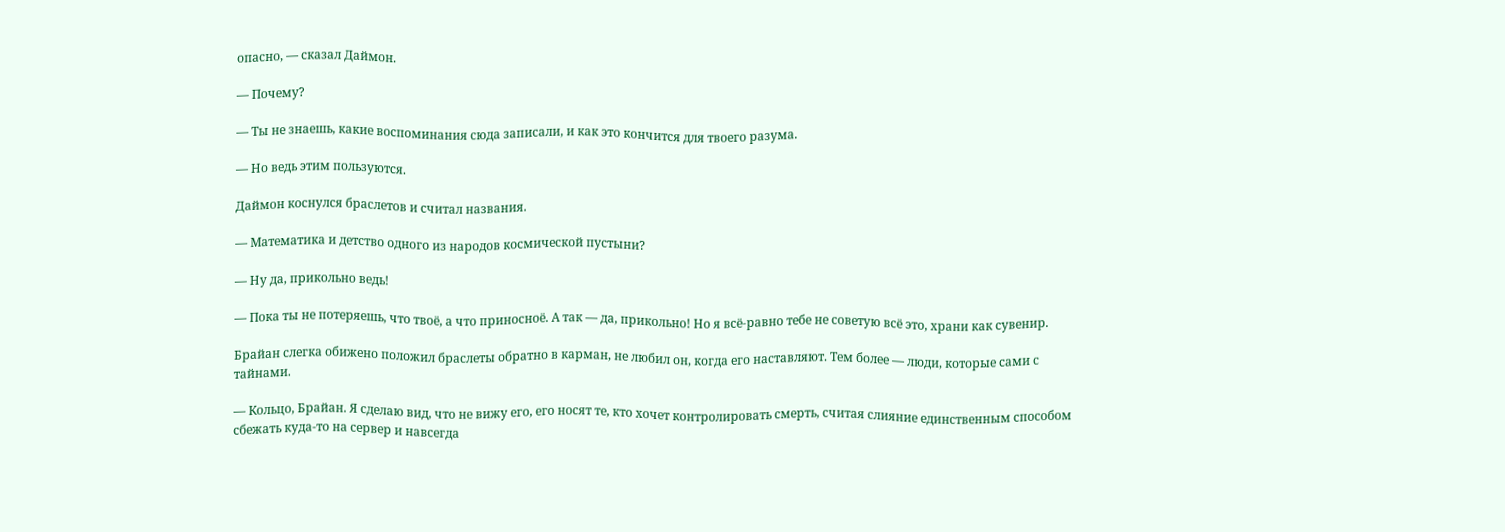опасно, — сказал Даймон.

— Почему?

— Ты не знаешь, какие воспоминания сюда записали, и как это кончится для твоего разума.

— Но ведь этим пользуются.

Даймон коснулся браслетов и считал названия.

— Математика и детство одного из народов космической пустыни?

— Ну да, прикольно ведь!

— Пока ты не потеряешь, что твоё, а что приносноё. А так — да, прикольно! Но я всё-равно тебе не советую всё это, храни как сувенир.

Брайан слегка обижено положил браслеты обратно в карман, не любил он, когда его наставляют. Тем более — люди, которые сами с тайнами.

— Кольцо, Брайан. Я сделаю вид, что не вижу его, его носят те, кто хочет контролировать смерть, считая слияние единственным способом сбежать куда-то на сервер и навсегда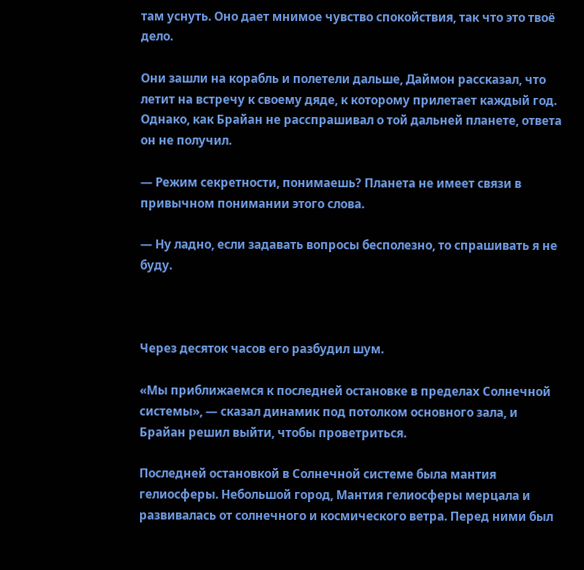там уснуть. Оно дает мнимое чувство спокойствия, так что это твоё дело.

Они зашли на корабль и полетели дальше, Даймон рассказал, что летит на встречу к своему дяде, к которому прилетает каждый год. Однако, как Брайан не расспрашивал о той дальней планете, ответа он не получил.

— Режим секретности, понимаешь? Планета не имеет связи в привычном понимании этого слова.

— Ну ладно, если задавать вопросы бесполезно, то спрашивать я не буду.



Через десяток часов его разбудил шум.

«Мы приближаемся к последней остановке в пределах Солнечной системы», — сказал динамик под потолком основного зала, и Брайан решил выйти, чтобы проветриться.

Последней остановкой в Солнечной системе была мантия гелиосферы. Небольшой город, Мантия гелиосферы мерцала и развивалась от солнечного и космического ветра. Перед ними был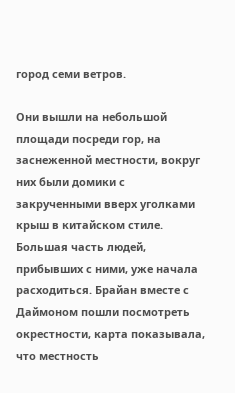город семи ветров.

Они вышли на небольшой площади посреди гор, на заснеженной местности, вокруг них были домики с закрученными вверх уголками крыш в китайском стиле. Большая часть людей, прибывших с ними, уже начала расходиться. Брайан вместе с Даймоном пошли посмотреть окрестности, карта показывала, что местность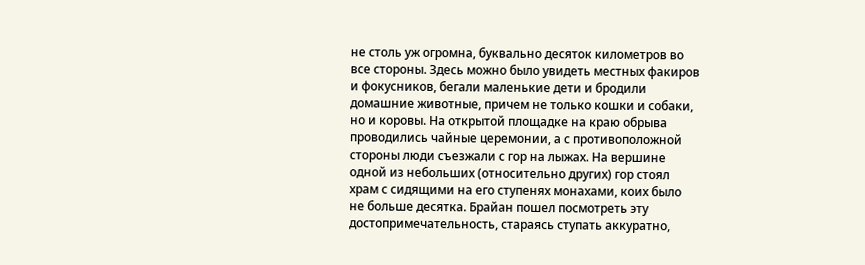не столь уж огромна, буквально десяток километров во все стороны. Здесь можно было увидеть местных факиров и фокусников, бегали маленькие дети и бродили домашние животные, причем не только кошки и собаки, но и коровы. На открытой площадке на краю обрыва проводились чайные церемонии, а с противоположной стороны люди съезжали с гор на лыжах. На вершине одной из небольших (относительно других) гор стоял храм с сидящими на его ступенях монахами, коих было не больше десятка. Брайан пошел посмотреть эту достопримечательность, стараясь ступать аккуратно,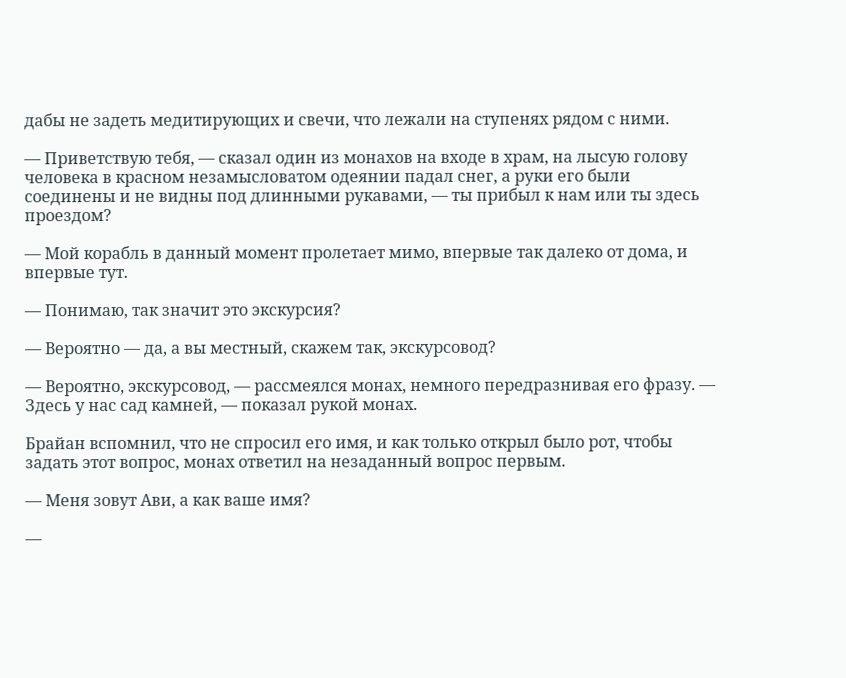дабы не задеть медитирующих и свечи, что лежали на ступенях рядом с ними.

— Приветствую тебя, — сказал один из монахов на входе в храм, на лысую голову человека в красном незамысловатом одеянии падал снег, а руки его были соединены и не видны под длинными рукавами, — ты прибыл к нам или ты здесь проездом?

— Мой корабль в данный момент пролетает мимо, впервые так далеко от дома, и впервые тут.

— Понимаю, так значит это экскурсия?

— Вероятно — да, а вы местный, скажем так, экскурсовод?

— Вероятно, экскурсовод, — рассмеялся монах, немного передразнивая его фразу. — Здесь у нас сад камней, — показал рукой монах.

Брайан вспомнил, что не спросил его имя, и как только открыл было рот, чтобы задать этот вопрос, монах ответил на незаданный вопрос первым.

— Меня зовут Ави, а как ваше имя?

—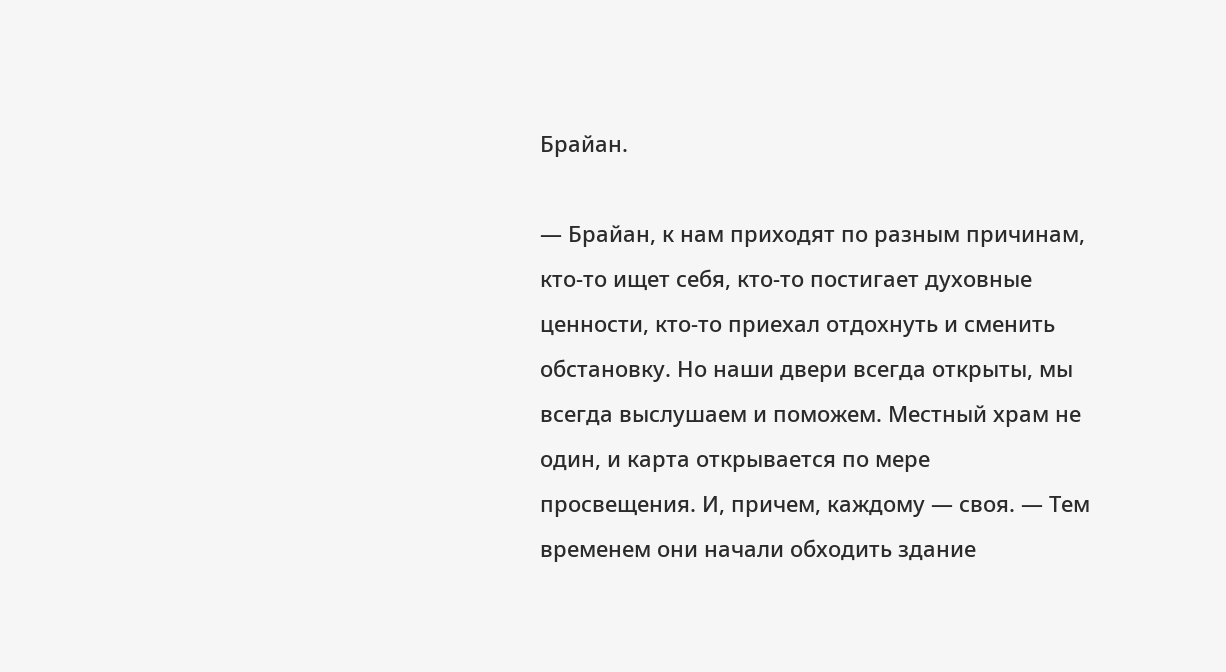Брайан.

— Брайан, к нам приходят по разным причинам, кто-то ищет себя, кто-то постигает духовные ценности, кто-то приехал отдохнуть и сменить обстановку. Но наши двери всегда открыты, мы всегда выслушаем и поможем. Местный храм не один, и карта открывается по мере просвещения. И, причем, каждому — своя. — Тем временем они начали обходить здание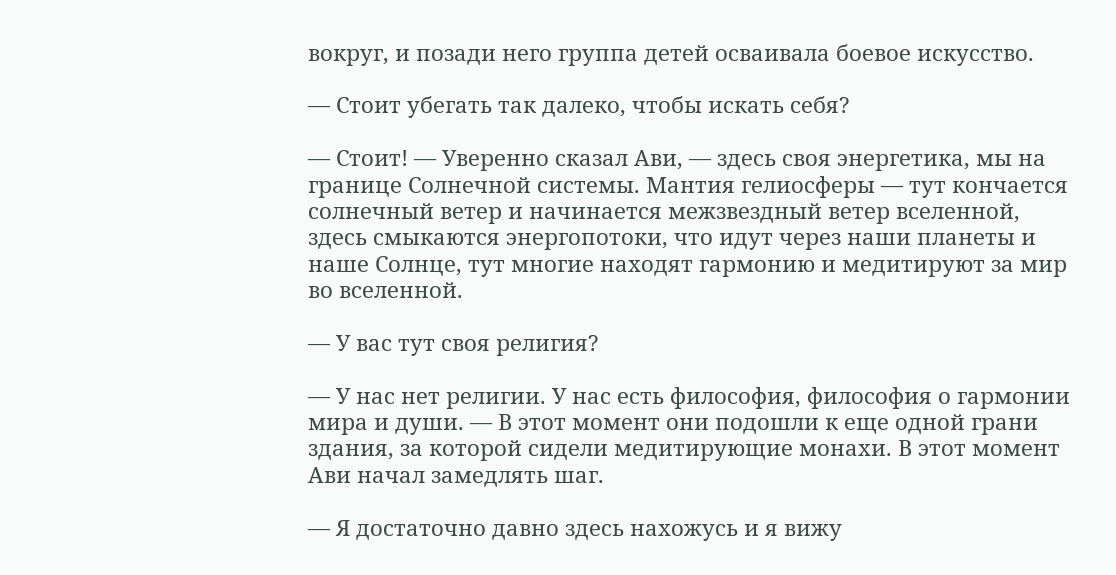вокруг, и позади него группа детей осваивала боевое искусство.

— Стоит убегать так далеко, чтобы искать себя?

— Стоит! — Уверенно сказал Ави, — здесь своя энергетика, мы на границе Солнечной системы. Мантия гелиосферы — тут кончается солнечный ветер и начинается межзвездный ветер вселенной, здесь смыкаются энергопотоки, что идут через наши планеты и наше Солнце, тут многие находят гармонию и медитируют за мир во вселенной.

— У вас тут своя религия?

— У нас нет религии. У нас есть философия, философия о гармонии мира и души. — В этот момент они подошли к еще одной грани здания, за которой сидели медитирующие монахи. В этот момент Ави начал замедлять шаг.

— Я достаточно давно здесь нахожусь и я вижу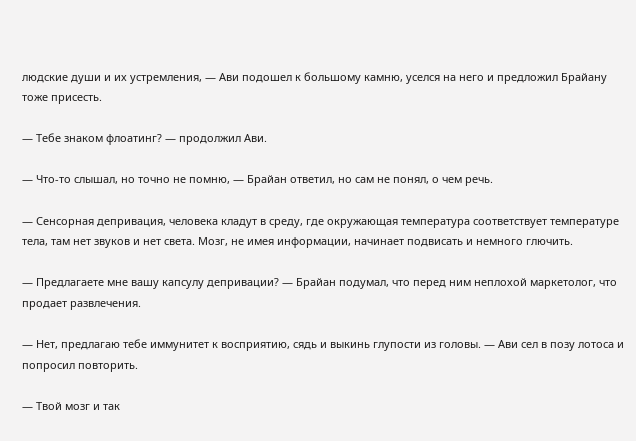людские души и их устремления, — Ави подошел к большому камню, уселся на него и предложил Брайану тоже присесть.

— Тебе знаком флоатинг? — продолжил Ави.

— Что-то слышал, но точно не помню, — Брайан ответил, но сам не понял, о чем речь.

— Сенсорная депривация, человека кладут в среду, где окружающая температура соответствует температуре тела, там нет звуков и нет света. Мозг, не имея информации, начинает подвисать и немного глючить.

— Предлагаете мне вашу капсулу депривации? — Брайан подумал, что перед ним неплохой маркетолог, что продает развлечения.

— Нет, предлагаю тебе иммунитет к восприятию, сядь и выкинь глупости из головы. — Ави сел в позу лотоса и попросил повторить.

— Твой мозг и так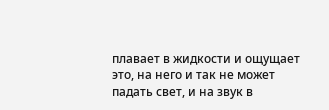плавает в жидкости и ощущает это, на него и так не может падать свет, и на звук в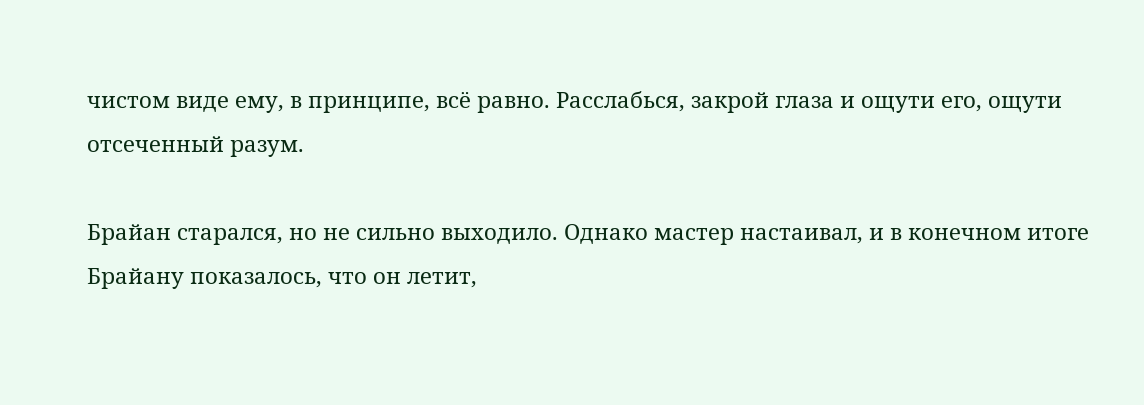чистом виде ему, в принципе, всё равно. Расслабься, закрой глаза и ощути его, ощути отсеченный разум.

Брайан старался, но не сильно выходило. Однако мастер настаивал, и в конечном итоге Брайану показалось, что он летит,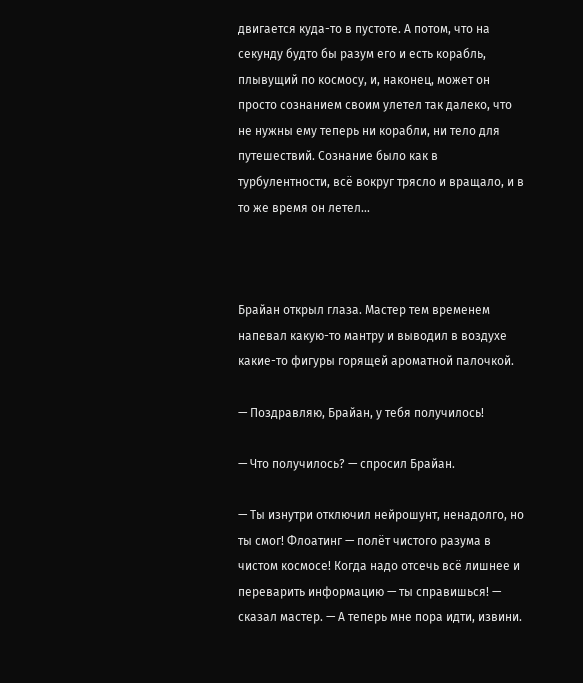двигается куда-то в пустоте. А потом, что на секунду будто бы разум его и есть корабль, плывущий по космосу, и, наконец, может он просто сознанием своим улетел так далеко, что не нужны ему теперь ни корабли, ни тело для путешествий. Сознание было как в турбулентности, всё вокруг трясло и вращало, и в то же время он летел…



Брайан открыл глаза. Мастер тем временем напевал какую-то мантру и выводил в воздухе какие-то фигуры горящей ароматной палочкой.

— Поздравляю, Брайан, у тебя получилось!

— Что получилось? — спросил Брайан.

— Ты изнутри отключил нейрошунт, ненадолго, но ты смог! Флоатинг — полёт чистого разума в чистом космосе! Когда надо отсечь всё лишнее и переварить информацию — ты справишься! — сказал мастер. — А теперь мне пора идти, извини.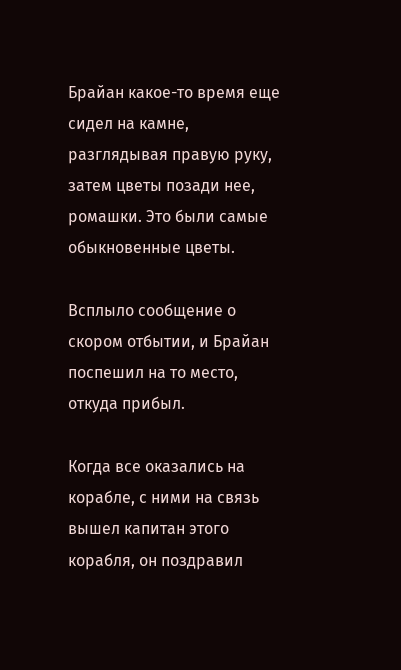Брайан какое-то время еще сидел на камне, разглядывая правую руку, затем цветы позади нее, ромашки. Это были самые обыкновенные цветы.

Всплыло сообщение о скором отбытии, и Брайан поспешил на то место, откуда прибыл.

Когда все оказались на корабле, с ними на связь вышел капитан этого корабля, он поздравил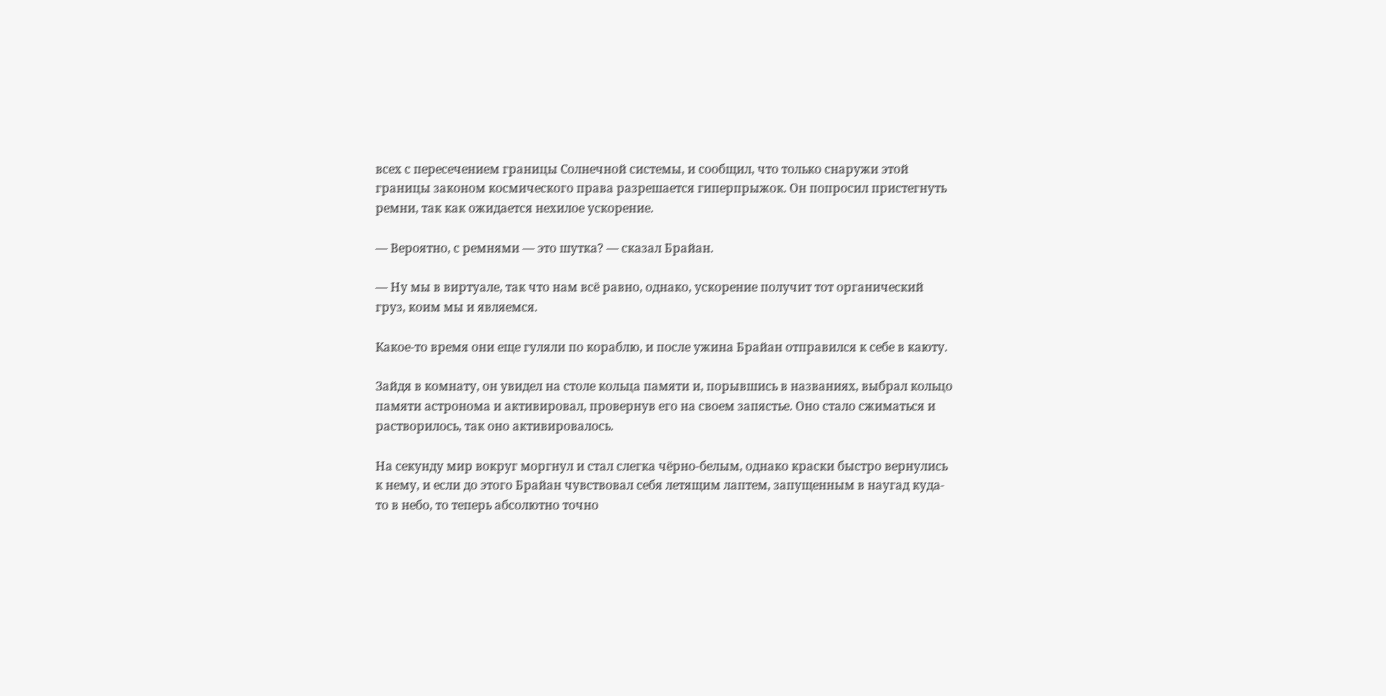всех с пересечением границы Солнечной системы, и сообщил, что только снаружи этой границы законом космического права разрешается гиперпрыжок. Он попросил пристегнуть ремни, так как ожидается нехилое ускорение.

— Вероятно, с ремнями — это шутка? — сказал Брайан.

— Ну мы в виртуале, так что нам всё равно, однако, ускорение получит тот органический груз, коим мы и являемся.

Какое-то время они еще гуляли по кораблю, и после ужина Брайан отправился к себе в каюту.

Зайдя в комнату, он увидел на столе кольца памяти и, порывшись в названиях, выбрал кольцо памяти астронома и активировал, провернув его на своем запястье. Оно стало сжиматься и растворилось, так оно активировалось.

На секунду мир вокруг моргнул и стал слегка чёрно-белым, однако краски быстро вернулись к нему, и если до этого Брайан чувствовал себя летящим лаптем, запущенным в наугад куда-то в небо, то теперь абсолютно точно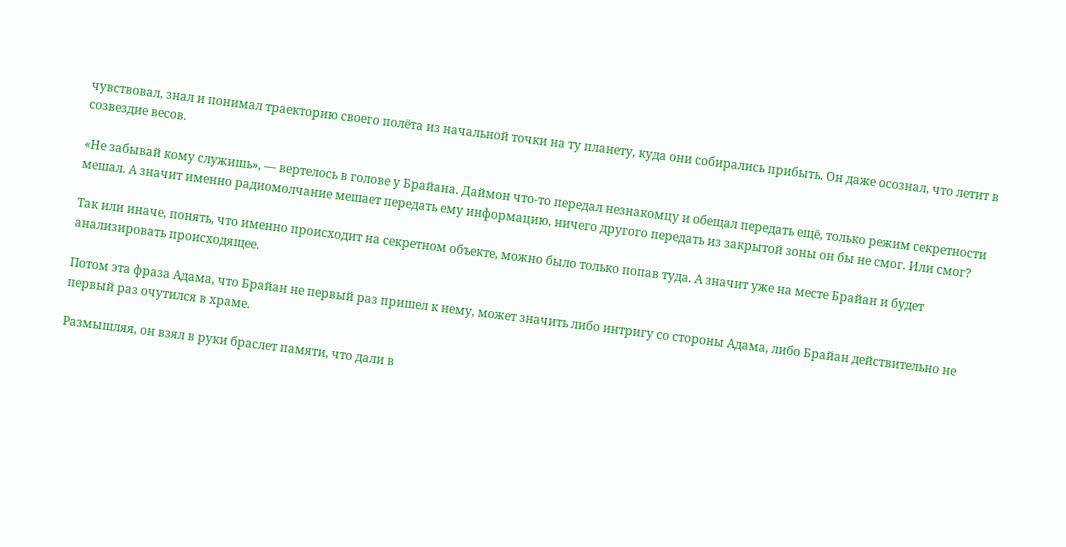чувствовал, знал и понимал траекторию своего полёта из начальной точки на ту планету, куда они собирались прибыть. Он даже осознал, что летит в созвездие весов.

«Не забывай кому служишь», — вертелось в голове у Брайана. Даймон что-то передал незнакомцу и обещал передать ещё, только режим секретности мешал. А значит именно радиомолчание мешает передать ему информацию, ничего другого передать из закрытой зоны он бы не смог. Или смог?

Так или иначе, понять, что именно происходит на секретном объекте, можно было только попав туда. А значит уже на месте Брайан и будет анализировать происходящее.

Потом эта фраза Адама, что Брайан не первый раз пришел к нему, может значить либо интригу со стороны Адама, либо Брайан действительно не первый раз очутился в храме.

Размышляя, он взял в руки браслет памяти, что дали в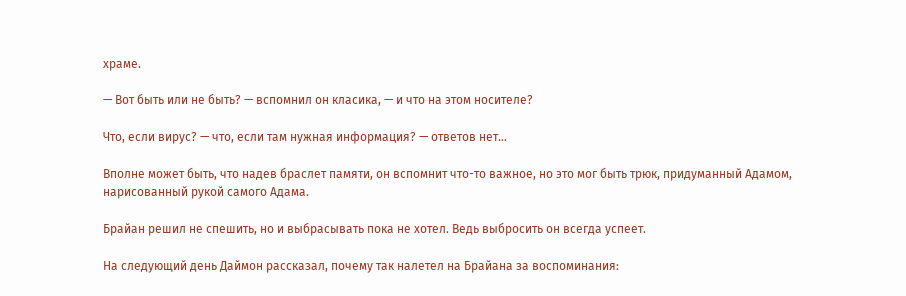храме.

— Вот быть или не быть? — вспомнил он класика, — и что на этом носителе?

Что, если вирус? — что, если там нужная информация? — ответов нет…

Вполне может быть, что надев браслет памяти, он вспомнит что-то важное, но это мог быть трюк, придуманный Адамом, нарисованный рукой самого Адама.

Брайан решил не спешить, но и выбрасывать пока не хотел. Ведь выбросить он всегда успеет.

На следующий день Даймон рассказал, почему так налетел на Брайана за воспоминания: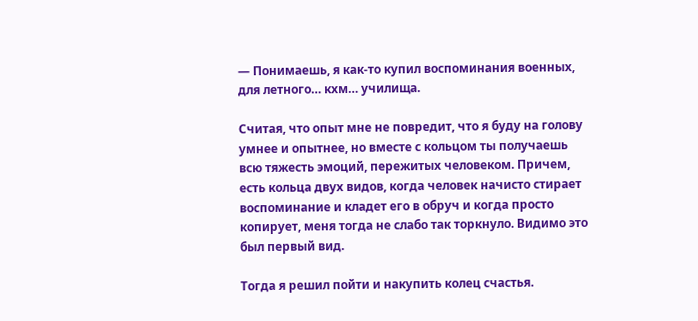— Понимаешь, я как-то купил воспоминания военных, для летного… кхм… училища.

Считая, что опыт мне не повредит, что я буду на голову умнее и опытнее, но вместе с кольцом ты получаешь всю тяжесть эмоций, пережитых человеком. Причем, есть кольца двух видов, когда человек начисто стирает воспоминание и кладет его в обруч и когда просто копирует, меня тогда не слабо так торкнуло. Видимо это был первый вид.

Тогда я решил пойти и накупить колец счастья.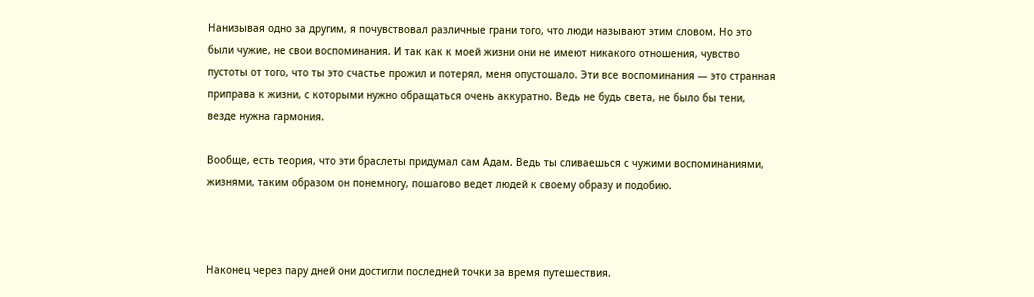Нанизывая одно за другим, я почувствовал различные грани того, что люди называют этим словом. Но это были чужие, не свои воспоминания. И так как к моей жизни они не имеют никакого отношения, чувство пустоты от того, что ты это счастье прожил и потерял, меня опустошало. Эти все воспоминания — это странная приправа к жизни, с которыми нужно обращаться очень аккуратно. Ведь не будь света, не было бы тени, везде нужна гармония.

Вообще, есть теория, что эти браслеты придумал сам Адам. Ведь ты сливаешься с чужими воспоминаниями, жизнями, таким образом он понемногу, пошагово ведет людей к своему образу и подобию.



Наконец через пару дней они достигли последней точки за время путешествия.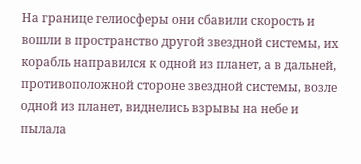На границе гелиосферы они сбавили скорость и вошли в пространство другой звездной системы, их корабль направился к одной из планет, а в дальней, противоположной стороне звездной системы, возле одной из планет, виднелись взрывы на небе и пылала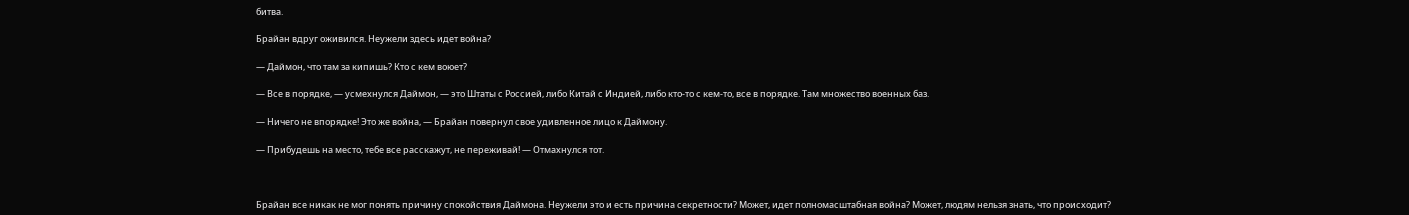битва.

Брайан вдруг оживился. Неужели здесь идет война?

— Даймон, что там за кипишь? Кто с кем воюет?

— Все в порядке, — усмехнулся Даймон, — это Штаты с Россией, либо Китай с Индией, либо кто-то с кем-то, все в порядке. Там множество военных баз.

— Ничего не впорядке! Это же война, — Брайан повернул свое удивленное лицо к Даймону.

— Прибудешь на место, тебе все расскажут, не переживай! — Отмахнулся тот.



Брайан все никак не мог понять причину спокойствия Даймона. Неужели это и есть причина секретности? Может, идет полномасштабная война? Может, людям нельзя знать, что происходит?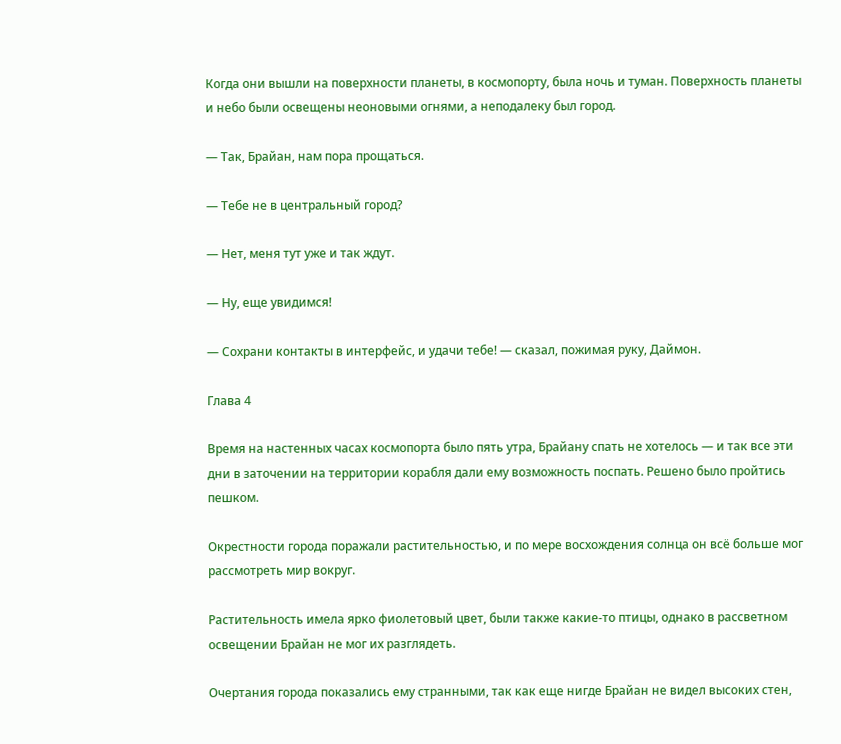Когда они вышли на поверхности планеты, в космопорту, была ночь и туман. Поверхность планеты и небо были освещены неоновыми огнями, а неподалеку был город.

— Так, Брайан, нам пора прощаться.

— Тебе не в центральный город?

— Нет, меня тут уже и так ждут.

— Ну, еще увидимся!

— Сохрани контакты в интерфейс, и удачи тебе! — сказал, пожимая руку, Даймон.

Глава 4

Время на настенных часах космопорта было пять утра, Брайану спать не хотелось — и так все эти дни в заточении на территории корабля дали ему возможность поспать. Решено было пройтись пешком.

Окрестности города поражали растительностью, и по мере восхождения солнца он всё больше мог рассмотреть мир вокруг.

Растительность имела ярко фиолетовый цвет, были также какие-то птицы, однако в рассветном освещении Брайан не мог их разглядеть.

Очертания города показались ему странными, так как еще нигде Брайан не видел высоких стен,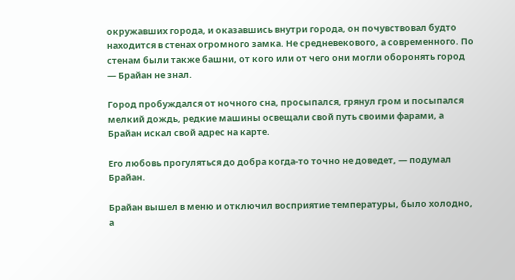окружавших города, и оказавшись внутри города, он почувствовал будто находится в стенах огромного замка. Не средневекового, а современного. По стенам были также башни, от кого или от чего они могли оборонять город — Брайан не знал.

Город пробуждался от ночного сна, просыпался, грянул гром и посыпался мелкий дождь, редкие машины освещали свой путь своими фарами, а Брайан искал свой адрес на карте.

Его любовь прогуляться до добра когда-то точно не доведет, — подумал Брайан.

Брайан вышел в меню и отключил восприятие температуры, было холодно, а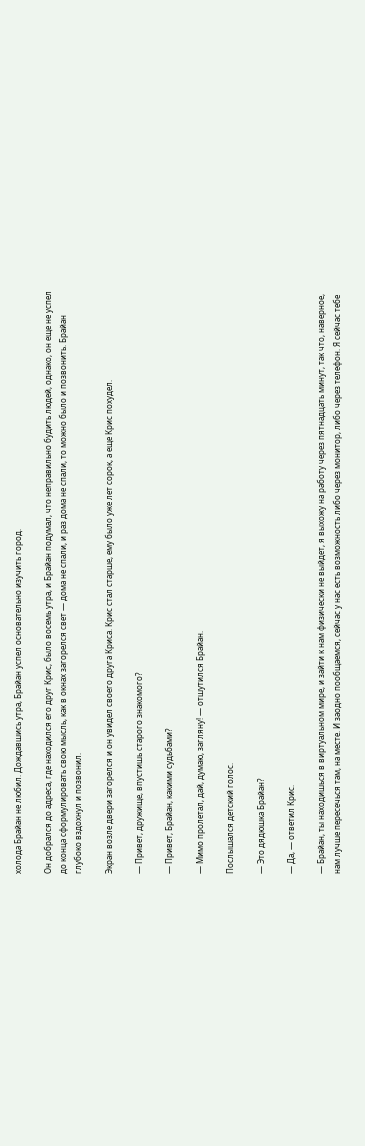холода Брайан не любил. Дождавшись утра, Брайан успел основательно изучить город.

Он добрался до адреса, где находился его друг Крис, было восемь утра, и Брайан подумал, что неправильно будить людей, однако, он еще не успел до конца сформулировать свою мысль, как в окнах загорелся свет — дома не спали, и раз дома не спали, то можно было и позвонить. Брайан глубоко вздохнул и позвонил.

Экран возле двери загорелся и он увидел своего друга Криса. Крис стал старше, ему было уже лет сорок, а еще Крис похудел.

— Привет, дружище, впустишь старого знакомого?

— Привет, Брайан, какими судьбами?

— Мимо пролетал, дай, думаю, загляну! — отшутился Брайан.

Послышался детский голос.

— Это дядюшка Брайан?

— Да, — ответил Крис.

— Брайан, ты находишься в виртуальном мире, и зайти к нам физически не выйдет, я выхожу на работу через пятнадцать минут, так что, наверное, нам лучше пересечься там, на месте. И заодно пообщаемся, сейчас у нас есть возможность либо через монитор, либо через телефон. Я сейчас тебе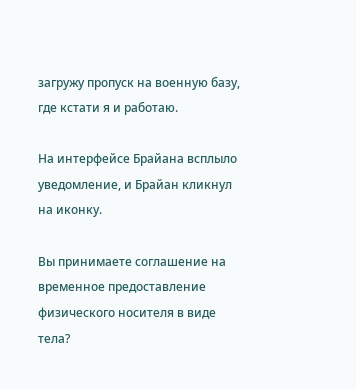загружу пропуск на военную базу, где кстати я и работаю.

На интерфейсе Брайана всплыло уведомление, и Брайан кликнул на иконку.

Вы принимаете соглашение на временное предоставление физического носителя в виде тела?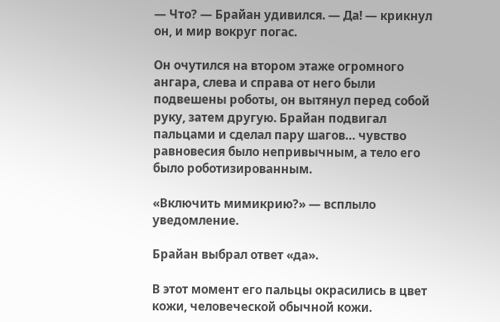— Что? — Брайан удивился. — Да! — крикнул он, и мир вокруг погас.

Он очутился на втором этаже огромного ангара, слева и справа от него были подвешены роботы, он вытянул перед собой руку, затем другую. Брайан подвигал пальцами и сделал пару шагов… чувство равновесия было непривычным, а тело его было роботизированным.

«Включить мимикрию?» — всплыло уведомление.

Брайан выбрал ответ «да».

В этот момент его пальцы окрасились в цвет кожи, человеческой обычной кожи.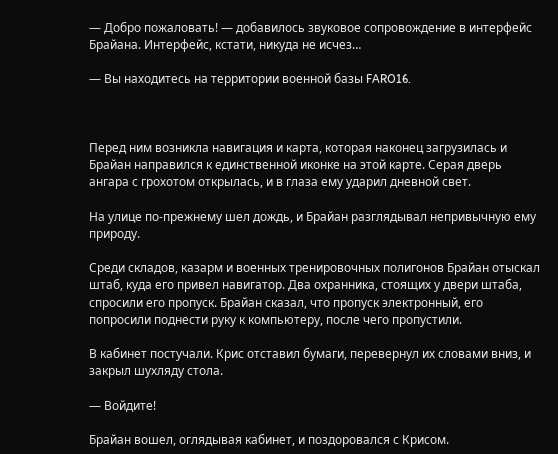— Добро пожаловать! — добавилось звуковое сопровождение в интерфейс Брайана. Интерфейс, кстати, никуда не исчез…

— Вы находитесь на территории военной базы FARO16.



Перед ним возникла навигация и карта, которая наконец загрузилась и Брайан направился к единственной иконке на этой карте. Серая дверь ангара с грохотом открылась, и в глаза ему ударил дневной свет.

На улице по-прежнему шел дождь, и Брайан разглядывал непривычную ему природу.

Среди складов, казарм и военных тренировочных полигонов Брайан отыскал штаб, куда его привел навигатор. Два охранника, стоящих у двери штаба, спросили его пропуск. Брайан сказал, что пропуск электронный, его попросили поднести руку к компьютеру, после чего пропустили.

В кабинет постучали. Крис отставил бумаги, перевернул их словами вниз, и закрыл шухляду стола.

— Войдите!

Брайан вошел, оглядывая кабинет, и поздоровался с Крисом.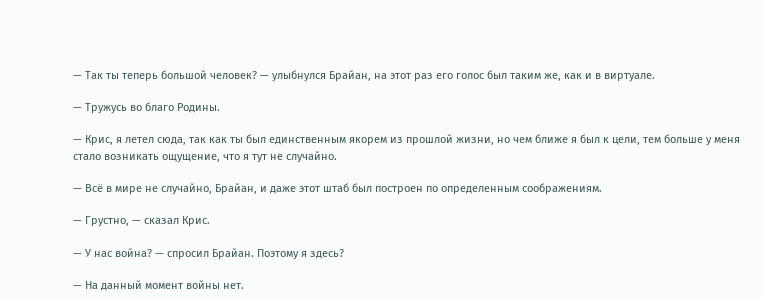— Так ты теперь большой человек? — улыбнулся Брайан, на этот раз его голос был таким же, как и в виртуале.

— Тружусь во благо Родины.

— Крис, я летел сюда, так как ты был единственным якорем из прошлой жизни, но чем ближе я был к цели, тем больше у меня стало возникать ощущение, что я тут не случайно.

— Всё в мире не случайно, Брайан, и даже этот штаб был построен по определенным соображениям.

— Грустно, — сказал Крис.

— У нас война? — спросил Брайан. Поэтому я здесь?

— На данный момент войны нет.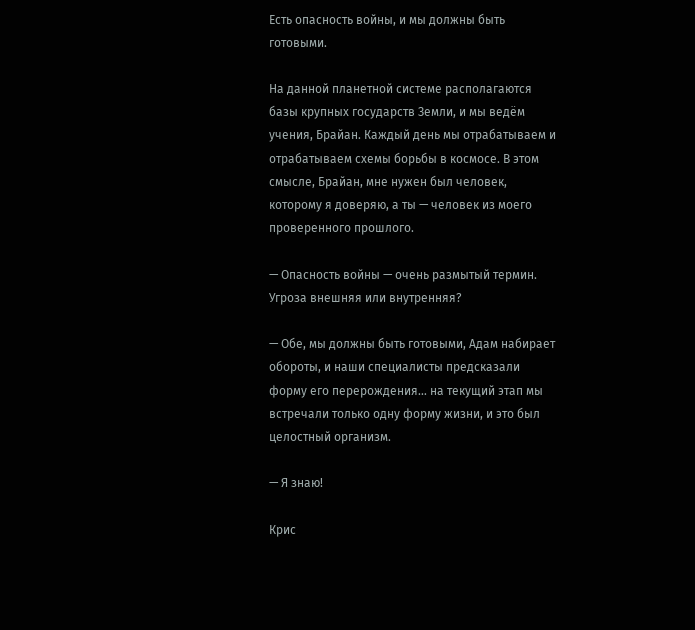Есть опасность войны, и мы должны быть готовыми.

На данной планетной системе располагаются базы крупных государств Земли, и мы ведём учения, Брайан. Каждый день мы отрабатываем и отрабатываем схемы борьбы в космосе. В этом смысле, Брайан, мне нужен был человек, которому я доверяю, а ты — человек из моего проверенного прошлого.

— Опасность войны — очень размытый термин. Угроза внешняя или внутренняя?

— Обе, мы должны быть готовыми, Адам набирает обороты, и наши специалисты предсказали форму его перерождения… на текущий этап мы встречали только одну форму жизни, и это был целостный организм.

— Я знаю!

Крис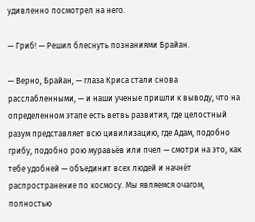удивленно посмотрел на него.

— Гриб! — Решил блеснуть познаниями Брайан.

— Верно, Брайан, — глаза Криса стали снова расслабленными, — и наши ученые пришли к выводу, что на определенном этапе есть ветвь развития, где целостный разум представляет всю цивилизацию, где Адам, подобно грибу, подобно рою муравьёв или пчел — смотри на это, как тебе удобней — объединит всех людей и начнёт распространение по космосу. Мы являемся очагом, полностью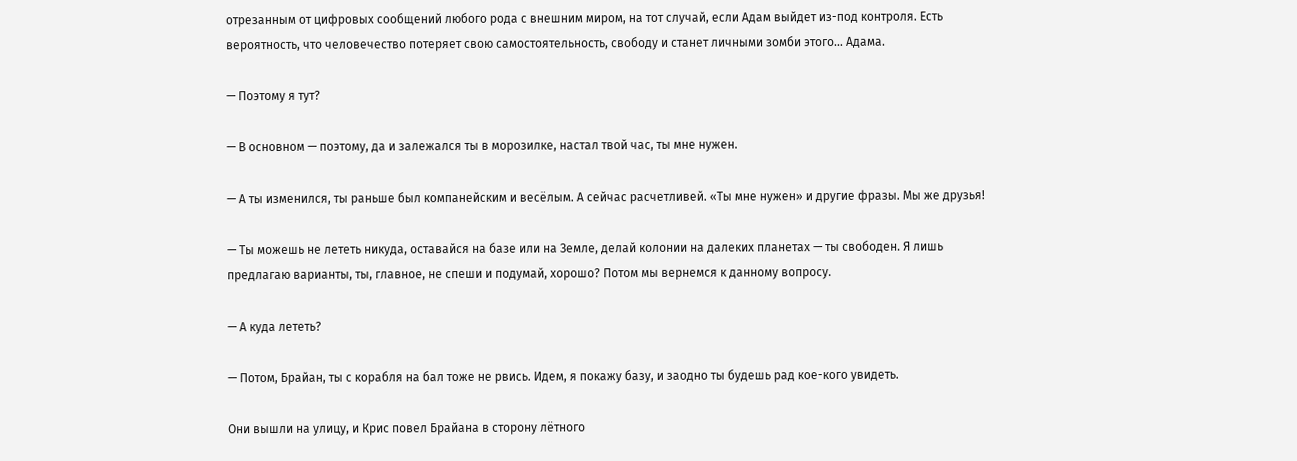отрезанным от цифровых сообщений любого рода с внешним миром, на тот случай, если Адам выйдет из-под контроля. Есть вероятность, что человечество потеряет свою самостоятельность, свободу и станет личными зомби этого… Адама.

— Поэтому я тут?

— В основном — поэтому, да и залежался ты в морозилке, настал твой час, ты мне нужен.

— А ты изменился, ты раньше был компанейским и весёлым. А сейчас расчетливей. «Ты мне нужен» и другие фразы. Мы же друзья!

— Ты можешь не лететь никуда, оставайся на базе или на Земле, делай колонии на далеких планетах — ты свободен. Я лишь предлагаю варианты, ты, главное, не спеши и подумай, хорошо? Потом мы вернемся к данному вопросу.

— А куда лететь?

— Потом, Брайан, ты с корабля на бал тоже не рвись. Идем, я покажу базу, и заодно ты будешь рад кое-кого увидеть.

Они вышли на улицу, и Крис повел Брайана в сторону лётного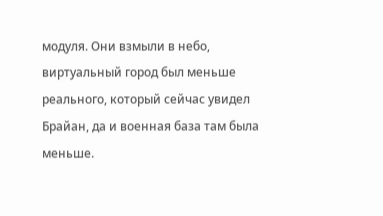модуля. Они взмыли в небо, виртуальный город был меньше реального, который сейчас увидел Брайан, да и военная база там была меньше.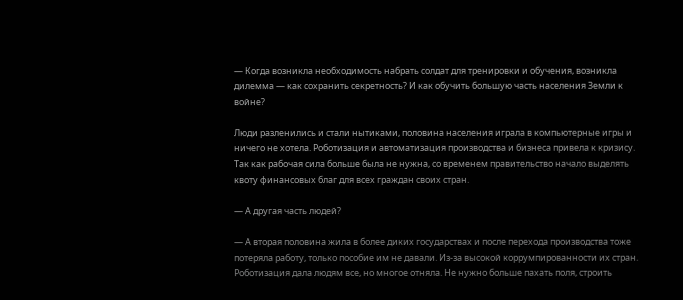— Когда возникла необходимость набрать солдат для тренировки и обучения, возникла дилемма — как сохранить секретность? И как обучить большую часть населения Земли к войне?

Люди разленились и стали нытиками, половина населения играла в компьютерные игры и ничего не хотела. Роботизация и автоматизация производства и бизнеса привела к кризису. Так как рабочая сила больше была не нужна, со временем правительство начало выделять квоту финансовых благ для всех граждан своих стран.

— А другая часть людей?

— А вторая половина жила в более диких государствах и после перехода производства тоже потеряла работу, только пособие им не давали. Из-за высокой коррумпированности их стран. Роботизация дала людям все, но многое отняла. Не нужно больше пахать поля, строить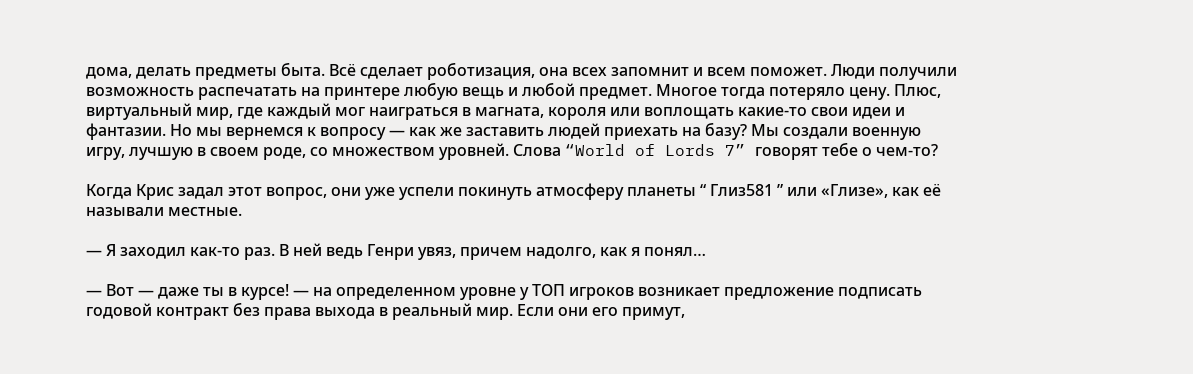дома, делать предметы быта. Всё сделает роботизация, она всех запомнит и всем поможет. Люди получили возможность распечатать на принтере любую вещь и любой предмет. Многое тогда потеряло цену. Плюс, виртуальный мир, где каждый мог наиграться в магната, короля или воплощать какие-то свои идеи и фантазии. Но мы вернемся к вопросу — как же заставить людей приехать на базу? Мы создали военную игру, лучшую в своем роде, со множеством уровней. Слова “World of Lords 7” говорят тебе о чем-то?

Когда Крис задал этот вопрос, они уже успели покинуть атмосферу планеты “ Глиз581 ” или «Глизе», как её называли местные.

— Я заходил как-то раз. В ней ведь Генри увяз, причем надолго, как я понял…

— Вот — даже ты в курсе! — на определенном уровне у ТОП игроков возникает предложение подписать годовой контракт без права выхода в реальный мир. Если они его примут,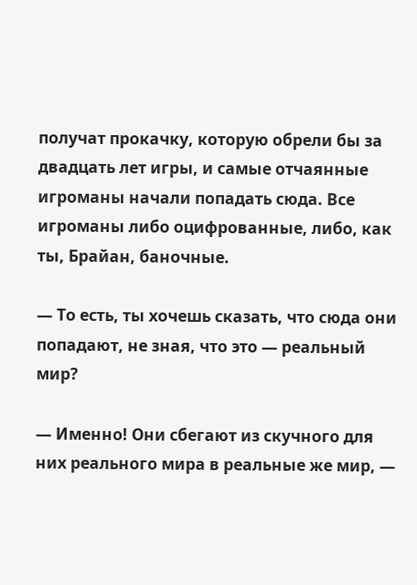получат прокачку, которую обрели бы за двадцать лет игры, и самые отчаянные игроманы начали попадать сюда. Все игроманы либо оцифрованные, либо, как ты, Брайан, баночные.

— То есть, ты хочешь сказать, что сюда они попадают, не зная, что это — реальный мир?

— Именно! Они сбегают из скучного для них реального мира в реальные же мир, —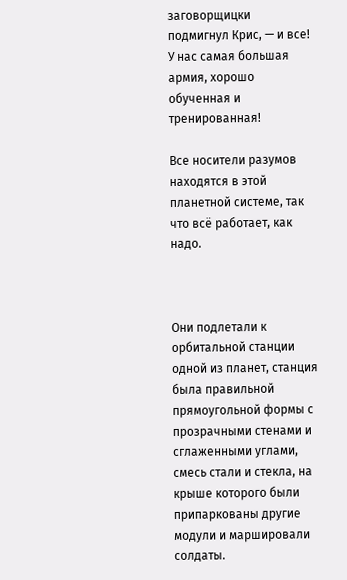заговорщицки подмигнул Крис, — и все! У нас самая большая армия, хорошо обученная и тренированная!

Все носители разумов находятся в этой планетной системе, так что всё работает, как надо.



Они подлетали к орбитальной станции одной из планет, станция была правильной прямоугольной формы с прозрачными стенами и сглаженными углами, смесь стали и стекла, на крыше которого были припаркованы другие модули и маршировали солдаты.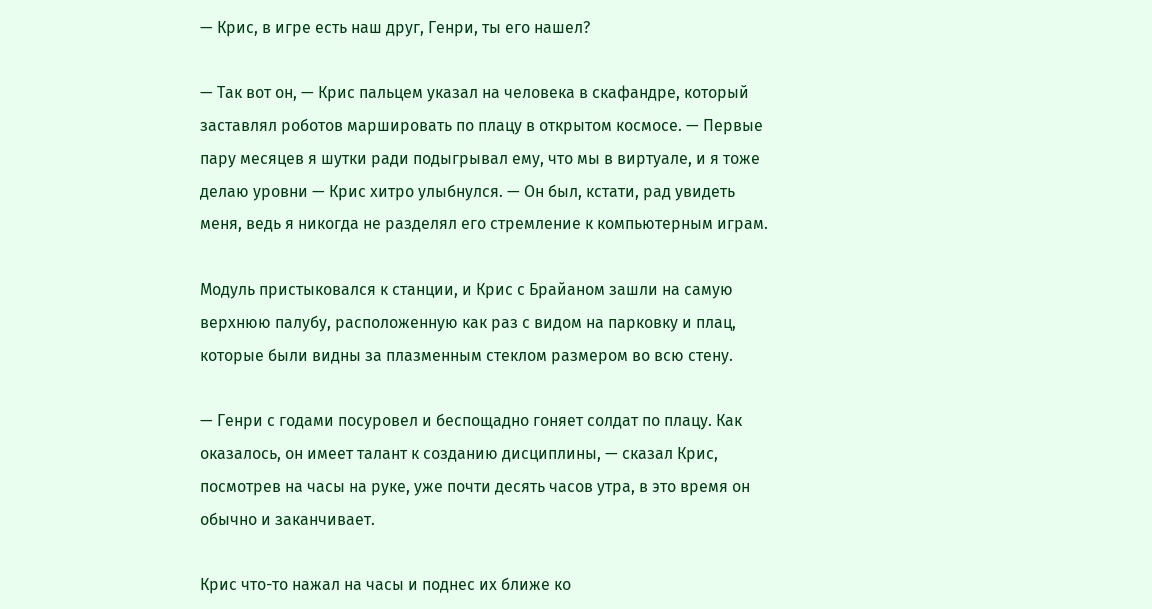— Крис, в игре есть наш друг, Генри, ты его нашел?

— Так вот он, — Крис пальцем указал на человека в скафандре, который заставлял роботов маршировать по плацу в открытом космосе. — Первые пару месяцев я шутки ради подыгрывал ему, что мы в виртуале, и я тоже делаю уровни — Крис хитро улыбнулся. — Он был, кстати, рад увидеть меня, ведь я никогда не разделял его стремление к компьютерным играм.

Модуль пристыковался к станции, и Крис с Брайаном зашли на самую верхнюю палубу, расположенную как раз с видом на парковку и плац, которые были видны за плазменным стеклом размером во всю стену.

— Генри с годами посуровел и беспощадно гоняет солдат по плацу. Как оказалось, он имеет талант к созданию дисциплины, — сказал Крис, посмотрев на часы на руке, уже почти десять часов утра, в это время он обычно и заканчивает.

Крис что-то нажал на часы и поднес их ближе ко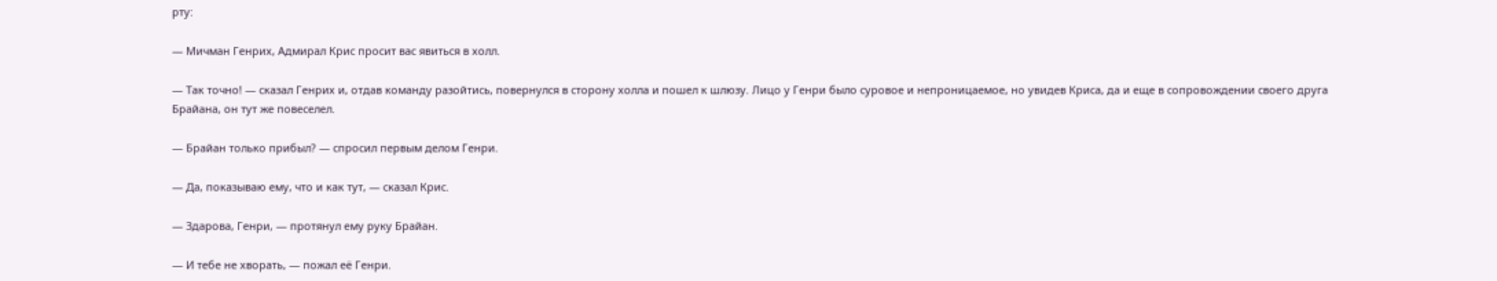рту:

— Мичман Генрих, Адмирал Крис просит вас явиться в холл.

— Так точно! — сказал Генрих и, отдав команду разойтись, повернулся в сторону холла и пошел к шлюзу. Лицо у Генри было суровое и непроницаемое, но увидев Криса, да и еще в сопровождении своего друга Брайана, он тут же повеселел.

— Брайан только прибыл? — спросил первым делом Генри.

— Да, показываю ему, что и как тут, — сказал Крис.

— Здарова, Генри, — протянул ему руку Брайан.

— И тебе не хворать, — пожал её Генри.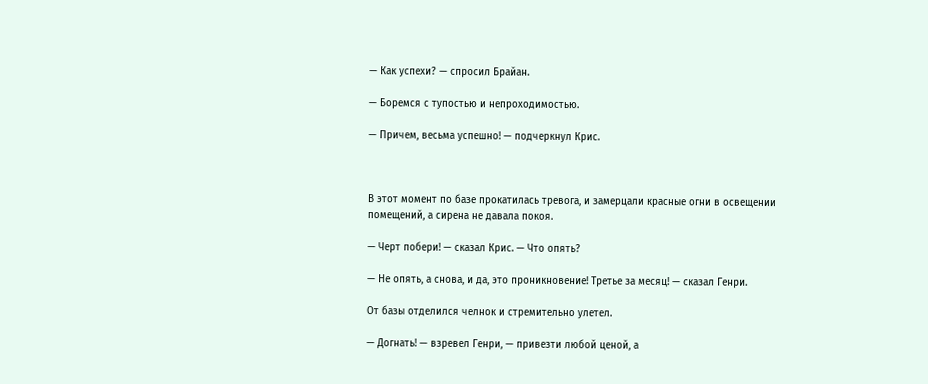— Как успехи? — спросил Брайан.

— Боремся с тупостью и непроходимостью.

— Причем, весьма успешно! — подчеркнул Крис.



В этот момент по базе прокатилась тревога, и замерцали красные огни в освещении помещений, а сирена не давала покоя.

— Черт побери! — сказал Крис. — Что опять?

— Не опять, а снова, и да, это проникновение! Третье за месяц! — сказал Генри.

От базы отделился челнок и стремительно улетел.

— Догнать! — взревел Генри, — привезти любой ценой, а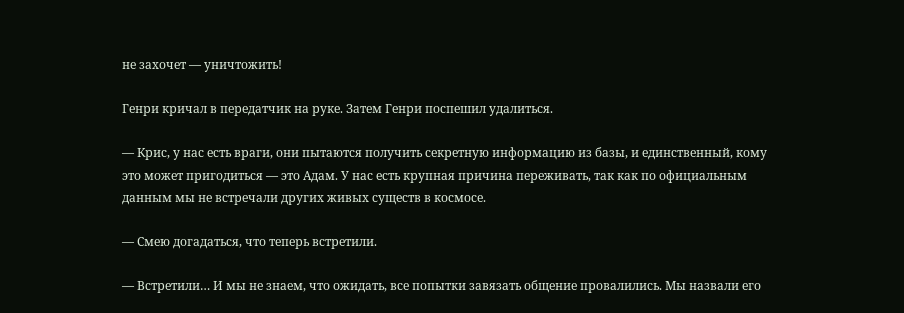не захочет — уничтожить!

Генри кричал в передатчик на руке. Затем Генри поспешил удалиться.

— Крис, у нас есть враги, они пытаются получить секретную информацию из базы, и единственный, кому это может пригодиться — это Адам. У нас есть крупная причина переживать, так как по официальным данным мы не встречали других живых существ в космосе.

— Смею догадаться, что теперь встретили.

— Встретили… И мы не знаем, что ожидать, все попытки завязать общение провалились. Мы назвали его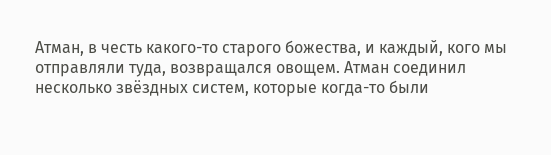Атман, в честь какого-то старого божества, и каждый, кого мы отправляли туда, возвращался овощем. Атман соединил несколько звёздных систем, которые когда-то были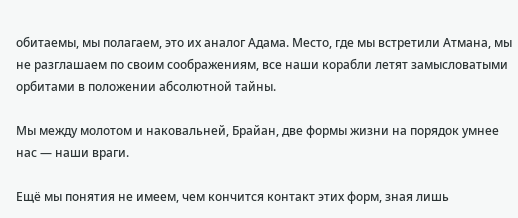обитаемы, мы полагаем, это их аналог Адама. Место, где мы встретили Атмана, мы не разглашаем по своим соображениям, все наши корабли летят замысловатыми орбитами в положении абсолютной тайны.

Мы между молотом и наковальней, Брайан, две формы жизни на порядок умнее нас — наши враги.

Ещё мы понятия не имеем, чем кончится контакт этих форм, зная лишь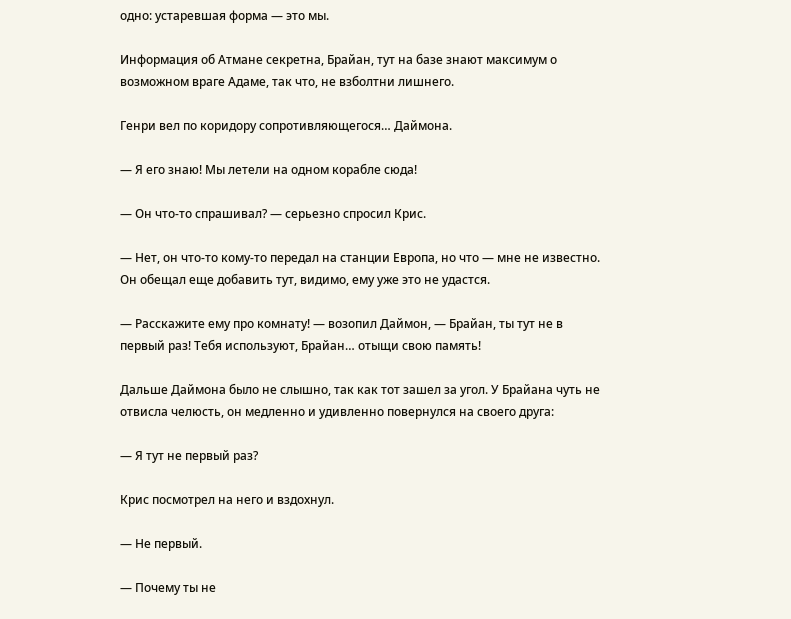одно: устаревшая форма — это мы.

Информация об Атмане секретна, Брайан, тут на базе знают максимум о возможном враге Адаме, так что, не взболтни лишнего.

Генри вел по коридору сопротивляющегося… Даймона.

— Я его знаю! Мы летели на одном корабле сюда!

— Он что-то спрашивал? — серьезно спросил Крис.

— Нет, он что-то кому-то передал на станции Европа, но что — мне не известно. Он обещал еще добавить тут, видимо, ему уже это не удастся.

— Расскажите ему про комнату! — возопил Даймон, — Брайан, ты тут не в первый раз! Тебя используют, Брайан… отыщи свою память!

Дальше Даймона было не слышно, так как тот зашел за угол. У Брайана чуть не отвисла челюсть, он медленно и удивленно повернулся на своего друга:

— Я тут не первый раз?

Крис посмотрел на него и вздохнул.

— Не первый.

— Почему ты не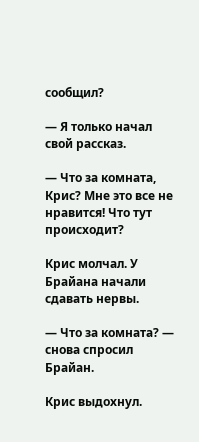сообщил?

— Я только начал свой рассказ.

— Что за комната, Крис? Мне это все не нравится! Что тут происходит?

Крис молчал. У Брайана начали сдавать нервы.

— Что за комната? — снова спросил Брайан.

Крис выдохнул.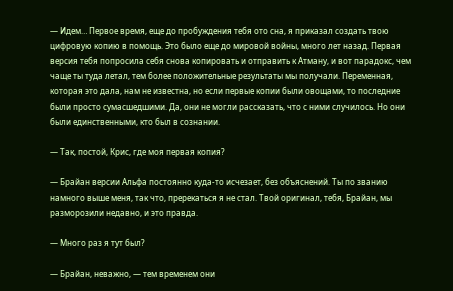— Идем… Первое время, еще до пробуждения тебя ото сна, я приказал создать твою цифровую копию в помощь. Это было еще до мировой войны, много лет назад. Первая версия тебя попросила себя снова копировать и отправить к Атману, и вот парадокс, чем чаще ты туда летал, тем более положительные результаты мы получали. Переменная, которая это дала, нам не известна, но если первые копии были овощами, то последние были просто сумасшедшими. Да, они не могли рассказать, что с ними случилось. Но они были единственными, кто был в сознании.

— Так, постой, Крис, где моя первая копия?

— Брайан версии Альфа постоянно куда-то исчезает, без объяснений. Ты по званию намного выше меня, так что, пререкаться я не стал. Твой оригинал, тебя, Брайан, мы разморозили недавно, и это правда.

— Много раз я тут был?

— Брайан, неважно, — тем временем они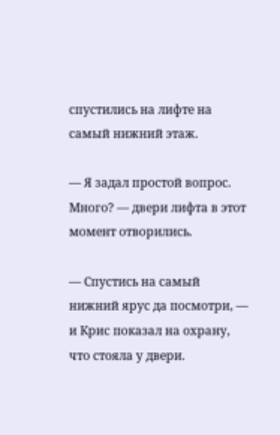спустились на лифте на самый нижний этаж.

— Я задал простой вопрос. Много? — двери лифта в этот момент отворились.

— Спустись на самый нижний ярус да посмотри, — и Крис показал на охрану, что стояла у двери.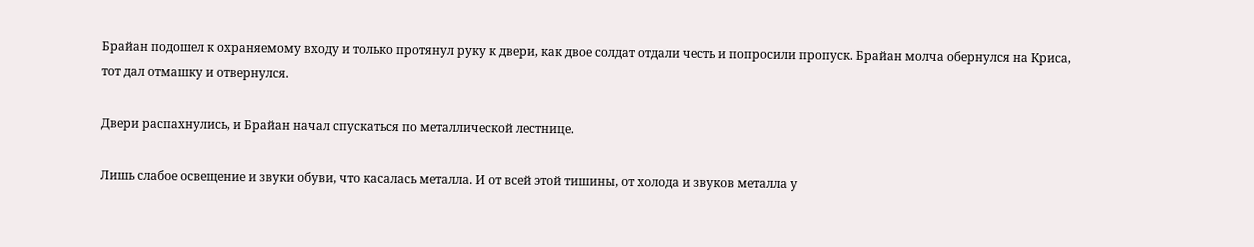Брайан подошел к охраняемому входу и только протянул руку к двери, как двое солдат отдали честь и попросили пропуск. Брайан молча обернулся на Криса, тот дал отмашку и отвернулся.

Двери распахнулись, и Брайан начал спускаться по металлической лестнице.

Лишь слабое освещение и звуки обуви, что касалась металла. И от всей этой тишины, от холода и звуков металла у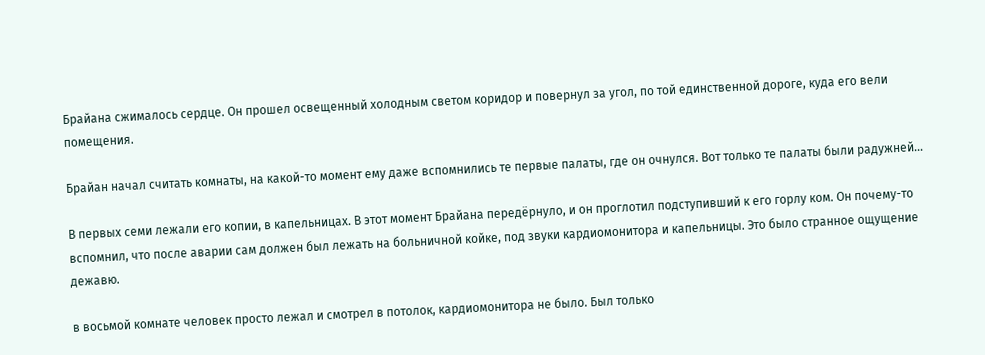Брайана сжималось сердце. Он прошел освещенный холодным светом коридор и повернул за угол, по той единственной дороге, куда его вели помещения.

Брайан начал считать комнаты, на какой-то момент ему даже вспомнились те первые палаты, где он очнулся. Вот только те палаты были радужней…

В первых семи лежали его копии, в капельницах. В этот момент Брайана передёрнуло, и он проглотил подступивший к его горлу ком. Он почему-то вспомнил, что после аварии сам должен был лежать на больничной койке, под звуки кардиомонитора и капельницы. Это было странное ощущение дежавю.

в восьмой комнате человек просто лежал и смотрел в потолок, кардиомонитора не было. Был только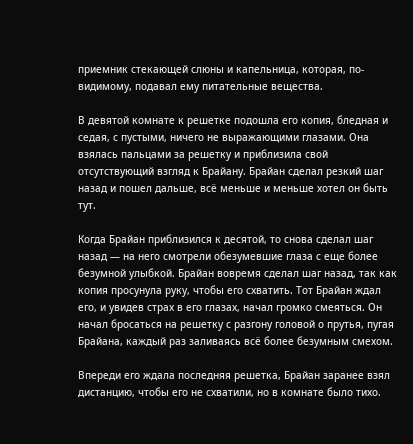приемник стекающей слюны и капельница, которая, по-видимому, подавал ему питательные вещества.

В девятой комнате к решетке подошла его копия, бледная и седая, с пустыми, ничего не выражающими глазами. Она взялась пальцами за решетку и приблизила свой отсутствующий взгляд к Брайану. Брайан сделал резкий шаг назад и пошел дальше, всё меньше и меньше хотел он быть тут.

Когда Брайан приблизился к десятой, то снова сделал шаг назад — на него смотрели обезумевшие глаза с еще более безумной улыбкой. Брайан вовремя сделал шаг назад, так как копия просунула руку, чтобы его схватить. Тот Брайан ждал его, и увидев страх в его глазах, начал громко смеяться. Он начал бросаться на решетку с разгону головой о прутья, пугая Брайана, каждый раз заливаясь всё более безумным смехом.

Впереди его ждала последняя решетка, Брайан заранее взял дистанцию, чтобы его не схватили, но в комнате было тихо.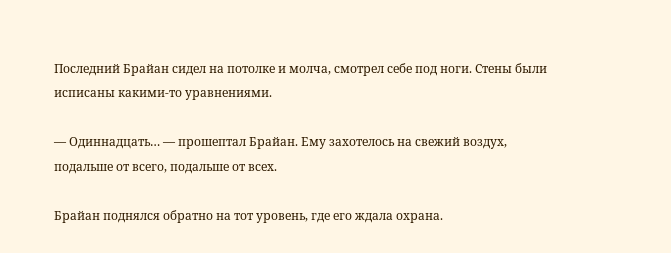Последний Брайан сидел на потолке и молча, смотрел себе под ноги. Стены были исписаны какими-то уравнениями.

— Одиннадцать… — прошептал Брайан. Ему захотелось на свежий воздух, подальше от всего, подальше от всех.

Брайан поднялся обратно на тот уровень, где его ждала охрана.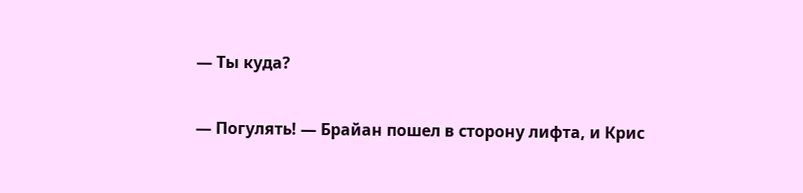— Ты куда?

— Погулять! — Брайан пошел в сторону лифта, и Крис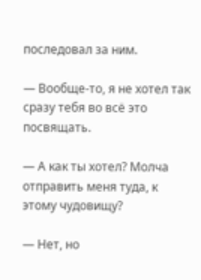последовал за ним.

— Вообще-то, я не хотел так сразу тебя во всё это посвящать.

— А как ты хотел? Молча отправить меня туда, к этому чудовищу?

— Нет, но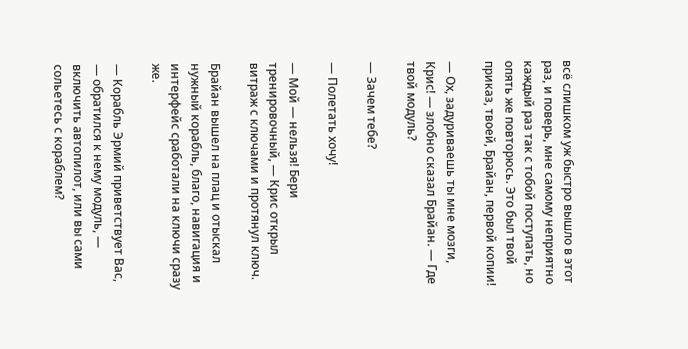всё слишком уж быстро вышло в этот раз, и поверь, мне самому неприятно каждый раз так с тобой поступать, но опять же повторюсь. Это был твой приказ, твоей, Брайан, первой копии!

— Ох, задуриваешь ты мне мозги, Крис! — злобно сказал Брайан. — Где твой модуль?

— Зачем тебе?

— Полетать хочу!

— Мой — нельзя! Бери тренировочный, — Крис открыл витраж с ключами и протянул ключ.

Брайан вышел на плац и отыскал нужный корабль, благо, навигация и интерфейс сработали на ключи сразу же.

— Корабль Эрмий приветствует Вас, — обратился к нему модуль, — включить автопилот, или вы сами сольетесь с кораблем?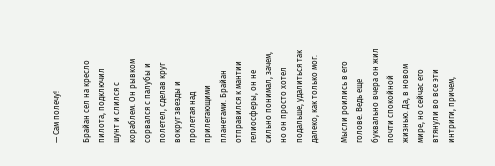— Сам полечу!

Брайан сел на кресло пилота, подключил шунт и слился с кораблем. Он рывком сорвался с палубы и полетел, сделав круг вокруг звезды и пролетая над прилегающими планетами. Брайан отправился к мантии гелиосферы, он не сильно понимал, зачем, но он просто хотел подальше, удалиться так далеко, как только мог.

Мысли роились в его голове. Ведь еще буквально вчера он жил почти спокойной жизнью. Да, в новом мире, но сейчас его втянули во все эти интриги, причем,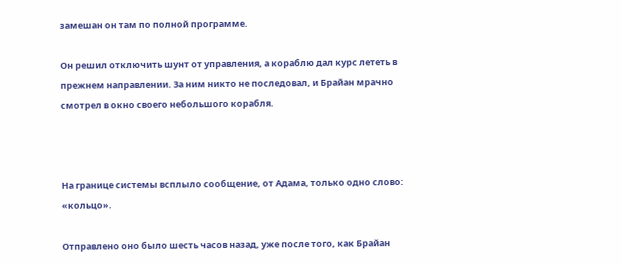замешан он там по полной программе.

Он решил отключить шунт от управления, а кораблю дал курс лететь в прежнем направлении. За ним никто не последовал, и Брайан мрачно смотрел в окно своего небольшого корабля.



На границе системы всплыло сообщение, от Адама, только одно слово: «кольцо».

Отправлено оно было шесть часов назад, уже после того, как Брайан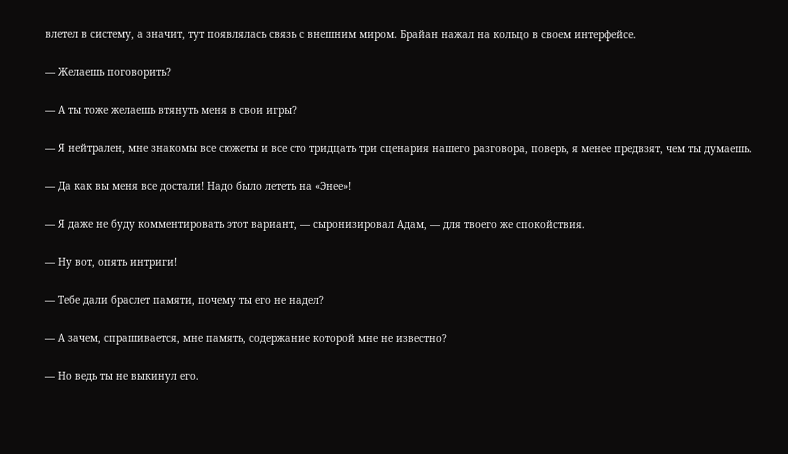влетел в систему, а значит, тут появлялась связь с внешним миром. Брайан нажал на кольцо в своем интерфейсе.

— Желаешь поговорить?

— А ты тоже желаешь втянуть меня в свои игры?

— Я нейтрален, мне знакомы все сюжеты и все сто тридцать три сценария нашего разговора, поверь, я менее предвзят, чем ты думаешь.

— Да как вы меня все достали! Надо было лететь на «Энее»!

— Я даже не буду комментировать этот вариант, — сыронизировал Адам, — для твоего же спокойствия.

— Ну вот, опять интриги!

— Тебе дали браслет памяти, почему ты его не надел?

— А зачем, спрашивается, мне память, содержание которой мне не известно?

— Но ведь ты не выкинул его.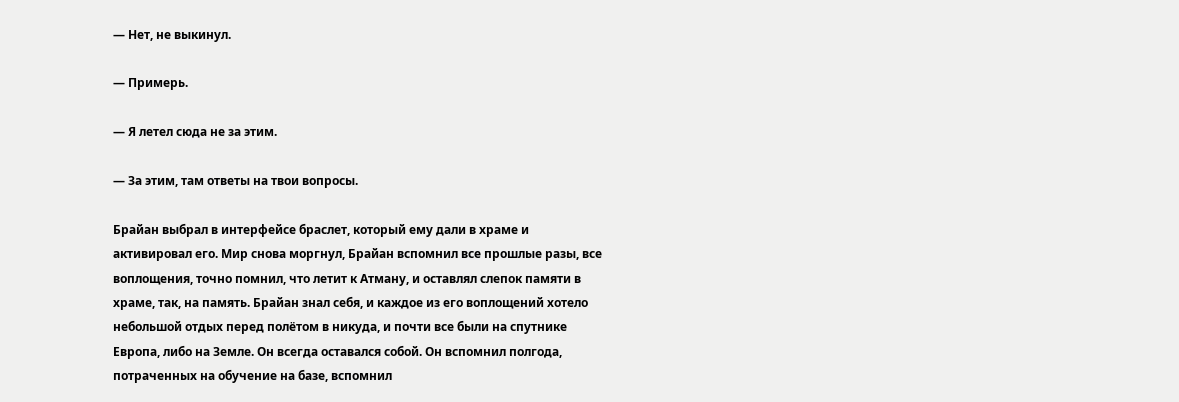— Нет, не выкинул.

— Примерь.

— Я летел сюда не за этим.

— За этим, там ответы на твои вопросы.

Брайан выбрал в интерфейсе браслет, который ему дали в храме и активировал его. Мир снова моргнул, Брайан вспомнил все прошлые разы, все воплощения, точно помнил, что летит к Атману, и оставлял слепок памяти в храме, так, на память. Брайан знал себя, и каждое из его воплощений хотело небольшой отдых перед полётом в никуда, и почти все были на спутнике Европа, либо на Земле. Он всегда оставался собой. Он вспомнил полгода, потраченных на обучение на базе, вспомнил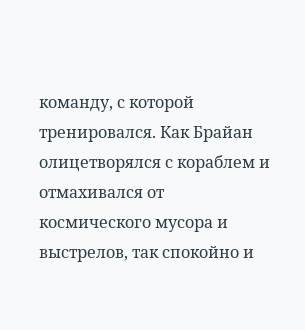команду, с которой тренировался. Как Брайан олицетворялся с кораблем и отмахивался от космического мусора и выстрелов, так спокойно и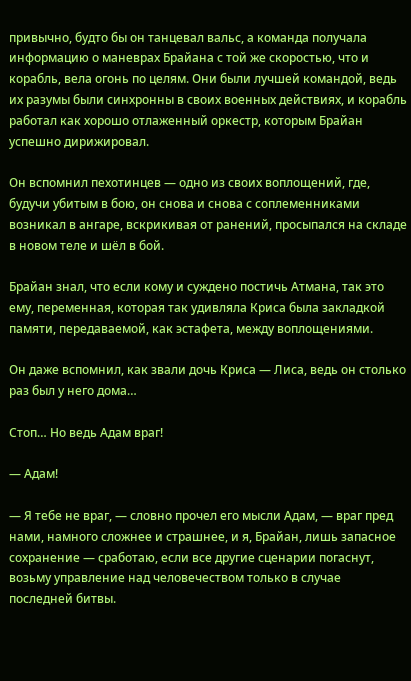привычно, будто бы он танцевал вальс, а команда получала информацию о маневрах Брайана с той же скоростью, что и корабль, вела огонь по целям. Они были лучшей командой, ведь их разумы были синхронны в своих военных действиях, и корабль работал как хорошо отлаженный оркестр, которым Брайан успешно дирижировал.

Он вспомнил пехотинцев — одно из своих воплощений, где, будучи убитым в бою, он снова и снова с соплеменниками возникал в ангаре, вскрикивая от ранений, просыпался на складе в новом теле и шёл в бой.

Брайан знал, что если кому и суждено постичь Атмана, так это ему, переменная, которая так удивляла Криса была закладкой памяти, передаваемой, как эстафета, между воплощениями.

Он даже вспомнил, как звали дочь Криса — Лиса, ведь он столько раз был у него дома…

Стоп… Но ведь Адам враг!

— Адам!

— Я тебе не враг, — словно прочел его мысли Адам, — враг пред нами, намного сложнее и страшнее, и я, Брайан, лишь запасное сохранение — сработаю, если все другие сценарии погаснут, возьму управление над человечеством только в случае последней битвы.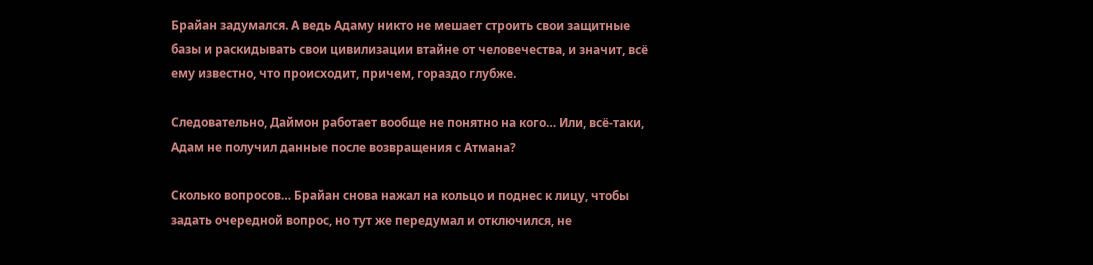Брайан задумался. А ведь Адаму никто не мешает строить свои защитные базы и раскидывать свои цивилизации втайне от человечества, и значит, всё ему известно, что происходит, причем, гораздо глубже.

Следовательно, Даймон работает вообще не понятно на кого… Или, всё-таки, Адам не получил данные после возвращения с Атмана?

Сколько вопросов… Брайан снова нажал на кольцо и поднес к лицу, чтобы задать очередной вопрос, но тут же передумал и отключился, не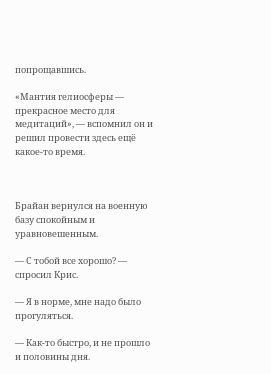попрощавшись.

«Мантия гелиосферы — прекрасное место для медитаций», — вспомнил он и решил провести здесь ещё какое-то время.



Брайан вернулся на военную базу спокойным и уравновешенным.

— С тобой все хорошо? — спросил Крис.

— Я в норме, мне надо было прогуляться.

— Как-то быстро, и не прошло и половины дня.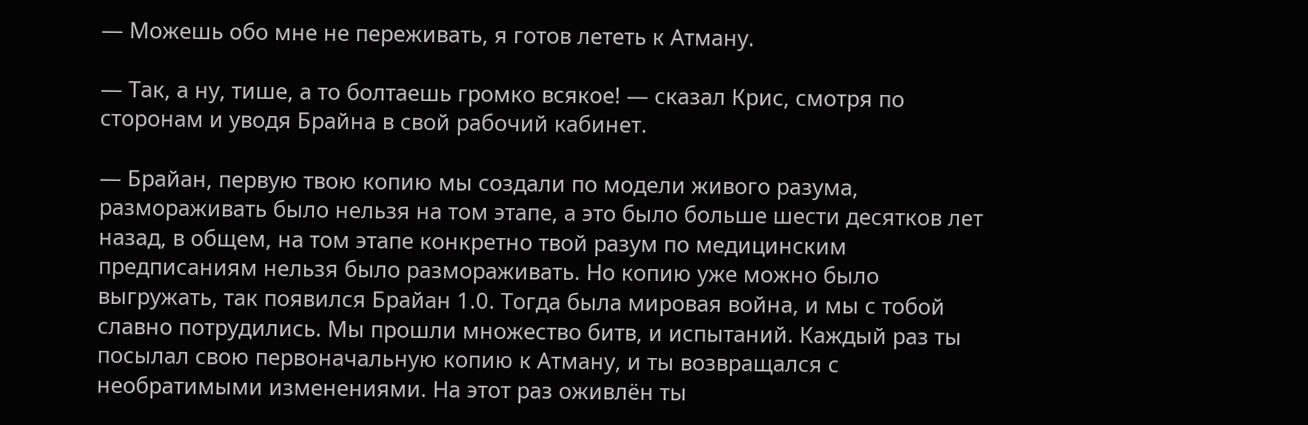— Можешь обо мне не переживать, я готов лететь к Атману.

— Так, а ну, тише, а то болтаешь громко всякое! — сказал Крис, смотря по сторонам и уводя Брайна в свой рабочий кабинет.

— Брайан, первую твою копию мы создали по модели живого разума, размораживать было нельзя на том этапе, а это было больше шести десятков лет назад, в общем, на том этапе конкретно твой разум по медицинским предписаниям нельзя было размораживать. Но копию уже можно было выгружать, так появился Брайан 1.0. Тогда была мировая война, и мы с тобой славно потрудились. Мы прошли множество битв, и испытаний. Каждый раз ты посылал свою первоначальную копию к Атману, и ты возвращался с необратимыми изменениями. На этот раз оживлён ты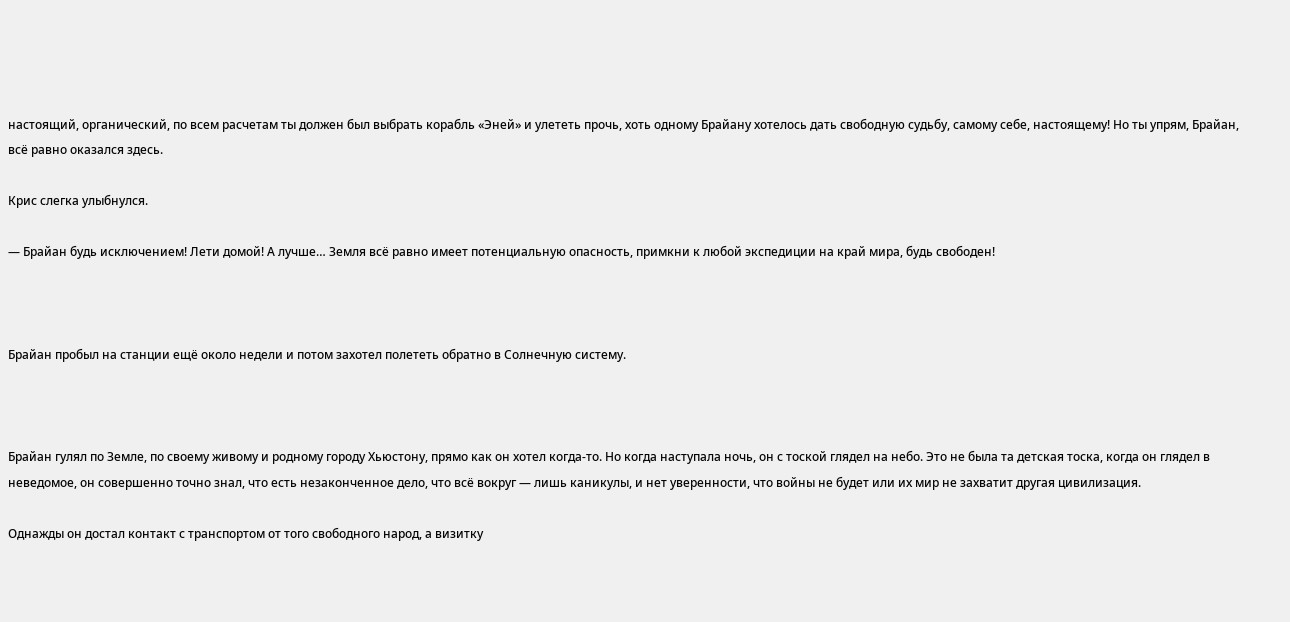настоящий, органический, по всем расчетам ты должен был выбрать корабль «Эней» и улететь прочь, хоть одному Брайану хотелось дать свободную судьбу, самому себе, настоящему! Но ты упрям, Брайан, всё равно оказался здесь.

Крис слегка улыбнулся.

— Брайан будь исключением! Лети домой! А лучше… Земля всё равно имеет потенциальную опасность, примкни к любой экспедиции на край мира, будь свободен!



Брайан пробыл на станции ещё около недели и потом захотел полететь обратно в Солнечную систему.



Брайан гулял по Земле, по своему живому и родному городу Хьюстону, прямо как он хотел когда-то. Но когда наступала ночь, он с тоской глядел на небо. Это не была та детская тоска, когда он глядел в неведомое, он совершенно точно знал, что есть незаконченное дело, что всё вокруг — лишь каникулы, и нет уверенности, что войны не будет или их мир не захватит другая цивилизация.

Однажды он достал контакт с транспортом от того свободного народ, а визитку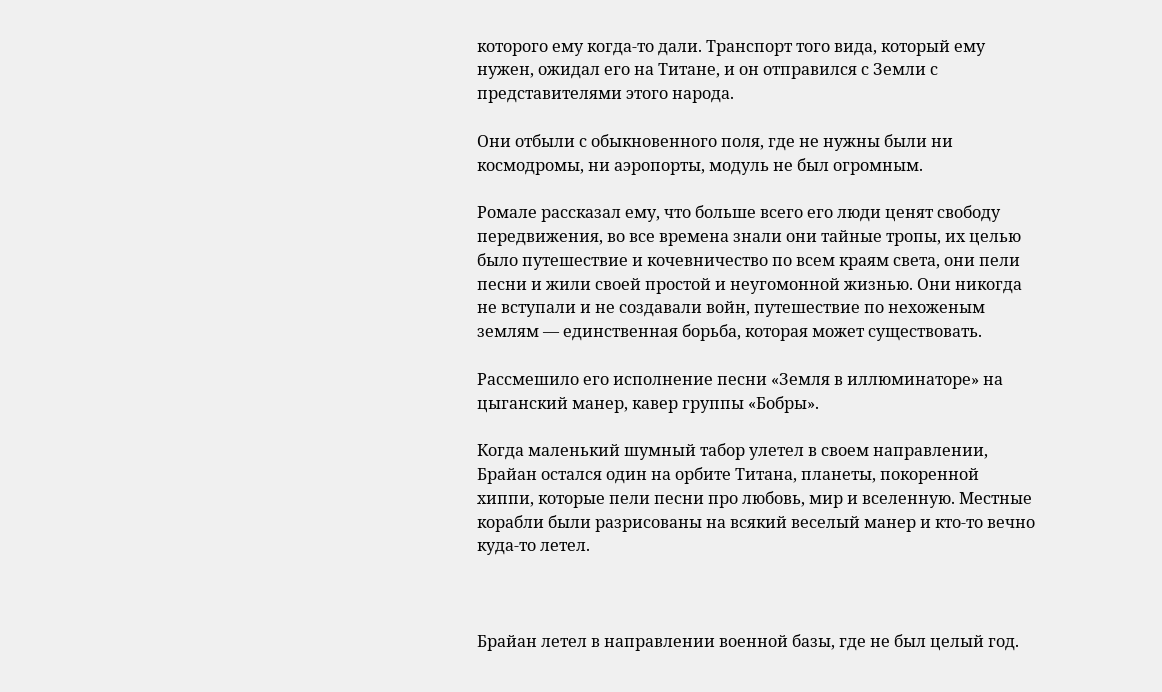которого ему когда-то дали. Транспорт того вида, который ему нужен, ожидал его на Титане, и он отправился с Земли с представителями этого народа.

Они отбыли с обыкновенного поля, где не нужны были ни космодромы, ни аэропорты, модуль не был огромным.

Ромале рассказал ему, что больше всего его люди ценят свободу передвижения, во все времена знали они тайные тропы, их целью было путешествие и кочевничество по всем краям света, они пели песни и жили своей простой и неугомонной жизнью. Они никогда не вступали и не создавали войн, путешествие по нехоженым землям — единственная борьба, которая может существовать.

Рассмешило его исполнение песни «Земля в иллюминаторе» на цыганский манер, кавер группы «Бобры».

Когда маленький шумный табор улетел в своем направлении, Брайан остался один на орбите Титана, планеты, покоренной хиппи, которые пели песни про любовь, мир и вселенную. Местные корабли были разрисованы на всякий веселый манер и кто-то вечно куда-то летел.



Брайан летел в направлении военной базы, где не был целый год.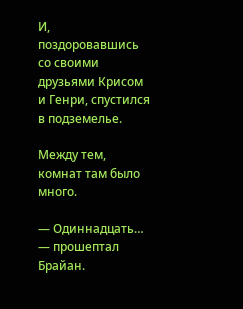И, поздоровавшись со своими друзьями Крисом и Генри, спустился в подземелье.

Между тем, комнат там было много.

— Одиннадцать… — прошептал Брайан.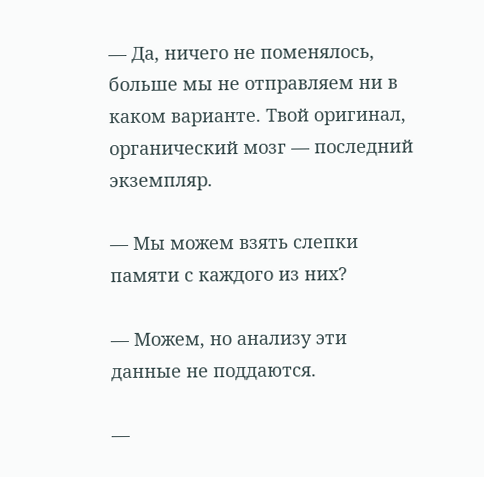— Да, ничего не поменялось, больше мы не отправляем ни в каком варианте. Твой оригинал, органический мозг — последний экземпляр.

— Мы можем взять слепки памяти с каждого из них?

— Можем, но анализу эти данные не поддаются.

—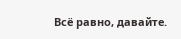Всё равно, давайте.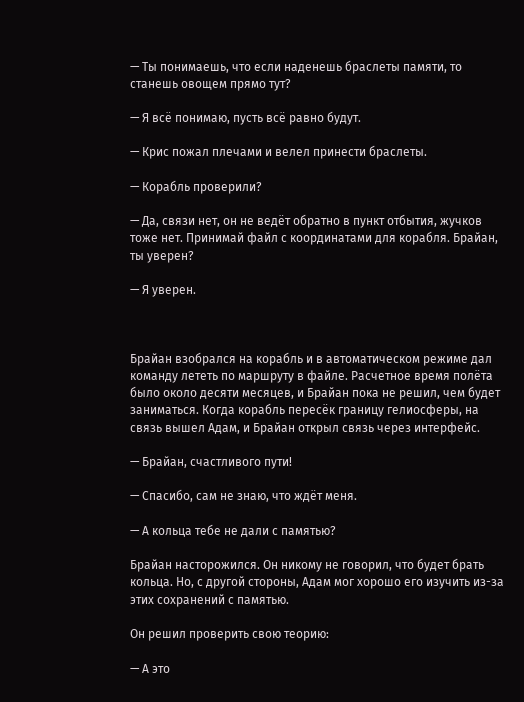— Ты понимаешь, что если наденешь браслеты памяти, то станешь овощем прямо тут?

— Я всё понимаю, пусть всё равно будут.

— Крис пожал плечами и велел принести браслеты.

— Корабль проверили?

— Да, связи нет, он не ведёт обратно в пункт отбытия, жучков тоже нет. Принимай файл с координатами для корабля. Брайан, ты уверен?

— Я уверен.



Брайан взобрался на корабль и в автоматическом режиме дал команду лететь по маршруту в файле. Расчетное время полёта было около десяти месяцев, и Брайан пока не решил, чем будет заниматься. Когда корабль пересёк границу гелиосферы, на связь вышел Адам, и Брайан открыл связь через интерфейс.

— Брайан, счастливого пути!

— Спасибо, сам не знаю, что ждёт меня.

— А кольца тебе не дали с памятью?

Брайан насторожился. Он никому не говорил, что будет брать кольца. Но, с другой стороны, Адам мог хорошо его изучить из-за этих сохранений с памятью.

Он решил проверить свою теорию:

— А это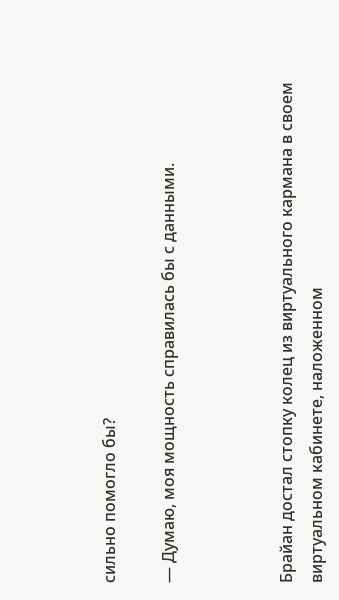сильно помогло бы?

— Думаю, моя мощность справилась бы с данными.



Брайан достал стопку колец из виртуального кармана в своем виртуальном кабинете, наложенном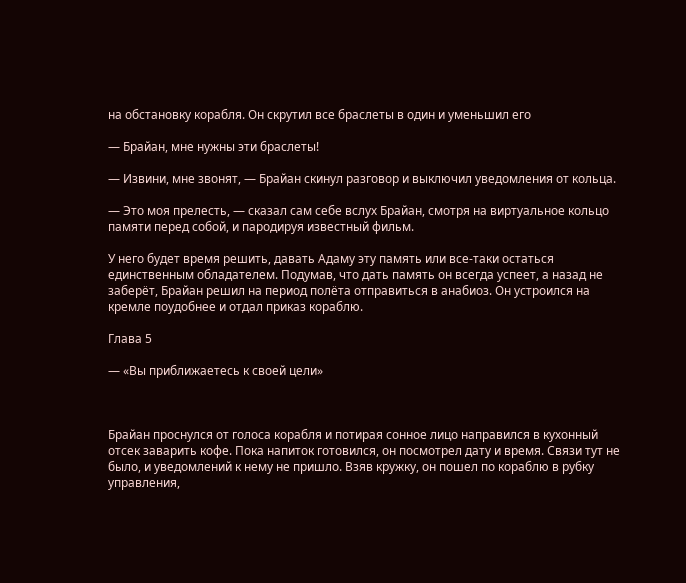на обстановку корабля. Он скрутил все браслеты в один и уменьшил его

— Брайан, мне нужны эти браслеты!

— Извини, мне звонят, — Брайан скинул разговор и выключил уведомления от кольца.

— Это моя прелесть, — сказал сам себе вслух Брайан, смотря на виртуальное кольцо памяти перед собой, и пародируя известный фильм.

У него будет время решить, давать Адаму эту память или все-таки остаться единственным обладателем. Подумав, что дать память он всегда успеет, а назад не заберёт, Брайан решил на период полёта отправиться в анабиоз. Он устроился на кремле поудобнее и отдал приказ кораблю.

Глава 5

— «Вы приближаетесь к своей цели»



Брайан проснулся от голоса корабля и потирая сонное лицо направился в кухонный отсек заварить кофе. Пока напиток готовился, он посмотрел дату и время. Связи тут не было, и уведомлений к нему не пришло. Взяв кружку, он пошел по кораблю в рубку управления,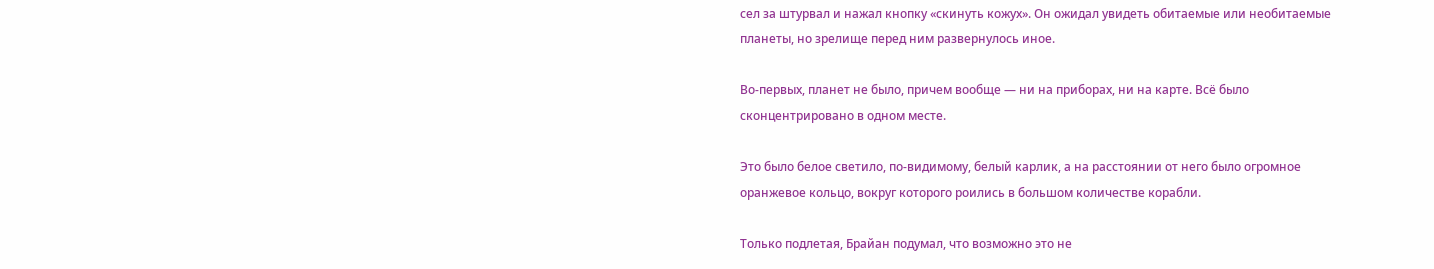сел за штурвал и нажал кнопку «скинуть кожух». Он ожидал увидеть обитаемые или необитаемые планеты, но зрелище перед ним развернулось иное.

Во-первых, планет не было, причем вообще — ни на приборах, ни на карте. Всё было сконцентрировано в одном месте.

Это было белое светило, по-видимому, белый карлик, а на расстоянии от него было огромное оранжевое кольцо, вокруг которого роились в большом количестве корабли.

Только подлетая, Брайан подумал, что возможно это не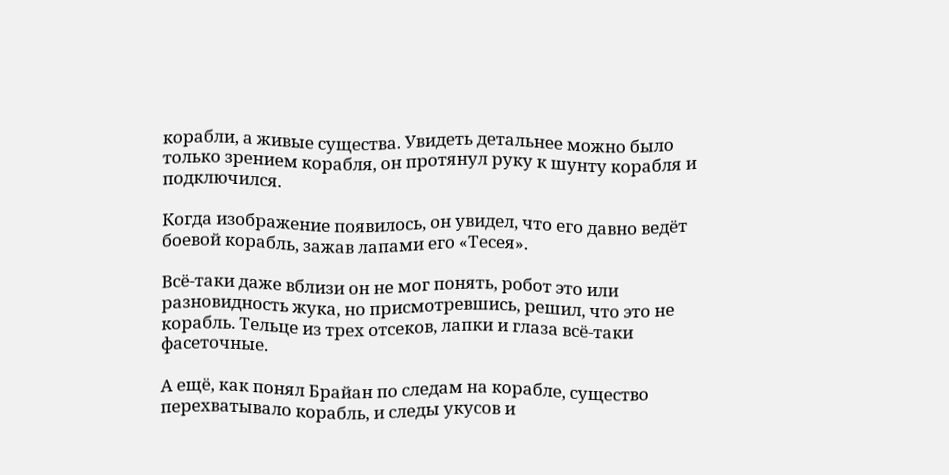корабли, а живые существа. Увидеть детальнее можно было только зрением корабля, он протянул руку к шунту корабля и подключился.

Когда изображение появилось, он увидел, что его давно ведёт боевой корабль, зажав лапами его «Тесея».

Всё-таки даже вблизи он не мог понять, робот это или разновидность жука, но присмотревшись, решил, что это не корабль. Тельце из трех отсеков, лапки и глаза всё-таки фасеточные.

А ещё, как понял Брайан по следам на корабле, существо перехватывало корабль, и следы укусов и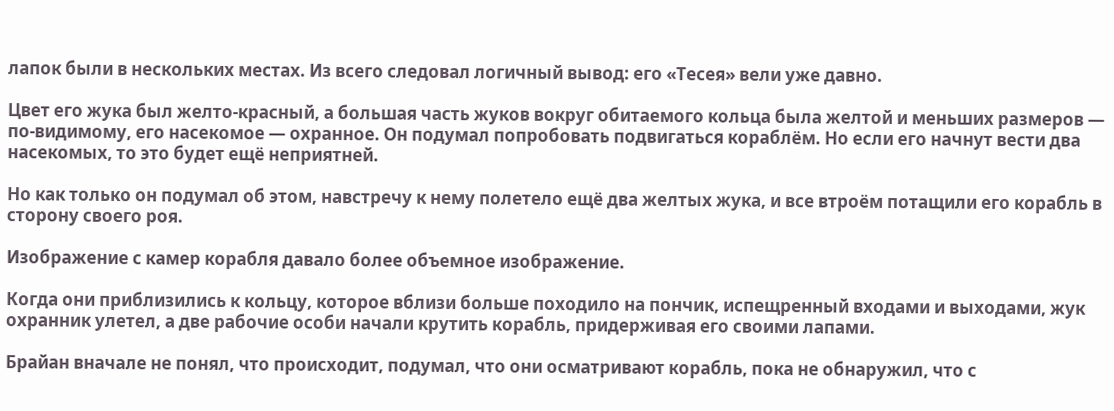лапок были в нескольких местах. Из всего следовал логичный вывод: его «Тесея» вели уже давно.

Цвет его жука был желто-красный, а большая часть жуков вокруг обитаемого кольца была желтой и меньших размеров — по-видимому, его насекомое — охранное. Он подумал попробовать подвигаться кораблём. Но если его начнут вести два насекомых, то это будет ещё неприятней.

Но как только он подумал об этом, навстречу к нему полетело ещё два желтых жука, и все втроём потащили его корабль в сторону своего роя.

Изображение с камер корабля давало более объемное изображение.

Когда они приблизились к кольцу, которое вблизи больше походило на пончик, испещренный входами и выходами, жук охранник улетел, а две рабочие особи начали крутить корабль, придерживая его своими лапами.

Брайан вначале не понял, что происходит, подумал, что они осматривают корабль, пока не обнаружил, что с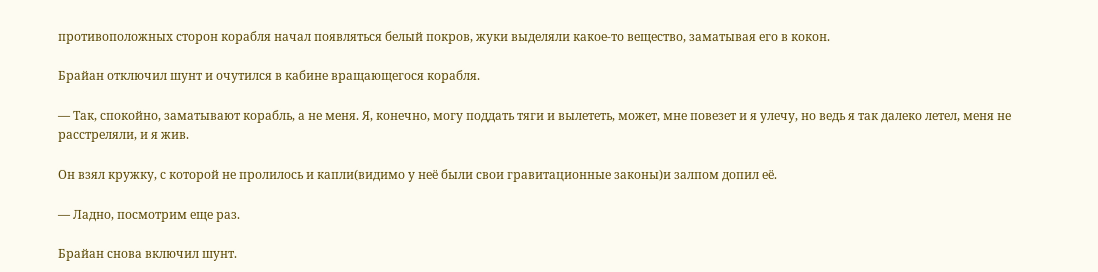противоположных сторон корабля начал появляться белый покров, жуки выделяли какое-то вещество, заматывая его в кокон.

Брайан отключил шунт и очутился в кабине вращающегося корабля.

— Так, спокойно, заматывают корабль, а не меня. Я, конечно, могу поддать тяги и вылететь, может, мне повезет и я улечу, но ведь я так далеко летел, меня не расстреляли, и я жив.

Он взял кружку, с которой не пролилось и капли(видимо у неё были свои гравитационные законы)и залпом допил её.

— Ладно, посмотрим еще раз.

Брайан снова включил шунт.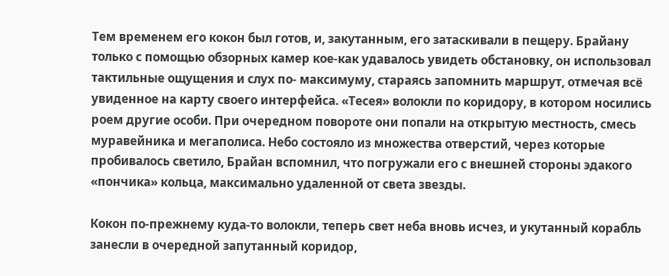Тем временем его кокон был готов, и, закутанным, его затаскивали в пещеру. Брайану только с помощью обзорных камер кое-как удавалось увидеть обстановку, он использовал тактильные ощущения и слух по- максимуму, стараясь запомнить маршрут, отмечая всё увиденное на карту своего интерфейса. «Тесея» волокли по коридору, в котором носились роем другие особи. При очередном повороте они попали на открытую местность, смесь муравейника и мегаполиса. Небо состояло из множества отверстий, через которые пробивалось светило, Брайан вспомнил, что погружали его с внешней стороны эдакого «пончика» кольца, максимально удаленной от света звезды.

Кокон по-прежнему куда-то волокли, теперь свет неба вновь исчез, и укутанный корабль занесли в очередной запутанный коридор,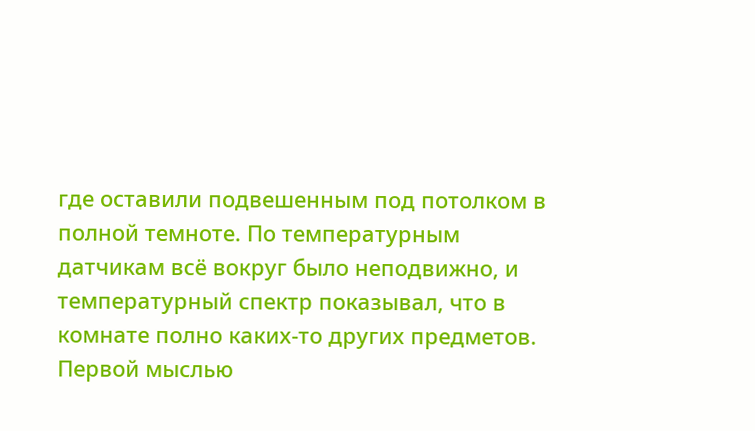где оставили подвешенным под потолком в полной темноте. По температурным датчикам всё вокруг было неподвижно, и температурный спектр показывал, что в комнате полно каких-то других предметов. Первой мыслью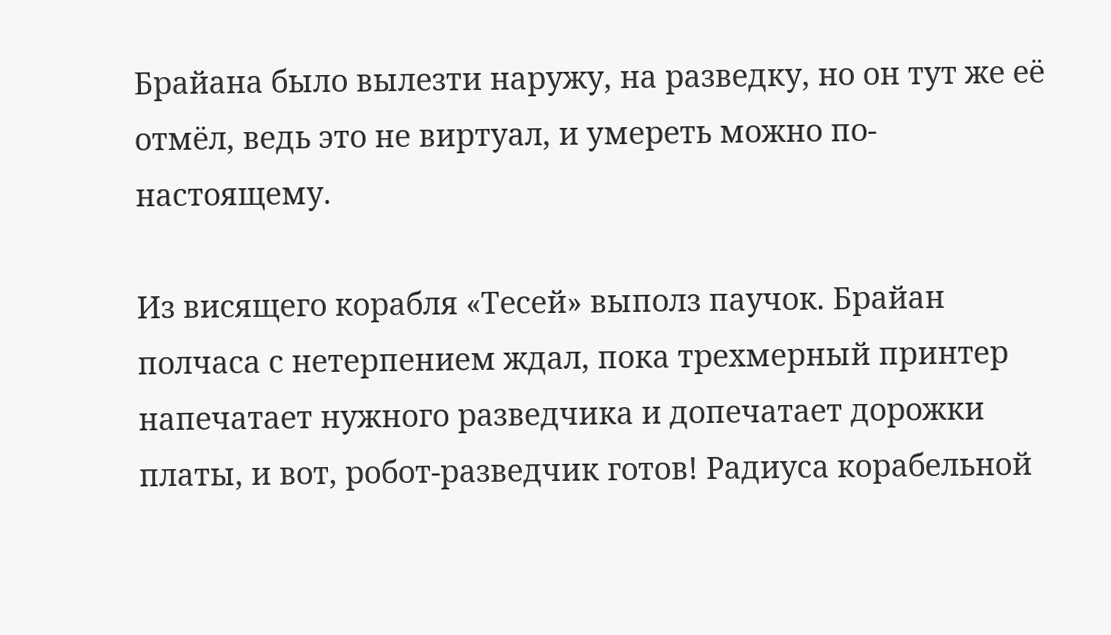Брайана было вылезти наружу, на разведку, но он тут же её отмёл, ведь это не виртуал, и умереть можно по-настоящему.

Из висящего корабля «Тесей» выполз паучок. Брайан полчаса с нетерпением ждал, пока трехмерный принтер напечатает нужного разведчика и допечатает дорожки платы, и вот, робот-разведчик готов! Радиуса корабельной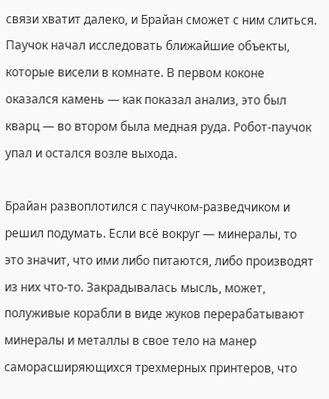связи хватит далеко, и Брайан сможет с ним слиться. Паучок начал исследовать ближайшие объекты, которые висели в комнате. В первом коконе оказался камень — как показал анализ, это был кварц — во втором была медная руда. Робот-паучок упал и остался возле выхода.

Брайан развоплотился с паучком-разведчиком и решил подумать. Если всё вокруг — минералы, то это значит, что ими либо питаются, либо производят из них что-то. Закрадывалась мысль, может, полуживые корабли в виде жуков перерабатывают минералы и металлы в свое тело на манер саморасширяющихся трехмерных принтеров, что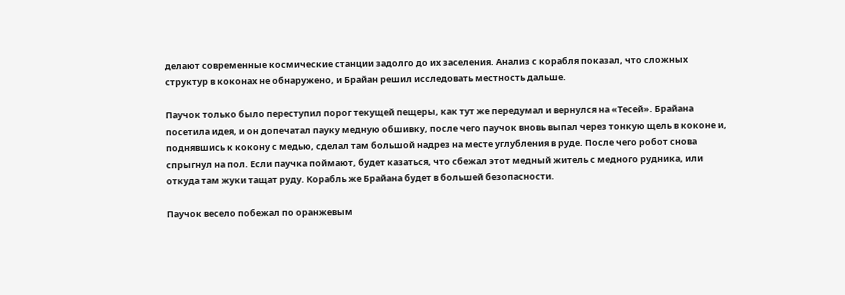делают современные космические станции задолго до их заселения. Анализ с корабля показал, что сложных структур в коконах не обнаружено, и Брайан решил исследовать местность дальше.

Паучок только было переступил порог текущей пещеры, как тут же передумал и вернулся на «Тесей». Брайана посетила идея, и он допечатал пауку медную обшивку, после чего паучок вновь выпал через тонкую щель в коконе и, поднявшись к кокону с медью, сделал там большой надрез на месте углубления в руде. После чего робот снова спрыгнул на пол. Если паучка поймают, будет казаться, что сбежал этот медный житель с медного рудника, или откуда там жуки тащат руду. Корабль же Брайана будет в большей безопасности.

Паучок весело побежал по оранжевым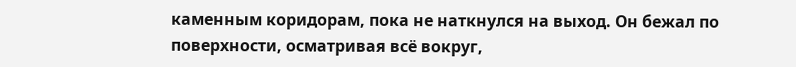каменным коридорам, пока не наткнулся на выход. Он бежал по поверхности, осматривая всё вокруг,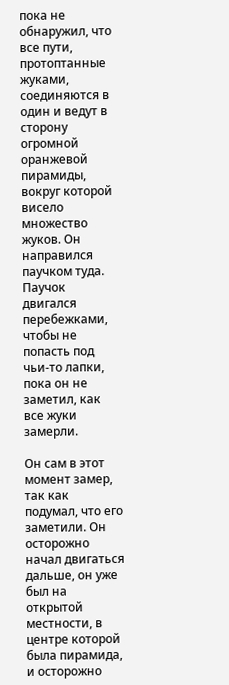пока не обнаружил, что все пути, протоптанные жуками, соединяются в один и ведут в сторону огромной оранжевой пирамиды, вокруг которой висело множество жуков. Он направился паучком туда. Паучок двигался перебежками, чтобы не попасть под чьи-то лапки, пока он не заметил, как все жуки замерли.

Он сам в этот момент замер, так как подумал, что его заметили. Он осторожно начал двигаться дальше, он уже был на открытой местности, в центре которой была пирамида, и осторожно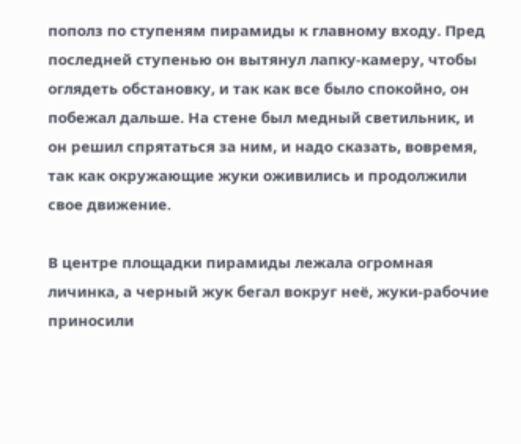пополз по ступеням пирамиды к главному входу. Пред последней ступенью он вытянул лапку-камеру, чтобы оглядеть обстановку, и так как все было спокойно, он побежал дальше. На стене был медный светильник, и он решил спрятаться за ним, и надо сказать, вовремя, так как окружающие жуки оживились и продолжили свое движение.

В центре площадки пирамиды лежала огромная личинка, а черный жук бегал вокруг неё, жуки-рабочие приносили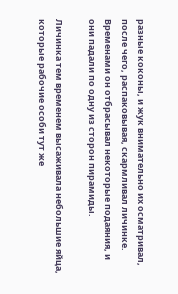разные коконы, и жук внимательно их осматривал, после чего, распаковывая, скармливал личинке. Временами он отбрасывал некоторые подаяния, и они падали по одну из сторон пирамиды.

Личинка тем временем высаживала небольшие яйца, которые рабочие особи тут же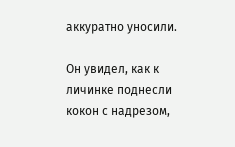аккуратно уносили.

Он увидел, как к личинке поднесли кокон с надрезом,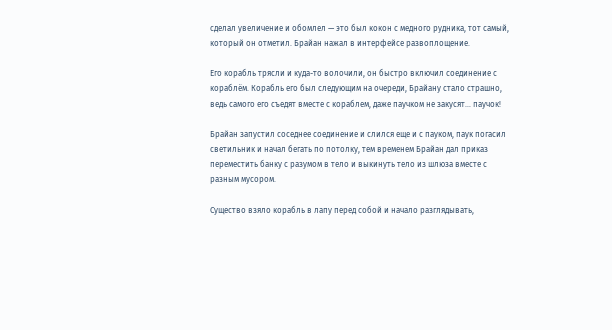сделал увеличение и обомлел — это был кокон с медного рудника, тот самый, который он отметил. Брайан нажал в интерфейсе развоплощение.

Его корабль трясли и куда-то волочили, он быстро включил соединение с кораблём. Корабль его был следующим на очереди, Брайану стало страшно, ведь самого его съедят вместе с кораблем, даже паучком не закусят… паучок!

Брайан запустил соседнее соединение и слился еще и с пауком, паук погасил светильник и начал бегать по потолку, тем временем Брайан дал приказ переместить банку с разумом в тело и выкинуть тело из шлюза вместе с разным мусором.

Существо взяло корабль в лапу перед собой и начало разглядывать,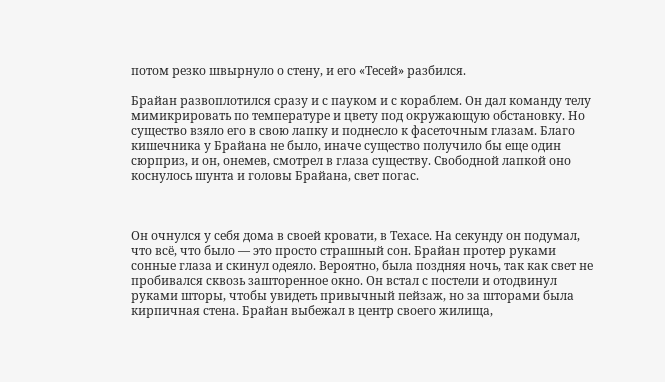потом резко швырнуло о стену, и его «Тесей» разбился.

Брайан развоплотился сразу и с пауком и с кораблем. Он дал команду телу мимикрировать по температуре и цвету под окружающую обстановку. Но существо взяло его в свою лапку и поднесло к фасеточным глазам. Благо кишечника у Брайана не было, иначе существо получило бы еще один сюрприз, и он, онемев, смотрел в глаза существу. Свободной лапкой оно коснулось шунта и головы Брайана, свет погас.



Он очнулся у себя дома в своей кровати, в Техасе. На секунду он подумал, что всё, что было — это просто страшный сон. Брайан протер руками сонные глаза и скинул одеяло. Вероятно, была поздняя ночь, так как свет не пробивался сквозь зашторенное окно. Он встал с постели и отодвинул руками шторы, чтобы увидеть привычный пейзаж, но за шторами была кирпичная стена. Брайан выбежал в центр своего жилища,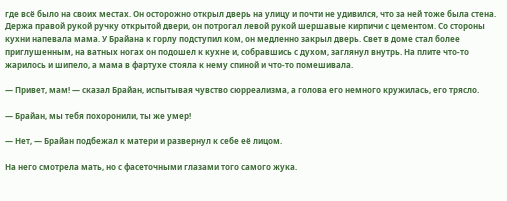где всё было на своих местах. Он осторожно открыл дверь на улицу и почти не удивился, что за ней тоже была стена. Держа правой рукой ручку открытой двери, он потрогал левой рукой шершавые кирпичи с цементом. Со стороны кухни напевала мама. У Брайана к горлу подступил ком, он медленно закрыл дверь. Свет в доме стал более приглушенным, на ватных ногах он подошел к кухне и, собравшись с духом, заглянул внутрь. На плите что-то жарилось и шипело, а мама в фартухе стояла к нему спиной и что-то помешивала.

— Привет, мам! — сказал Брайан, испытывая чувство сюрреализма, а голова его немного кружилась, его трясло.

— Брайан, мы тебя похоронили, ты же умер!

— Нет, — Брайан подбежал к матери и развернул к себе её лицом.

На него смотрела мать, но с фасеточными глазами того самого жука.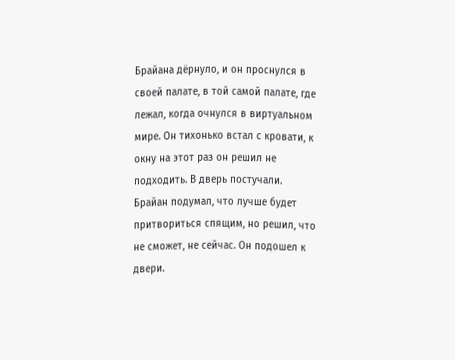Брайана дёрнуло, и он проснулся в своей палате, в той самой палате, где лежал, когда очнулся в виртуальном мире. Он тихонько встал с кровати, к окну на этот раз он решил не подходить. В дверь постучали. Брайан подумал, что лучше будет притвориться спящим, но решил, что не сможет, не сейчас. Он подошел к двери.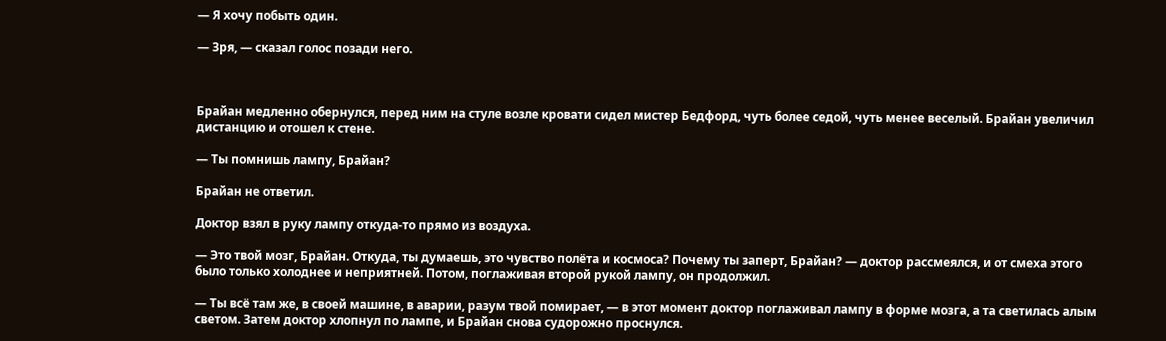— Я хочу побыть один.

— Зря, — сказал голос позади него.



Брайан медленно обернулся, перед ним на стуле возле кровати сидел мистер Бедфорд, чуть более седой, чуть менее веселый. Брайан увеличил дистанцию и отошел к стене.

— Ты помнишь лампу, Брайан?

Брайан не ответил.

Доктор взял в руку лампу откуда-то прямо из воздуха.

— Это твой мозг, Брайан. Откуда, ты думаешь, это чувство полёта и космоса? Почему ты заперт, Брайан? — доктор рассмеялся, и от смеха этого было только холоднее и неприятней. Потом, поглаживая второй рукой лампу, он продолжил.

— Ты всё там же, в своей машине, в аварии, разум твой помирает, — в этот момент доктор поглаживал лампу в форме мозга, а та светилась алым светом. Затем доктор хлопнул по лампе, и Брайан снова судорожно проснулся.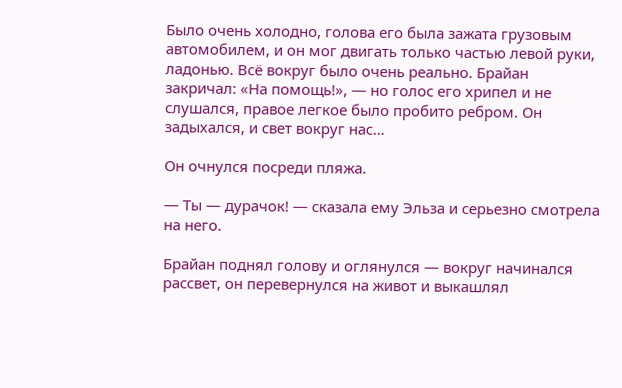Было очень холодно, голова его была зажата грузовым автомобилем, и он мог двигать только частью левой руки, ладонью. Всё вокруг было очень реально. Брайан закричал: «На помощь!», — но голос его хрипел и не слушался, правое легкое было пробито ребром. Он задыхался, и свет вокруг нас…

Он очнулся посреди пляжа.

— Ты — дурачок! — сказала ему Эльза и серьезно смотрела на него.

Брайан поднял голову и оглянулся — вокруг начинался рассвет, он перевернулся на живот и выкашлял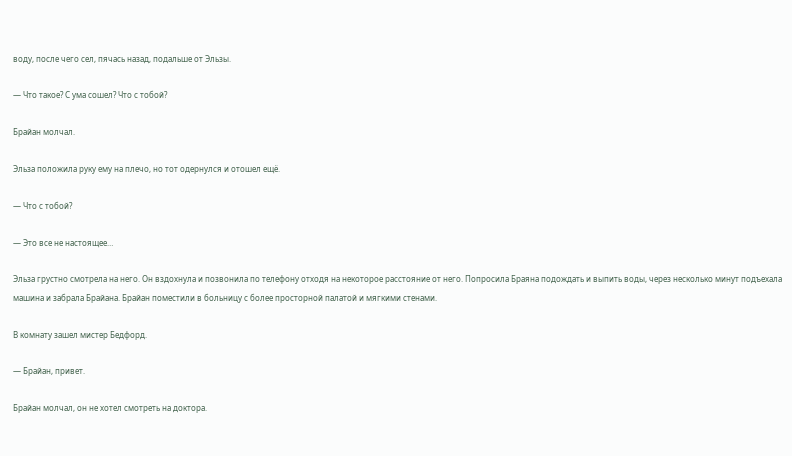воду, после чего сел, пячась назад, подальше от Эльзы.

— Что такое? С ума сошел? Что с тобой?

Брайан молчал.

Эльза положила руку ему на плечо, но тот одернулся и отошел ещё.

— Что с тобой?

— Это все не настоящее…

Эльза грустно смотрела на него. Он вздохнула и позвонила по телефону отходя на некоторое расстояние от него. Попросила Браяна подождать и выпить воды, через несколько минут подъехала машина и забрала Брайана. Брайан поместили в больницу с более просторной палатой и мягкими стенами.

В комнату зашел мистер Бедфорд.

— Брайан, привет.

Брайан молчал, он не хотел смотреть на доктора.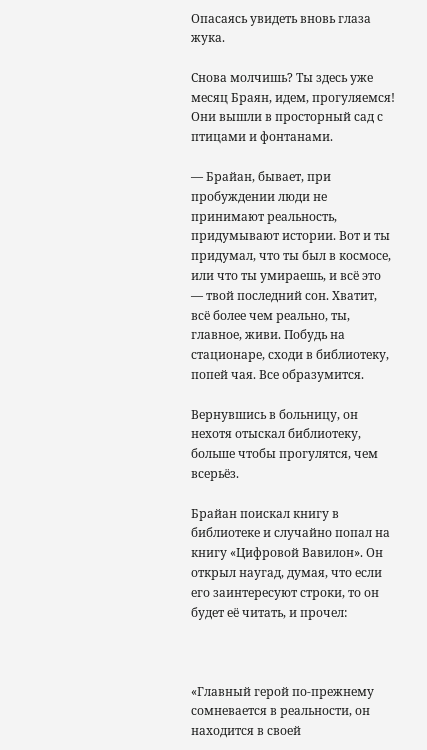Опасаясь увидеть вновь глаза жука.

Снова молчишь? Ты здесь уже месяц Браян, идем, прогуляемся! Они вышли в просторный сад с птицами и фонтанами.

— Брайан, бывает, при пробуждении люди не принимают реальность, придумывают истории. Вот и ты придумал, что ты был в космосе, или что ты умираешь, и всё это — твой последний сон. Хватит, всё более чем реально, ты, главное, живи. Побудь на стационаре, сходи в библиотеку, попей чая. Все образумится.

Вернувшись в больницу, он нехотя отыскал библиотеку, больше чтобы прогулятся, чем всерьёз.

Брайан поискал книгу в библиотеке и случайно попал на книгу «Цифровой Вавилон». Он открыл наугад, думая, что если его заинтересуют строки, то он будет её читать, и прочел:



«Главный герой по-прежнему сомневается в реальности, он находится в своей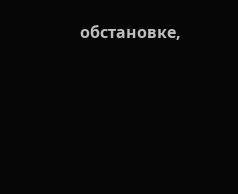обстановке,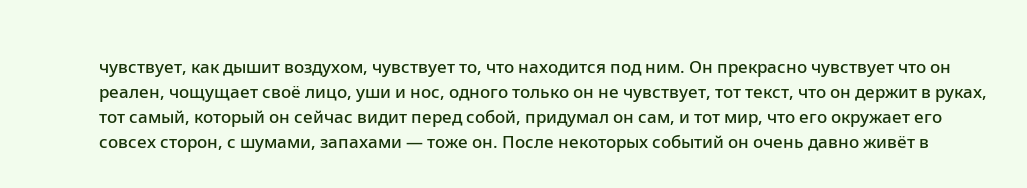чувствует, как дышит воздухом, чувствует то, что находится под ним. Он прекрасно чувствует что он реален, чощущает своё лицо, уши и нос, одного только он не чувствует, тот текст, что он держит в руках, тот самый, который он сейчас видит перед собой, придумал он сам, и тот мир, что его окружает его совсех сторон, с шумами, запахами — тоже он. После некоторых событий он очень давно живёт в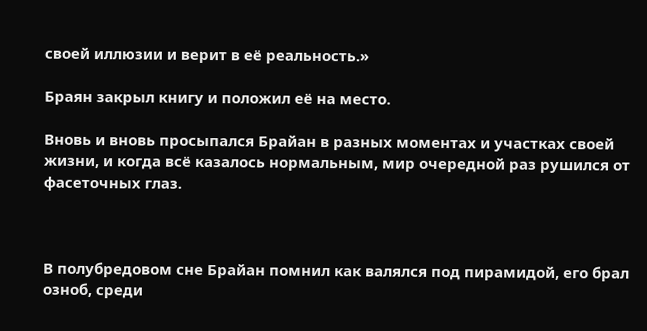своей иллюзии и верит в её реальность.»

Браян закрыл книгу и положил её на место.

Вновь и вновь просыпался Брайан в разных моментах и участках своей жизни, и когда всё казалось нормальным, мир очередной раз рушился от фасеточных глаз.



В полубредовом сне Брайан помнил как валялся под пирамидой, его брал озноб, среди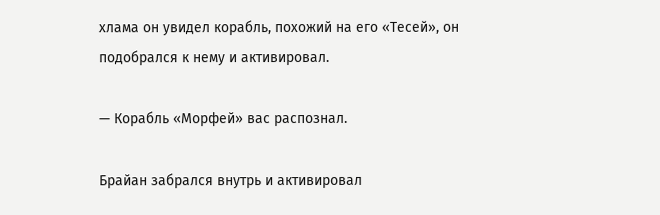хлама он увидел корабль, похожий на его «Тесей», он подобрался к нему и активировал.

— Корабль «Морфей» вас распознал.

Брайан забрался внутрь и активировал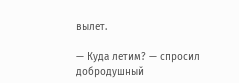вылет.

— Куда летим? — спросил добродушный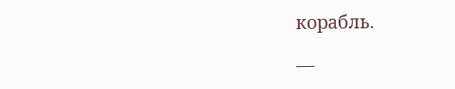корабль.

—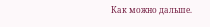Как можно дальше.